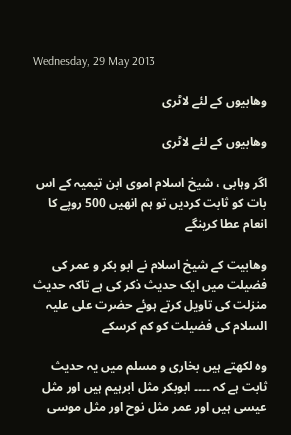Wednesday, 29 May 2013

وھابیوں کے لئے لاٹری

وھابیوں کے لئے لاٹری

اگر وہابی ، شیخ اسلام اموی ابن تیمیہ کے اس بات کو ثابت کردیں تو ہم انھیں 500 روپے کا انعام عطا کرینگے

وھابیت کے شیخ اسلام نے ابو بکر و عمر کی فضیلت میں ایک حدیث ذکر کی ہے تاکہ حدیث منزلت کی تاویل کرتے ہوئے حضرت علی علیہ السلام کی فضیلت کو کم کرسکے

وہ لکھتے ہیں بخاری و مسلم میں یہ حدیث ثابت ہے کہ ۔۔۔۔ ابوبکر مثل ابرہیم ہیں اور مثل عیسی ہیں اور عمر مثل نوح اور مثل موسی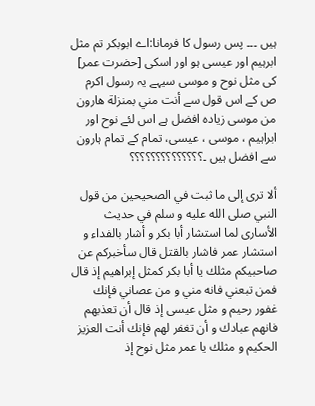ہیں ۔۔۔ پس رسول کا فرمانا:اے ابوبکر تم مثل ابرہیم اور عیسی ہو اور اسکی [حضرت عمر] کی مثل نوح و موسی سیہے یہ رسول اکرم ص کے اس قول سے أنت مني بمنزلة هارون من موسى زیادہ افضل ہے اس لئے نوح اور ابراہیم ، موسی ، عیسی، تمام کے تمام ہارون سے افضل ہیں ۔؟؟؟؟؟؟؟؟؟؟؟؟؟؟

ألا ترى إلى ما ثبت في الصحيحين من قول النبي صلى الله عليه و سلم في حديث الأسارى لما استشار أبا بكر و أشار بالفداء و استشار عمر فاشار بالقتل قال سأخبركم عن صاحبيكم مثلك يا أبا بكر كمثل إبراهيم إذ قال فمن تبعني فانه مني و من عصاني فإنك غفور رحيم و مثل عيسى إذ قال أن تعذبهم فانهم عبادك و أن تغفر لهم فإنك أنت العزيز الحكيم و مثلك يا عمر مثل نوح إذ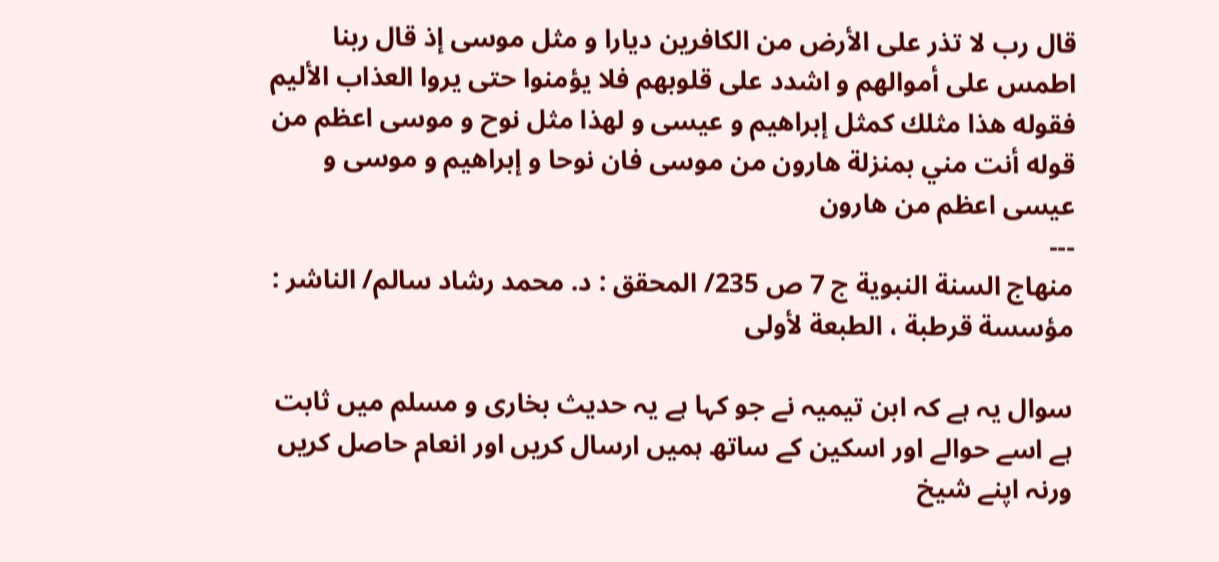قال رب لا تذر على الأرض من الكافرين ديارا و مثل موسى إذ قال ربنا اطمس على أموالهم و اشدد على قلوبهم فلا يؤمنوا حتى يروا العذاب الأليم فقوله هذا مثلك كمثل إبراهيم و عيسى و لهذا مثل نوح و موسى اعظم من قوله أنت مني بمنزلة هارون من موسى فان نوحا و إبراهيم و موسى و عيسى اعظم من هارون
---
منهاج السنة النبوية ج 7 ص 235/ المحقق : د. محمد رشاد سالم/ الناشر : مؤسسة قرطبة ، الطبعة لأولى

سوال یہ ہے کہ ابن تیمیہ نے جو کہا ہے یہ حدیث بخاری و مسلم میں ثابت ہے اسے حوالے اور اسکین کے ساتھ ہمیں ارسال کریں اور انعام حاصل کریں ورنہ اپنے شیخ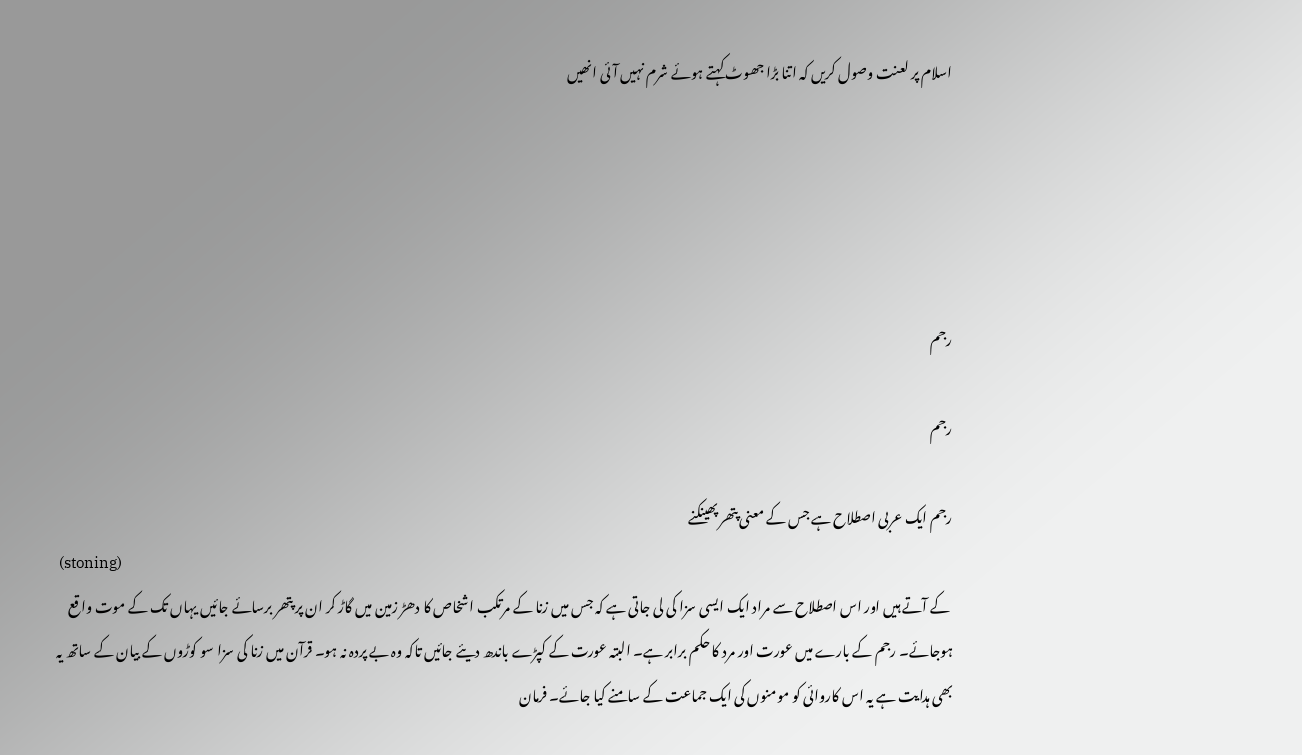اسلام پر لعنت وصول کریں کہ اتنا بڑا جھوٹ کہتے ہوئے شرم نہیں آئی انھیں





رجم

رجم

رجم ایک عربی اصطلاح ہے جس کے معنی پتھر پھینکنے
 (stoning)
 کے آتے ہیں اور اس اصطلاح سے مراد ایک ایسی سزا کی لی جاتی ہے کہ جس میں زنا کے مرتکب اشخاص کا دھڑ زمین میں گاڑ کر ان پر پتھر برسائے جائیں یہاں تک کے موت واقع ہوجائے۔ رجم کے بارے میں عورت اور مرد کا حکم برابر ہے۔ البتہ عورت کے کپڑے باندھ دیئے جائیں تاکہ وہ بے پردہ نہ ہو۔ قرآن میں زنا کی سزا سو کوڑوں کے بیان کے ساتھ یہ بھی ہدایت ہے یہ اس کاروائی کو مومنوں کی ایک جماعت کے سامنے کیا جائے۔ فرمان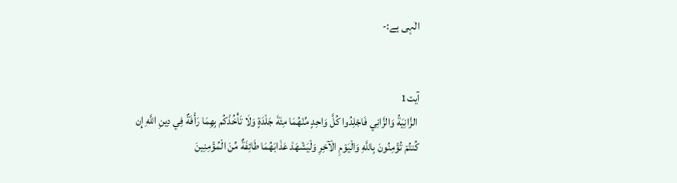الٰہی ہے:-


آیت1
 الزَّانِيَةُ وَالزَّانِي فَاجْلِدُوا كُلَّ وَاحِدٍ مِّنْهُمَا مِئَةَ جَلْدَةٍ وَلَا تَأْخُذْكُم بِهِمَا رَأْفَةٌ فِي دِينِ اللَّهِ إِن كُنتُمْ تُؤْمِنُونَ بِاللَّهِ وَالْيَوْمِ الْآخِرِ وَلْيَشْهَدْ عَذَابَهُمَا طَائِفَةٌ مِّنَ الْمُؤْمِنِينَ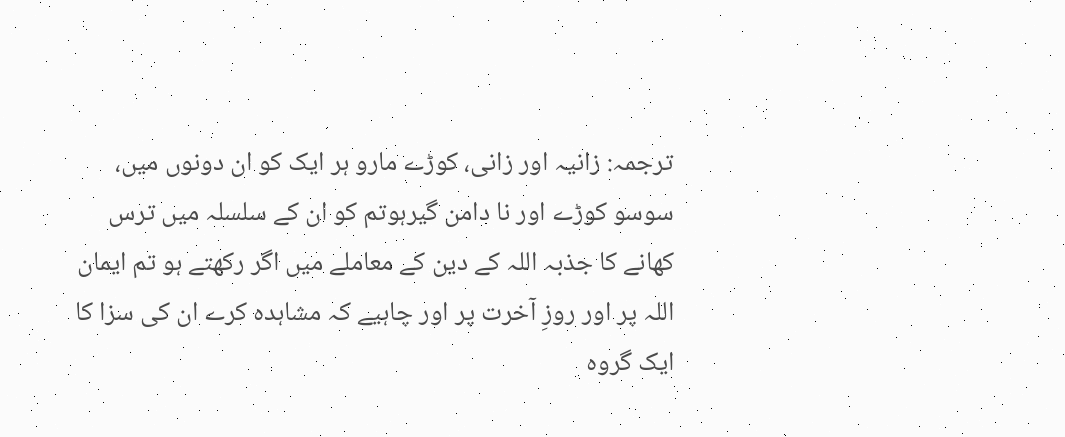ترجمہ: زانیہ اور زانی، کوڑے مارو ہر ایک کو ان دونوں میں، سوسو کوڑے اور نا دامن گیرہوتم کو ان کے سلسلہ میں ترس کھانے کا جذبہ اللہ کے دین کے معاملے میں اگر رکھتے ہو تم ایمان اللہ پر اور روزِ آخرت پر اور چاہیے کہ مشاہدہ کرے ان کی سزا کا ایک گروہ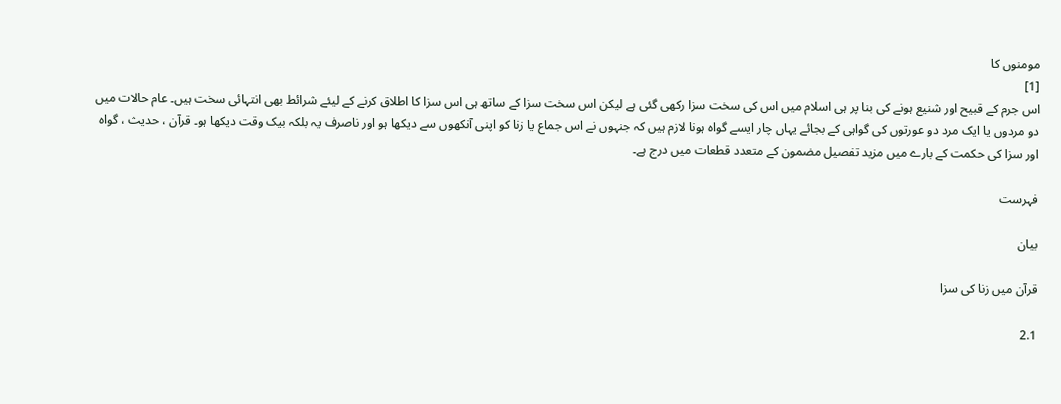مومنوں کا
[1]
اس جرم كے قبيح اور شنيع ہونے كى بنا پر ہى اسلام میں اس کی سخت سزا رکھی گئی ہے لیکن اس سخت سزا کے ساتھ ہی اس سزا کا اطلاق کرنے کے لیئے شرائط بھی انتہائی سخت ہیں۔ عام حالات میں دو مردوں یا ایک مرد دو عورتوں کی گواہی کے بجائے یہاں چار ایسے گواہ ہونا لازم ہیں کہ جنہوں نے اس جماع یا زنا کو اپنی آنکھوں سے دیکھا ہو اور ناصرف یہ بلکہ بیک وقت دیکھا ہو۔ قرآن ، حدیث ، گواہ اور سزا کی حکمت کے بارے میں مزید تفصیل مضمون کے متعدد قطعات میں درج ہے۔

فہرست

بیان

قرآن میں زنا کی سزا

2.1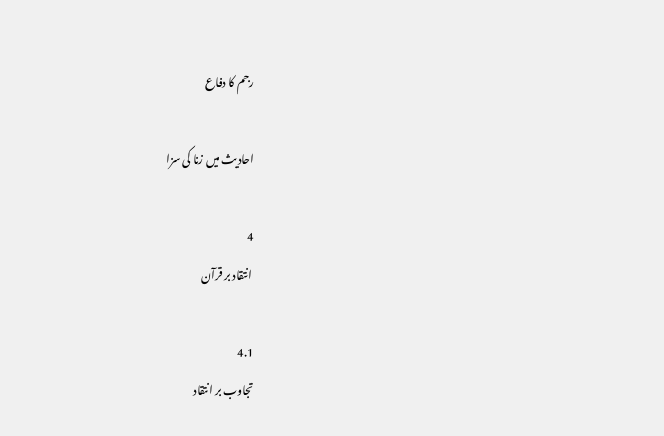رجم کا دفاع

احادیث میں زنا کی سزا

4
 انتقاد بر قرآن

4.1
تجاوب بر انتقاد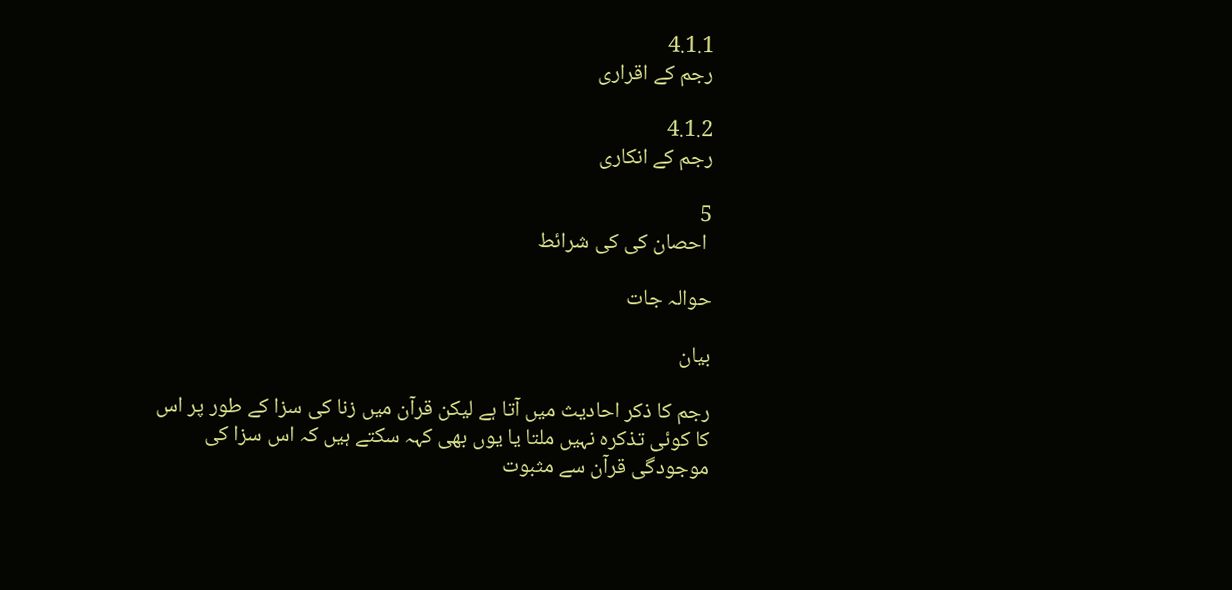4.1.1
رجم کے اقراری

4.1.2
رجم کے انکاری

5
 احصان كى کی شرائط

حوالہ جات

بیان

رجم کا ذکر احادیث میں آتا ہے لیکن قرآن میں زنا کی سزا کے طور پر اس کا کوئی تذکرہ نہیں ملتا یا یوں بھی کہہ سکتے ہیں کہ اس سزا کی موجودگی قرآن سے مثبوت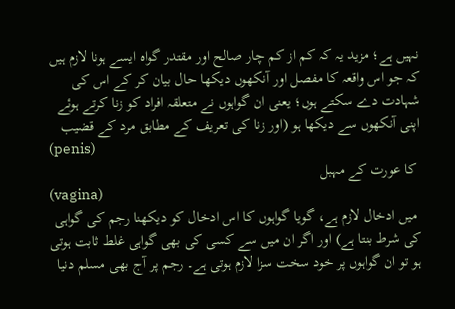نہیں ہے؛ مزید یہ کہ کم از کم چار صالح اور مقتدر گواہ ایسے ہونا لازم ہیں کہ جو اس واقعہ کا مفصل اور آنکھوں دیکھا حال بیان کر کے اس کی شہادت دے سکتے ہوں؛ یعنی ان گواہوں نے متعلقہ افراد کو زنا کرتے ہوئے اپنی آنکھوں سے دیکھا ہو (اور زنا کی تعریف کے مطابق مرد کے قضیب
(penis)
 کا عورت کے مہبل
(vagina)
 میں ادخال لازم ہے، گویا گواہوں کا اس ادخال کو دیکھنا رجم کی گواہی کی شرط بنتا ہے) اور اگر ان میں سے کسی کی بھی گواہی غلط ثابت ہوتی ہو تو ان گواہوں پر خود سخت سزا لازم ہوتی ہے۔ رجم پر آج بھی مسلم دنیا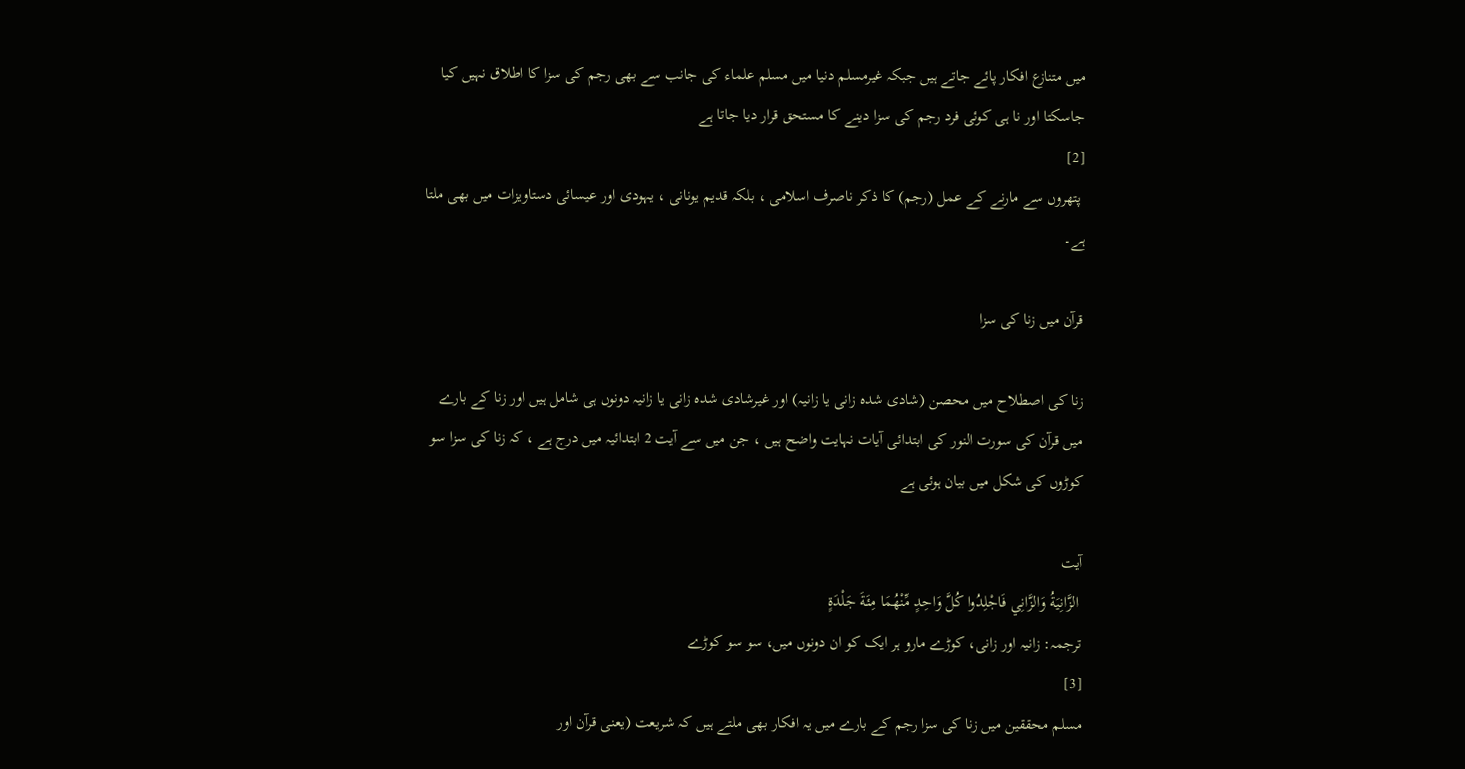میں متنازع افکار پائے جاتے ہیں جبکہ غیرمسلم دنیا میں مسلم علماء کی جانب سے بھی رجم کی سزا کا اطلاق نہیں کیا جاسکتا اور نا ہی کوئی فرد رجم کی سزا دینے کا مستحق قرار دیا جاتا ہے
[2]
 پتھروں سے مارنے کے عمل (رجم) کا ذکر ناصرف اسلامی ، بلکہ قدیم یونانی ، یہودی اور عیسائی دستاویزات میں بھی ملتا ہے۔

قرآن میں زنا کی سزا

زنا کی اصطلاح میں محصن (شادی شدہ زانی یا زانیہ) اور غیرشادی شدہ زانی یا زانیہ دونوں ہی شامل ہیں اور زنا کے بارے میں قرآن کی سورت النور کی ابتدائی آیات نہایت واضح ہیں ، جن میں سے آیت 2 ابتدائیہ میں درج ہے ، کہ زنا کی سزا سو کوڑوں کی شکل میں بیان ہوئی ہے

آیت
 الزَّانِيَةُ وَالزَّانِي فَاجْلِدُوا كُلَّ وَاحِدٍ مِّنْهُمَا مِئَةَ جَلْدَةٍ
ترجمہ: زانیہ اور زانی، کوڑے مارو ہر ایک کو ان دونوں میں، سو سو کوڑے
[3]
مسلم محققین میں زنا کی سزا رجم کے بارے میں یہ افکار بھی ملتے ہیں کہ شریعت (یعنی قرآن اور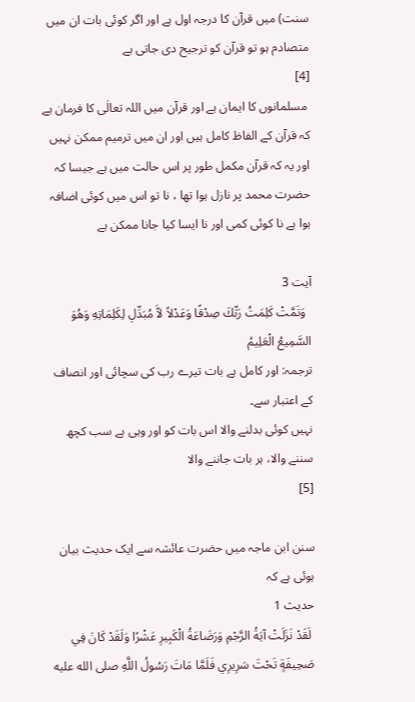سنت) میں قرآن کا درجہ اول ہے اور اگر کوئی بات ان میں متصادم ہو تو قرآن کو ترجیح دی جاتی ہے
[4]
 مسلمانوں کا ایمان ہے اور قرآن میں اللہ تعالٰی کا فرمان ہے کہ قرآن کے الفاظ کامل ہیں اور ان میں ترمیم ممکن نہیں اور یہ کہ قرآن مکمل طور پر اس حالت میں ہے جیسا کہ حضرت محمد پر نازل ہوا تھا ، نا تو اس میں کوئی اضافہ ہوا ہے نا کوئی کمی اور نا ایسا کیا جانا ممکن ہے

آیت 3
  وَتَمَّتْ كَلِمَتُ رَبِّكَ صِدْقًا وَعَدْلاً لاَّ مُبَدِّلِ لِكَلِمَاتِهِ وَهُوَ السَّمِيعُ الْعَلِيمُ
ترجمہ: اور کامل ہے بات تیرے رب کی سچائی اور انصاف کے اعتبار سے۔
نہیں کوئی بدلنے والا اس بات کو اور وہی ہے سب کچھ سننے والا، ہر بات جاننے والا
[5]

سنن ابن ماجہ میں حضرت عائشہ سے ایک حدیث بیان ہوئی ہے کہ
حدیث 1
 لَقَدْ نَزَلَتْ آيَةُ الرَّجْمِ وَرَضَاعَةُ الْكَبِيرِ عَشْرًا وَلَقَدْ كَانَ فِي صَحِيفَةٍ تَحْتَ سَرِيرِي فَلَمَّا مَاتَ رَسُولُ اللَّهِ صلى الله عليه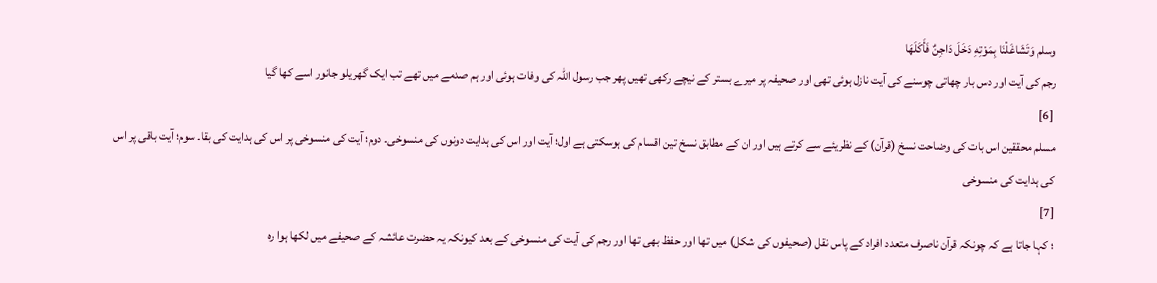وسلم وَتَشَاغَلْنَا بِمَوْتِهِ دَخَلَ دَاجِنٌ فَأَكَلَهَا
رجم کی آیت اور دس بار چھاتی چوسنے کی آیت نازل ہوئی تھی اور صحیفہ پر میرے بستر کے نیچے رکھی تھیں پھر جب رسول اللہ کی وفات ہوئی اور ہم صدمے میں تھے تب ایک گھریلو جانور اسے کھا گیا
 [6]
مسلم محققین اس بات کی وضاحت نسخ (قرآن) کے نظریئے سے کرتے ہیں اور ان کے مطابق نسخ تین اقسام کی ہوسکتی ہے اول؛ آیت اور اس کی ہدایت دونوں کی منسوخی۔ دوم؛ آیت کی منسوخی پر اس کی ہدایت کی بقا۔ سوم؛ آیت باقی پر اس کی ہدایت کی منسوخی
[7]
؛ کہا جاتا ہے کہ چونکہ قرآن ناصرف متعدد افراد کے پاس نقل (صحیفوں کی شکل) میں تھا اور حفظ بھی تھا اور رجم کی آیت کی منسوخی کے بعد کیونکہ یہ حضرت عائشہ کے صحیفے میں لکھا ہوا رہ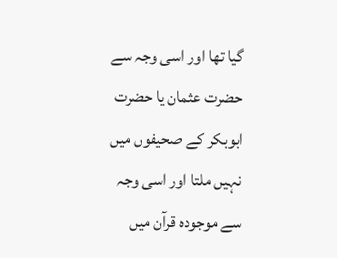گیا تھا اور اسی وجہ سے حضرت عثمان یا حضرت ابوبکر کے صحیفوں میں نہیں ملتا اور اسی وجہ سے موجودہ قرآن میں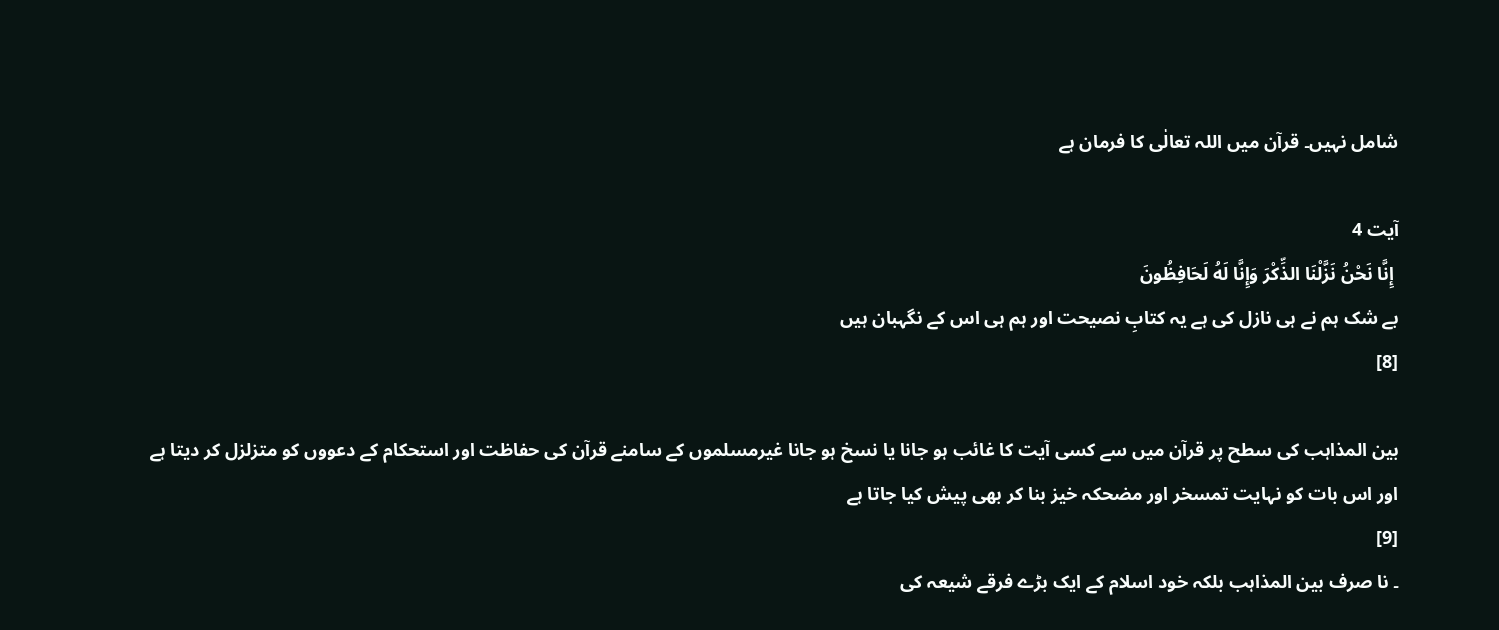شامل نہیں۔ قرآن میں اللہ تعالٰی کا فرمان ہے

آیت 4
 إِنَّا نَحْنُ نَزَّلْنَا الذِّكْرَ وَإِنَّا لَهُ لَحَافِظُونَ
بے شک ہم نے ہی نازل کی ہے یہ کتابِ نصیحت اور ہم ہی اس کے نگہبان ہیں
[8]

بین المذاہب کی سطح پر قرآن میں سے کسی آیت کا غائب ہو جانا یا نسخ ہو جانا غیرمسلموں کے سامنے قرآن کی حفاظت اور استحکام کے دعووں کو متزلزل کر دیتا ہے اور اس بات کو نہایت تمسخر اور مضحکہ خیز بنا کر بھی پیش کیا جاتا ہے
[9]
۔ نا صرف بین المذاہب بلکہ خود اسلام کے ایک بڑے فرقے شیعہ کی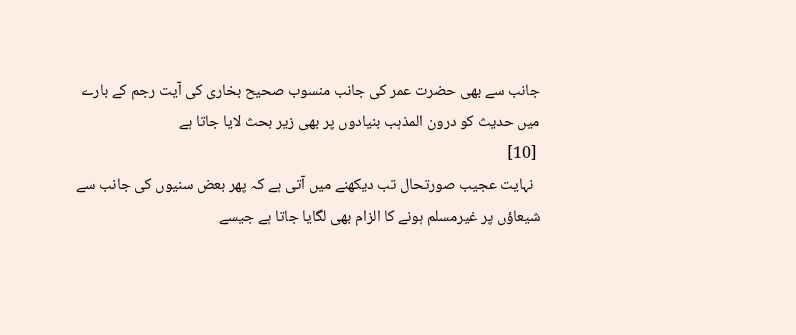جانب سے بھی حضرت عمر کی جانب منسوب صحیح بخاری کی آیت رجم کے بارے میں حدیث کو درون المذہب بنیادوں پر بھی زیر بحث لایا جاتا ہے
 [10]
  نہایت عجیب صورتحال تب دیکھنے میں آتی ہے کہ پھر بعض سنیوں کی جانب سے شیعاؤں پر غیرمسلم ہونے کا الزام بھی لگایا جاتا ہے جیسے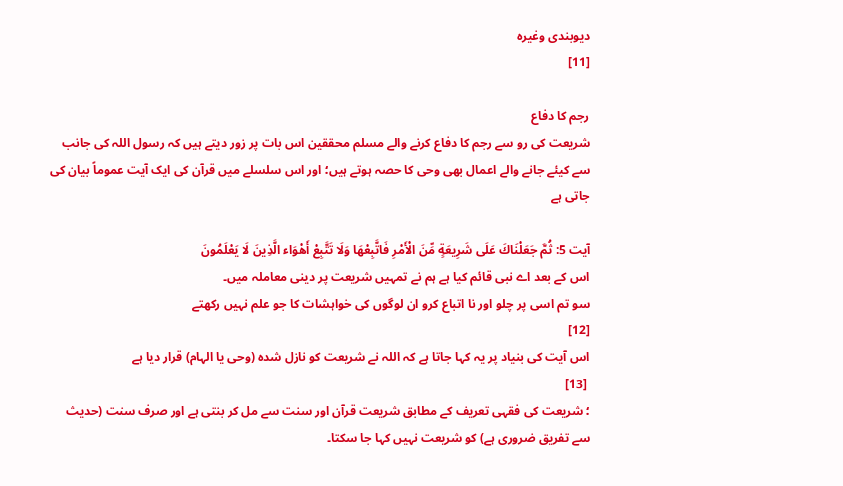دیوبندی وغیرہ
[11]

رجم کا دفاع
شریعت کی رو سے رجم کا دفاع کرنے والے مسلم محققین اس بات پر زور دیتے ہیں کہ رسول اللہ کی جانب سے کیئے جانے والے اعمال بھی وحی کا حصہ ہوتے ہیں؛ اور اس سلسلے میں قرآن کی ایک آیت عموماً بیان کی جاتی ہے

آیت 5: ثُمَّ جَعَلْنَاكَ عَلَى شَرِيعَةٍ مِّنَ الْأَمْرِ فَاتَّبِعْهَا وَلَا تَتَّبِعْ أَهْوَاء الَّذِينَ لَا يَعْلَمُونَ
اس کے بعد اے نبی قائم کیا ہے ہم نے تمہیں شریعت پر دینی معاملہ میں۔
سو تم اسی پر چلو اور نا اتباع کرو ان لوگوں کی خواہشات کا جو علم نہیں رکھتے
[12]
اس آیت کی بنیاد پر یہ کہا جاتا ہے کہ اللہ نے شریعت کو نازل شدہ (وحی یا الہام) قرار دیا ہے
 [13]
؛ شریعت کی فقہی تعریف کے مطابق شریعت قرآن اور سنت سے مل کر بنتی ہے اور صرف سنت (حدیث سے تفریق ضروری ہے) کو شریعت نہیں کہا جا سکتا۔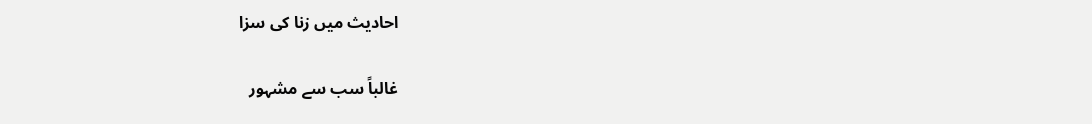احادیث میں زنا کی سزا

غالباً سب سے مشہور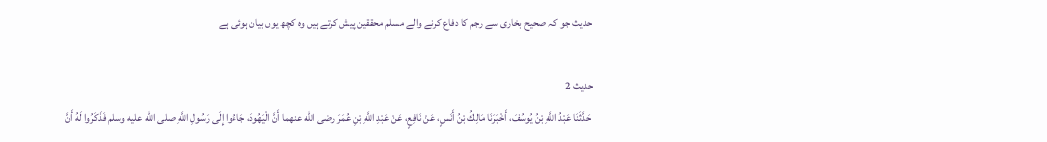حدیث جو کہ صحیح بخاری سے رجم کا دفاع کرنے والے مسلم محققین پیش کرتے ہیں وہ کچھ یوں بیان ہوئی ہے

حدیث 2
 حَدَّثَنَا عَبْدُ اللَّهِ بْنُ يُوسُفَ، أَخْبَرَنَا مَالِكُ بْنُ أَنَسٍ، عَنْ نَافِعٍ، عَنْ عَبْدِ اللَّهِ بْنِ عُمَرَ رضى الله عنهما أَنَّ الْيَهُودَ، جَاءُوا إِلَى رَسُولِ اللَّهِ صلى الله عليه وسلم فَذَكَرُوا لَهُ أَنَّ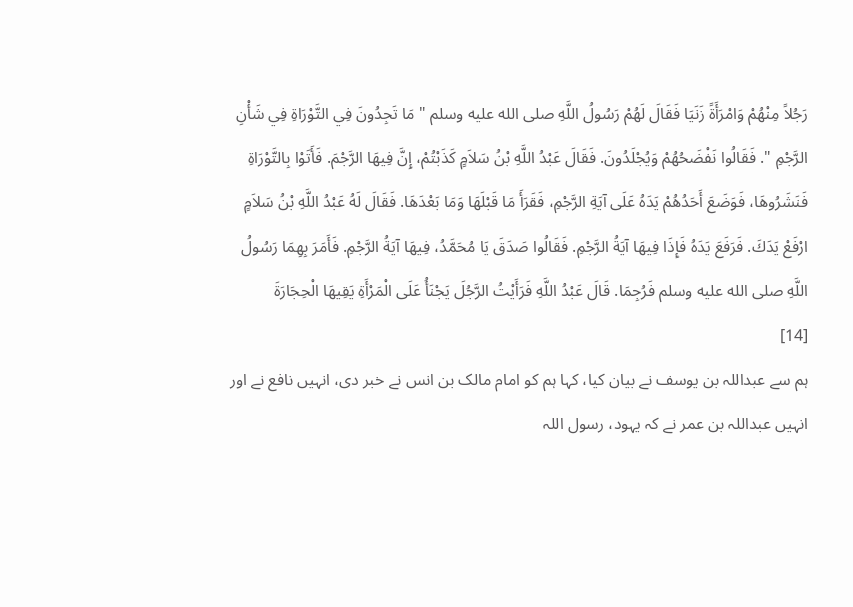رَجُلاً مِنْهُمْ وَامْرَأَةً زَنَيَا فَقَالَ لَهُمْ رَسُولُ اللَّهِ صلى الله عليه وسلم " مَا تَجِدُونَ فِي التَّوْرَاةِ فِي شَأْنِ الرَّجْمِ ". فَقَالُوا نَفْضَحُهُمْ وَيُجْلَدُونَ. فَقَالَ عَبْدُ اللَّهِ بْنُ سَلاَمٍ كَذَبْتُمْ، إِنَّ فِيهَا الرَّجْمَ. فَأَتَوْا بِالتَّوْرَاةِ فَنَشَرُوهَا، فَوَضَعَ أَحَدُهُمْ يَدَهُ عَلَى آيَةِ الرَّجْمِ، فَقَرَأَ مَا قَبْلَهَا وَمَا بَعْدَهَا. فَقَالَ لَهُ عَبْدُ اللَّهِ بْنُ سَلاَمٍ ارْفَعْ يَدَكَ. فَرَفَعَ يَدَهُ فَإِذَا فِيهَا آيَةُ الرَّجْمِ. فَقَالُوا صَدَقَ يَا مُحَمَّدُ، فِيهَا آيَةُ الرَّجْمِ. فَأَمَرَ بِهِمَا رَسُولُ اللَّهِ صلى الله عليه وسلم فَرُجِمَا. قَالَ عَبْدُ اللَّهِ فَرَأَيْتُ الرَّجُلَ يَجْنَأُ عَلَى الْمَرْأَةِ يَقِيهَا الْحِجَارَةَ
[14]
ہم سے عبداللہ بن یوسف نے بیان کیا، کہا ہم کو امام مالک بن انس نے خبر دی، انہیں نافع نے اور انہیں عبداللہ بن عمر نے کہ یہود، رسول اللہ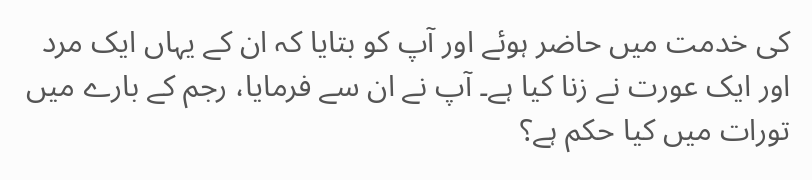کی خدمت میں حاضر ہوئے اور آپ کو بتایا کہ ان کے یہاں ایک مرد اور ایک عورت نے زنا کیا ہے۔ آپ نے ان سے فرمایا، رجم کے بارے میں تورات میں کیا حکم ہے؟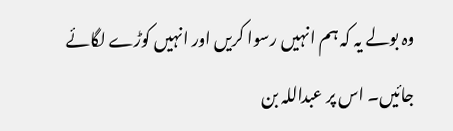وہ بولے یہ کہ ہم انہیں رسوا کریں اور انہیں کوڑے لگائے جائیں۔ اس پر عبداللہ بن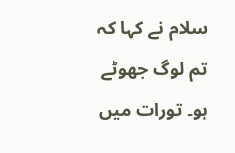سلام نے کہا کہ تم لوگ جھوٹے ہو۔ تورات میں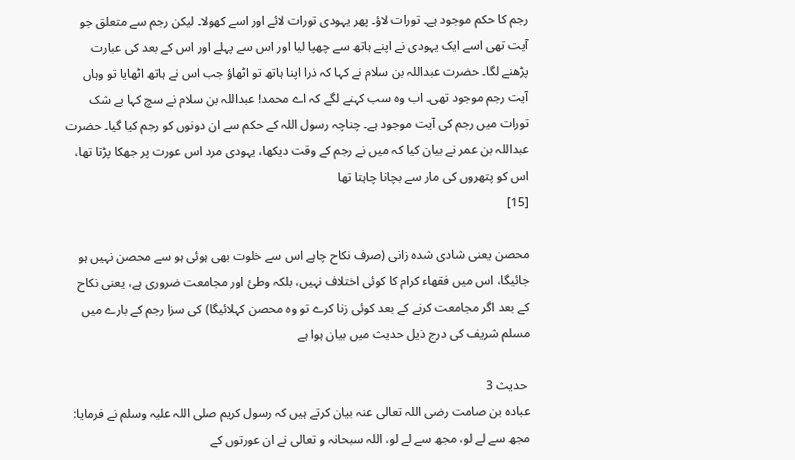رجم کا حکم موجود ہے۔ تورات لاؤ۔ پھر یہودی تورات لائے اور اسے کھولا۔ لیکن رجم سے متعلق جو آیت تھی اسے ایک یہودی نے اپنے ہاتھ سے چھپا لیا اور اس سے پہلے اور اس کے بعد کی عبارت پڑھنے لگا۔ حضرت عبداللہ بن سلام نے کہا کہ ذرا اپنا ہاتھ تو اٹھاؤ جب اس نے ہاتھ اٹھایا تو وہاں آیت رجم موجود تھی۔ اب وہ سب کہنے لگے کہ اے محمد! عبداللہ بن سلام نے سچ کہا بے شک تورات میں رجم کی آیت موجود ہے۔ چناچہ رسول اللہ کے حکم سے ان دونوں کو رجم کیا گیا۔ حضرت عبداللہ بن عمر نے بیان کیا کہ میں نے رجم کے وقت دیکھا، یہودی مرد اس عورت پر جھکا پڑتا تھا، اس کو پتھروں کی مار سے بچانا چاہتا تھا
[15]

محصن یعنی شادى شدہ زانى (صرف نكاح چاہے اس سے خلوت بھى ہوئى ہو سے محصن نہيں ہو جائيگا، اس ميں فقھاء كرام كا كوئى اختلاف نہيں، بلكہ وطئ اور مجامعت ضرورى ہے، يعنى نكاح كے بعد اگر مجامعت كرنے كے بعد كوئى زنا كرے تو وہ محصن كہلائيگا) کی سزا رجم کے بارے میں مسلم شريف كى درج ذيل حديث ميں بيان ہوا ہے

 حدیث 3
عبادہ بن صامت رضى اللہ تعالى عنہ بيان كرتے ہيں كہ رسول كريم صلى اللہ عليہ وسلم نے فرمايا: مجھ سے لے لو، مجھ سے لے لو، اللہ سبحانہ و تعالى نے ان عورتوں كے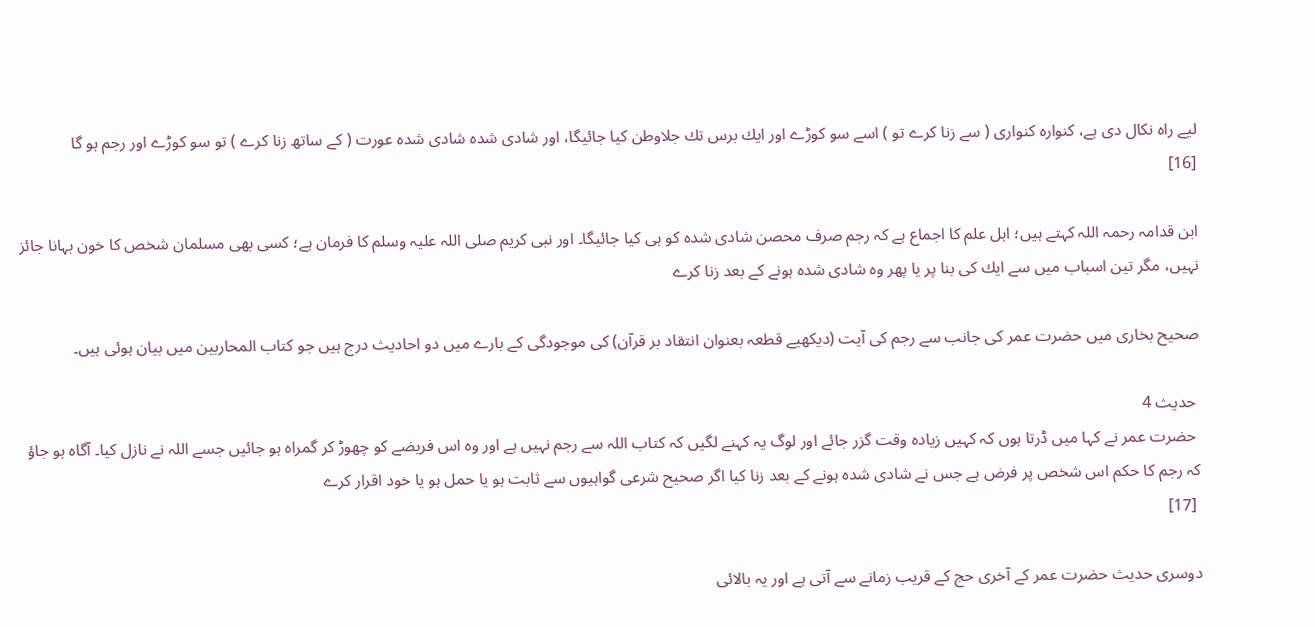ليے راہ نكال دى ہے، كنوارہ كنوارى ( سے زنا كرے تو ) اسے سو كوڑے اور ايك برس تك جلاوطن كيا جائيگا، اور شادى شدہ شادى شدہ عورت ( كے ساتھ زنا كرے ) تو سو كوڑے اور رجم ہو گا
[16]

ابن قدامہ رحمہ اللہ كہتے ہيں؛ اہل علم كا اجماع ہے كہ رجم صرف محصن شادى شدہ كو ہى كيا جائيگا۔ اور نبى كريم صلى اللہ عليہ وسلم كا فرمان ہے؛ کسی بھى مسلمان شخص كا خون بہانا جائز نہيں، مگر تين اسباب ميں سے ايك كى بنا پر يا پھر وہ شادى شدہ ہونے كے بعد زنا كرے

صحیح بخاری میں حضرت عمر کی جانب سے رجم کی آیت (دیکھیے قطعہ بعنوان انتقاد بر قرآن) کی موجودگی کے بارے میں دو احادیث درج ہیں جو کتاب المحاربین میں بیان ہوئی ہیں۔

 حدیث 4
 حضرت عمر نے کہا میں ڈرتا ہوں کہ کہیں زیادہ وقت گزر جائے اور لوگ یہ کہنے لگیں کہ کتاب اللہ سے رجم نہیں ہے اور وہ اس فریضے کو چھوڑ کر گمراہ ہو جائیں جسے اللہ نے نازل کیا۔ آگاہ ہو جاؤ کہ رجم کا حکم اس شخص پر فرض ہے جس نے شادی شدہ ہونے کے بعد زنا کیا اگر صحیح شرعی گواہیوں سے ثابت ہو یا حمل ہو یا خود اقرار کرے
 [17]

دوسری حدیث حضرت عمر کے آخری حج کے قریب زمانے سے آتی ہے اور یہ بالائی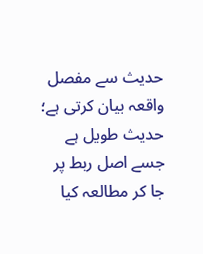حدیث سے مفصل واقعہ بیان کرتی ہے؛ حدیث طویل ہے جسے اصل ربط پر جا کر مطالعہ کیا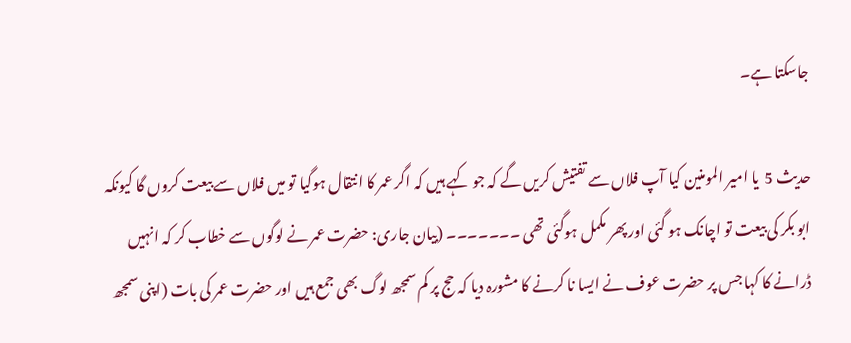جاسکتا ہے۔

حدیث 5  یا امیر المومنین کیا آپ فلاں سے تفتیش کریں گے کہ جو کہے ہیں کہ اگر عمر کا انتقال ہوگیا تو میں فلاں سے بیعت کروں گا کیونکہ ابو بکر کی بیعت تو اچانک ہو گئی اور پھر مکمل ہوگئی تھی ۔۔۔۔۔۔۔ (بیان جاری: حضرت عمر نے لوگوں سے خطاب کر کہ انہیں ڈرانے کا کہا جس پر حضرت عوف نے ایسا نا کرنے کا مشورہ دیا کہ حج پر کم سمجھ لوگ بھی جمع ہیں اور حضرت عمر کی بات (اپنی سمجھ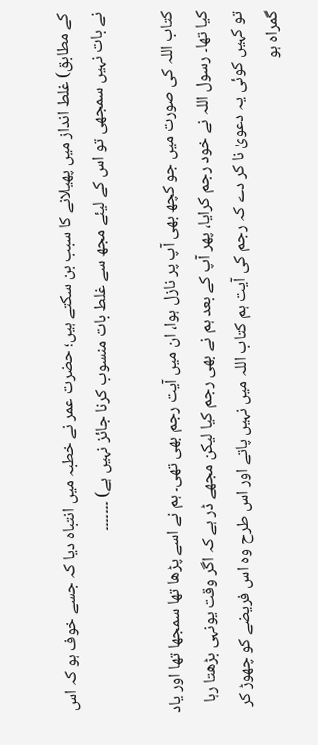کے مطابق) غلط انداز میں پھیلانے کا سبب بن سکتے ہیں؛ حضرت عمر نے خطبہ میں انتباہ دیا کہ جسے خوف ہو کہ اس نے بات نہیں سمجھی تو اس کے لیئے مجھ سے غلط بات منسوب کرنا جائز نہیں ہے) ۔۔۔۔۔۔۔

کتاب اللہ کی صورت میں جو کچھ بھی آپ پر نازل ہوا، ان میں آیت رجم بھی تھی۔ ہم نے اسے پڑھا تھا سمجھا تھا اور یاد کیا تھا۔ رسول اللہ نے خود رجم کرایا، پھر آپ کے بعد ہم نے بھی رجم کیا لیکن مجھے ڈر ہے کہ اگر وقت یونہی بڑھتا رہا تو کہیں کوئی یہ دعویٰ نا کر دے کہ رجم کی آیت ہم کتاب اللہ میں نہیں پاتے اور اس طرح وہ اس فریضے کو چھوڑ کر گمراہ ہو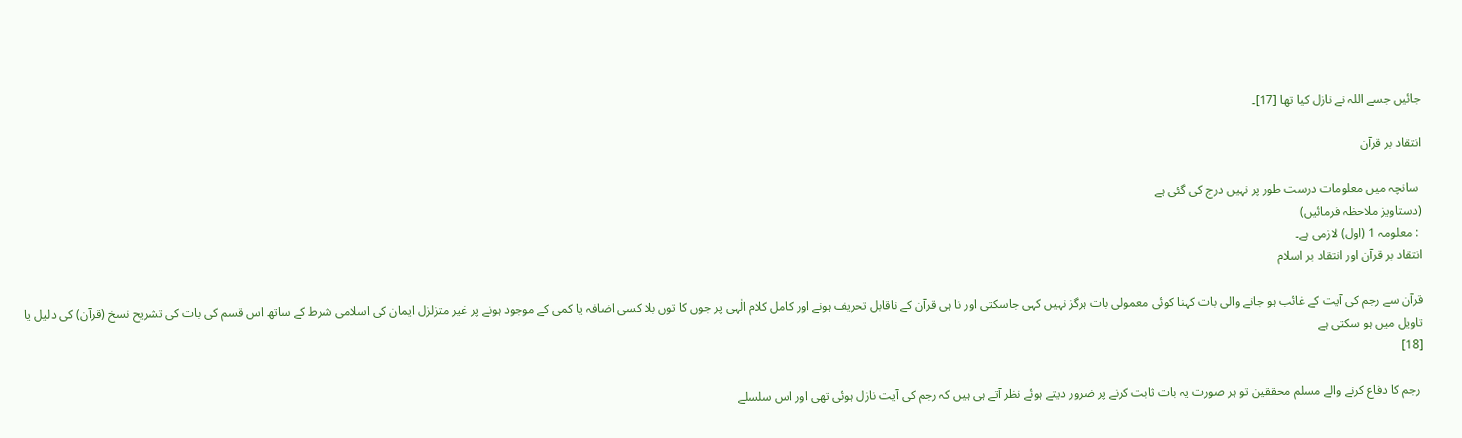جائیں جسے اللہ نے نازل کیا تھا [17]۔

انتقاد بر قرآن

 سانچہ میں معلومات درست طور پر نہیں درج کی گئی ہے
(دستاویز ملاحظہ فرمائیں)
 : معلومہ 1 (اول) لازمی ہے۔
انتقاد بر قرآن اور انتقاد بر اسلام

قرآن سے رجم کی آیت کے غائب ہو جانے والی بات کہنا کوئی معمولی بات ہرگز نہیں کہی جاسکتی اور نا ہی قرآن کے ناقابل تحریف ہونے اور کامل کلام الٰہی پر جوں کا توں بلا کسی اضافہ یا کمی کے موجود ہونے پر غیر متزلزل ایمان کی اسلامی شرط کے ساتھ اس قسم کی بات کی تشریح نسخ (قرآن) کی دلیل یا تاویل میں ہو سکتی ہے
[18]

 رجم کا دفاع کرنے والے مسلم محققین تو ہر صورت یہ بات ثابت کرنے پر ضرور دیتے ہوئے نظر آتے ہی ہیں کہ رجم کی آیت نازل ہوئی تھی اور اس سلسلے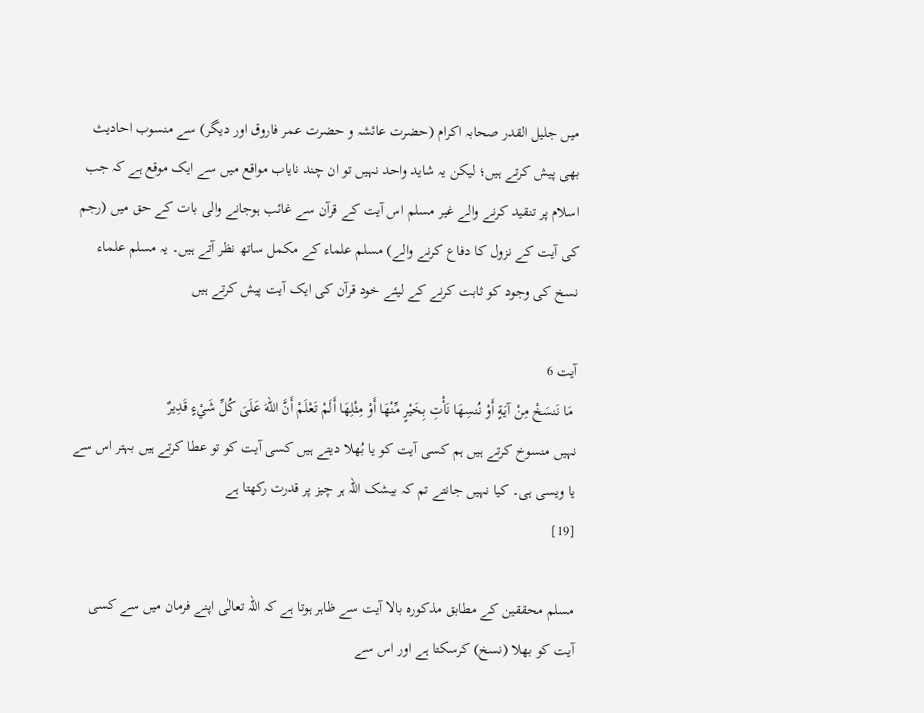میں جلیل القدر صحابہ اکرام (حضرت عائشہ و حضرت عمر فاروق اور دیگر) سے منسوب احادیث بھی پیش کرتے ہیں؛ لیکن یہ شاید واحد نہیں تو ان چند نایاب مواقع میں سے ایک موقع ہے کہ جب اسلام پر تنقید کرنے والے غیر مسلم اس آیت کے قرآن سے غائب ہوجانے والی بات کے حق میں (رجم کی آیت کے نزول کا دفاع کرنے والے) مسلم علماء کے مکمل ساتھ نظر آتے ہیں۔ یہ مسلم علماء نسخ کی وجود کو ثابت کرنے کے لیئے خود قرآن کی ایک آیت پیش کرتے ہیں

آیت 6
 مَا نَنسَخْ مِنْ آيَةٍ أَوْ نُنسِهَا نَأْتِ بِخَيْرٍ مِّنْهَا أَوْ مِثْلِهَا أَلَمْ تَعْلَمْ أَنَّ اللّهَ عَلَىَ كُلِّ شَيْءٍ قَدِيرٌ
نہیں منسوخ کرتے ہیں ہم کسی آیت کو یا بُھلا دیتے ہیں کسی آیت کو تو عطا کرتے ہیں بہتر اس سے یا ویسی ہی۔ کیا نہیں جانتے تم کہ بیشک اللہ ہر چیز پر قدرت رکھتا ہے
[19]

مسلم محققین کے مطابق مذکورہ بالا آیت سے ظاہر ہوتا ہے کہ اللہ تعالٰی اپنے فرمان میں سے کسی آیت کو بھلا (نسخ) کرسکتا ہے اور اس سے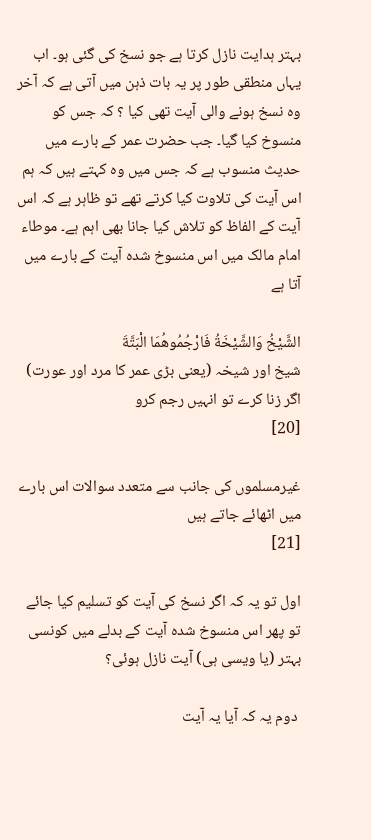بہتر ہدایت نازل کرتا ہے جو نسخ کی گئی ہو۔ اب یہاں منطقی طور پر یہ بات ذہن میں آتی ہے کہ آخر وہ نسخ ہونے والی آیت تھی کیا ؟ کہ جس کو منسوخ کیا گیا۔ جب حضرت عمر کے بارے میں حدیث منسوب ہے کہ جس میں وہ کہتے ہیں کہ ہم اس آیت کی تلاوت کیا کرتے تھے تو ظاہر ہے کہ اس آیت کے الفاظ کو تلاش کیا جانا بھی اہم ہے۔ موطاء امام مالک میں اس منسوخ شدہ آیت کے بارے میں آتا ہے

الشَّيْخُ وَالشَّيْخَةُ فَارْجُمُوهُمَا الْبَتَّةَ
شیخ اور شیخہ (یعنی بڑی عمر کا مرد اور عورت) اگر زنا کرے تو انہیں رجم کرو
[20]

غیرمسلموں کی جانب سے متعدد سوالات اس بارے میں اٹھائے جاتے ہیں
[21]

اول تو یہ کہ اگر نسخ کی آیت کو تسلیم کیا جائے تو پھر اس منسوخ شدہ آیت کے بدلے میں کونسی بہتر (یا ویسی ہی) آیت نازل ہوئی؟

 دوم یہ کہ آیا یہ آیت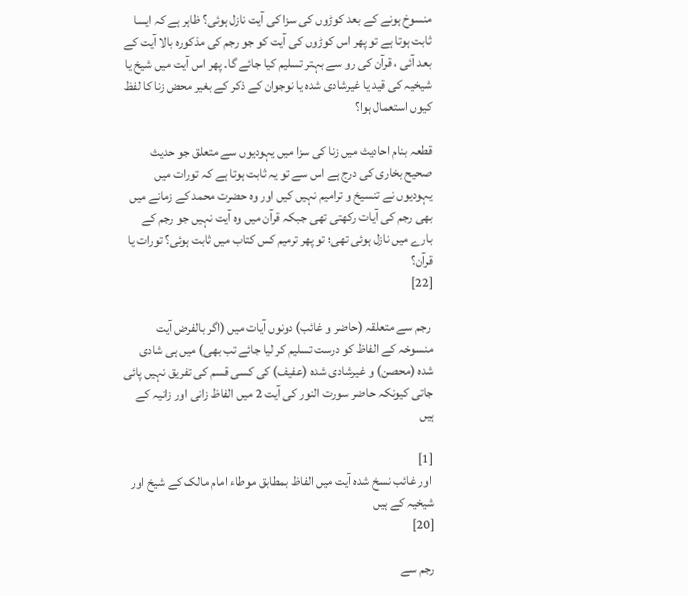منسوخ ہونے کے بعد کوڑوں کی سزا کی آیت نازل ہوئی؟ ظاہر ہے کہ ایسا ثابت ہوتا ہے تو پھر اس کوڑوں کی آیت کو جو رجم کی مذکورہ بالا آیت کے بعد آئی ، قرآن کی رو سے بہتر تسلیم کیا جائے گا۔ پھر اس آیت میں شیخ یا شیخیہ کی قید یا غیرشادی شدہ یا نوجوان کے ذکر کے بغیر محض زنا کا لفظ کیوں استعمال ہوا؟

قطعہ بنام احادیث میں زنا کی سزا میں یہودیوں سے متعلق جو حدیث صحیح بخاری کی درج ہے اس سے تو یہ ثابت ہوتا ہے کہ تورات میں یہودیوں نے تنسیخ و ترامیم نہیں کیں اور وہ حضرت محمد کے زمانے میں بھی رجم کی آیات رکھتی تھی جبکہ قرآن میں وہ آیت نہیں جو رجم کے بارے میں نازل ہوئی تھی؛ تو پھر ترمیم کس کتاب میں ثابت ہوئی؟ تورات یا قرآن؟
[22]

 رجم سے متعلقہ (حاضر و غائب) دونوں آیات میں (اگر بالفرض آیت منسوخہ کے الفاظ کو درست تسلیم کر لیا جائے تب بھی) میں ہی شادی شدہ (محصن) و غیرشادی شدہ (عفیف) کی کسی قسم کی تفریق نہیں پائی جاتی کیونکہ حاضر سورت النور کی آیت 2 میں الفاظ زانی اور زانیہ کے ہیں

[1]
 اور غائب نسخ شدہ آیت میں الفاظ بمطابق موطاء امام مالک کے شیخ اور شیخیہ کے ہیں
[20]

رجم سے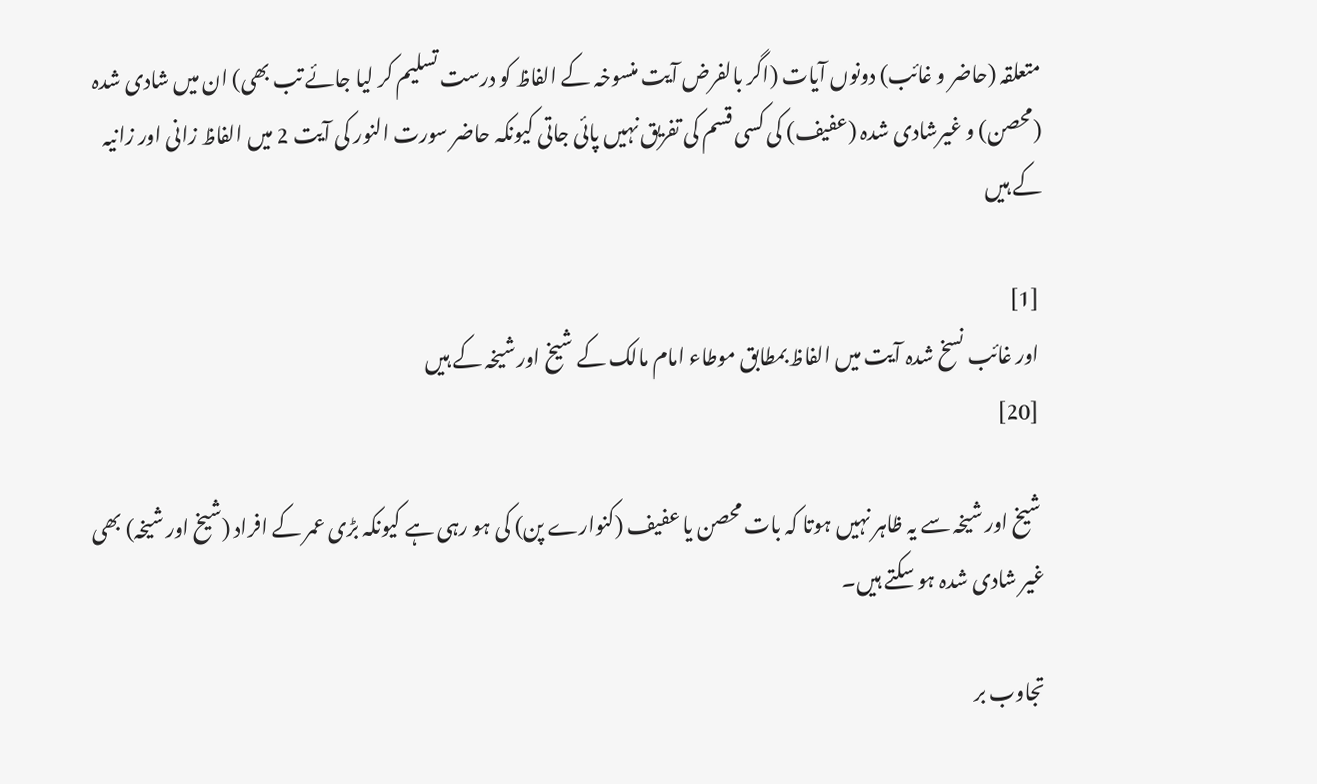متعلقہ (حاضر و غائب) دونوں آیات (اگر بالفرض آیت منسوخہ کے الفاظ کو درست تسلیم کر لیا جائے تب بھی) ان میں شادی شدہ (محصن) و غیرشادی شدہ (عفیف) کی کسی قسم کی تفریق نہیں پائی جاتی کیونکہ حاضر سورت النور کی آیت 2 میں الفاظ زانی اور زانیہ کے ہیں

 [1]
 اور غائب نسخ شدہ آیت میں الفاظ بمطابق موطاء امام مالک کے شیخ اور شیخہ کے ہیں
 [20]

 شیخ اور شیخہ سے یہ ظاہر نہیں ہوتا کہ بات محصن یا عفیف (کنوارے پن) کی ہو رہی ہے کیونکہ بڑی عمر کے افراد (شیخ اور شیخہ) بھی غیر شادی شدہ ہو سکتے ہیں۔

تجاوب بر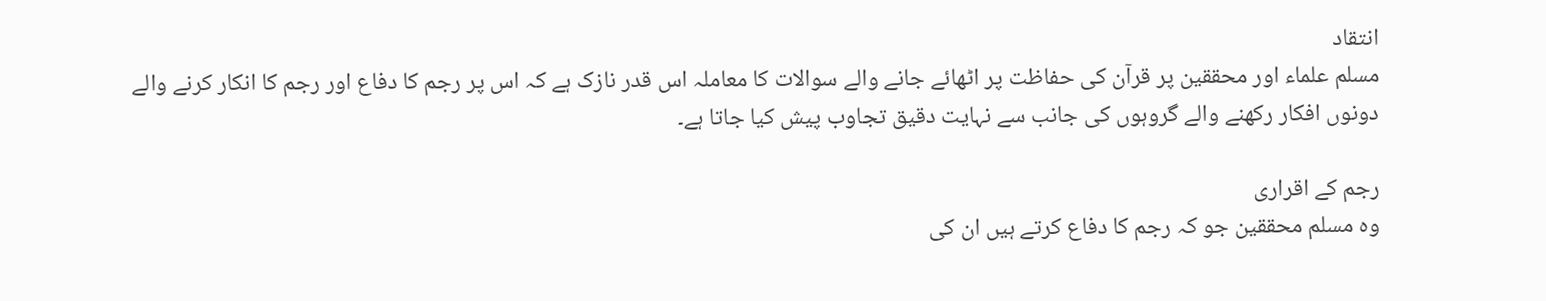انتقاد
مسلم علماء اور محققین پر قرآن کی حفاظت پر اٹھائے جانے والے سوالات کا معاملہ اس قدر نازک ہے کہ اس پر رجم کا دفاع اور رجم کا انکار کرنے والے دونوں افکار رکھنے والے گروہوں کی جانب سے نہایت دقیق تجاوب پیش کیا جاتا ہے۔

رجم کے اقراری
وہ مسلم محققین جو کہ رجم کا دفاع کرتے ہیں ان کی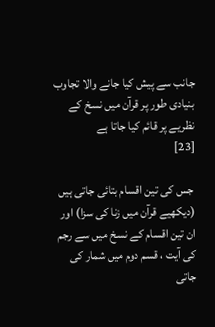جانب سے پیش کیا جانے والا تجاوب بنیادی طور پر قرآن میں نسخ کے نظریے پر قائم کیا جاتا ہے
[23]

 جس کی تین اقسام بتائی جاتی ہیں (دیکھیے قرآن میں زنا کی سزا) اور ان تین اقسام کے نسخ میں سے رجم کی آیت ، قسم دوم میں شمار کی جاتی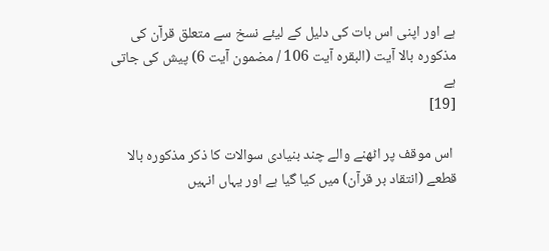ہے اور اپنی اس بات کی دلیل کے لیئے نسخ سے متعلق قرآن کی مذکورہ بالا آیت (البقرہ آیت 106 / مضمون آیت 6) پیش کی جاتی ہے
[19]

 اس موقف پر اٹھنے والے چند بنیادی سوالات کا ذکر مذکورہ بالا قطعے (انتقاد بر قرآن) میں کیا گیا ہے اور یہاں انہیں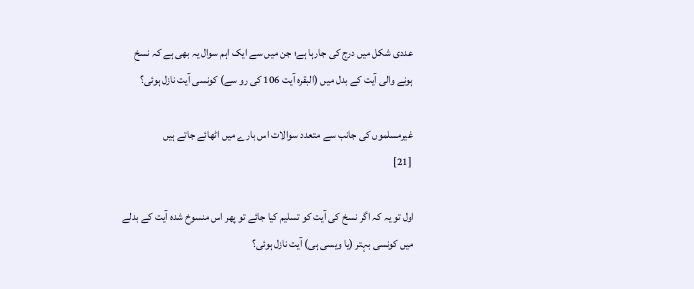عددی شکل میں درج کی جارہا ہے؛ جن میں سے ایک اہم سوال یہ بھی ہے کہ نسخ ہونے والی آیت کے بدل میں (البقرہ آیت 106 کی رو سے) کونسی آیت نازل ہوئی؟

غیرمسلموں کی جانب سے متعدد سوالات اس بارے میں اٹھائے جاتے ہیں
 [21]

اول تو یہ کہ اگر نسخ کی آیت کو تسلیم کیا جائے تو پھر اس منسوخ شدہ آیت کے بدلے میں کونسی بہتر (یا ویسی ہی) آیت نازل ہوئی؟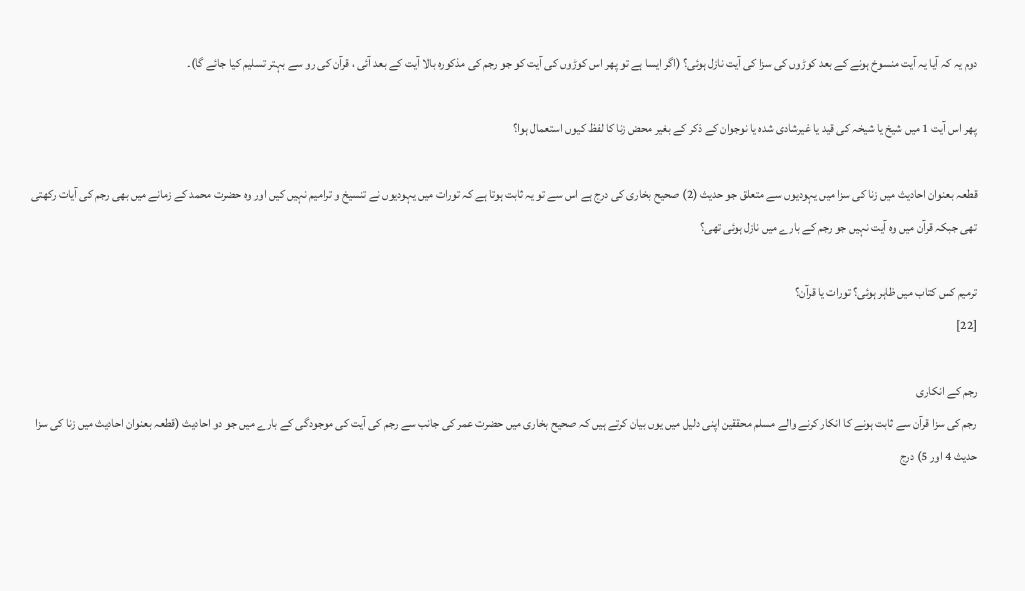دوم یہ کہ آیا یہ آیت منسوخ ہونے کے بعد کوڑوں کی سزا کی آیت نازل ہوئی؟ (اگر ایسا ہے تو پھر اس کوڑوں کی آیت کو جو رجم کی مذکورہ بالا آیت کے بعد آئی ، قرآن کی رو سے بہتر تسلیم کیا جائے گا)۔

پھر اس آیت 1 میں شیخ یا شیخہ کی قید یا غیرشادی شدہ یا نوجوان کے ذکر کے بغیر محض زنا کا لفظ کیوں استعمال ہوا؟

قطعہ بعنوان احادیث میں زنا کی سزا میں یہودیوں سے متعلق جو حدیث (2) صحیح بخاری کی درج ہے اس سے تو یہ ثابت ہوتا ہے کہ تورات میں یہودیوں نے تنسیخ و ترامیم نہیں کیں اور وہ حضرت محمد کے زمانے میں بھی رجم کی آیات رکھتی تھی جبکہ قرآن میں وہ آیت نہیں جو رجم کے بارے میں نازل ہوئی تھی؟

ترمیم کس کتاب میں ظاہر ہوئی؟ تورات یا قرآن؟
[22]

رجم کے انکاری
رجم کی سزا قرآن سے ثابت ہونے کا انکار کرنے والے مسلم محققین اپنی دلیل میں یوں بیان کرتے ہیں کہ صحیح بخاری میں حضرت عمر کی جانب سے رجم کی آیت کی موجودگی کے بارے میں جو دو احادیث (قطعہ بعنوان احادیث میں زنا کی سزا حدیث 4 اور 5) درج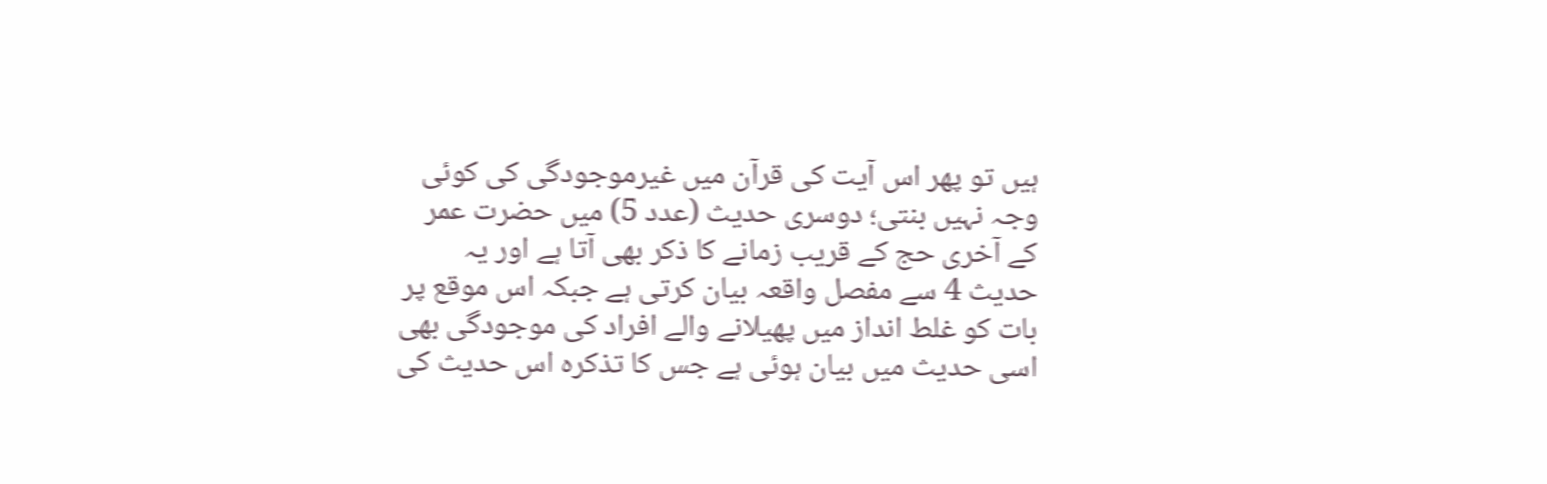ہیں تو پھر اس آیت کی قرآن میں غیرموجودگی کی کوئی وجہ نہیں بنتی؛ دوسری حدیث (عدد 5) میں حضرت عمر کے آخری حج کے قریب زمانے کا ذکر بھی آتا ہے اور یہ حدیث 4 سے مفصل واقعہ بیان کرتی ہے جبکہ اس موقع پر بات کو غلط انداز میں پھیلانے والے افراد کی موجودگی بھی اسی حدیث میں بیان ہوئی ہے جس کا تذکرہ اس حدیث کی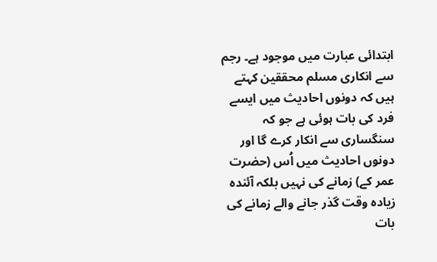ابتدائی عبارت میں موجود ہے۔ رجم سے انکاری مسلم محققین کہتے ہیں کہ دونوں احادیث میں ایسے فرد کی بات ہوئی ہے جو کہ سنگساری سے انکار کرے گا اور دونوں احادیث میں اُس (حضرت عمر کے) زمانے کی نہیں بلکہ آئندہ زیادہ وقت گذر جانے والے زمانے کی بات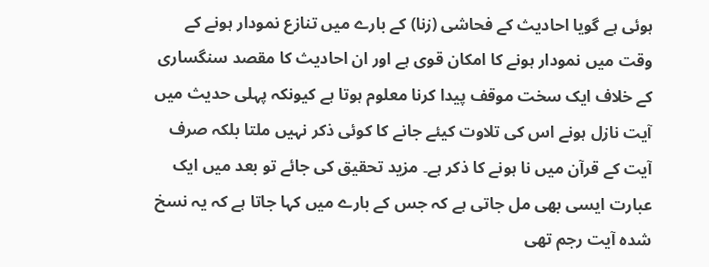ہوئی ہے گویا احادیث کے فحاشی (زنا) کے بارے میں تنازع نمودار ہونے کے وقت میں نمودار ہونے کا امکان قوی ہے اور ان احادیث کا مقصد سنگساری کے خلاف ایک سخت موقف پیدا کرنا معلوم ہوتا ہے کیونکہ پہلی حدیث میں آیت نازل ہونے اس کی تلاوت کیئے جانے کا کوئی ذکر نہیں ملتا بلکہ صرف آیت کے قرآن میں نا ہونے کا ذکر ہے۔ مزید تحقیق کی جائے تو بعد میں ایک عبارت ایسی بھی مل جاتی ہے کہ جس کے بارے میں کہا جاتا ہے کہ یہ نسخ شدہ آیت رجم تھی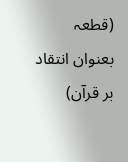(قطعہ بعنوان انتقاد بر قرآن)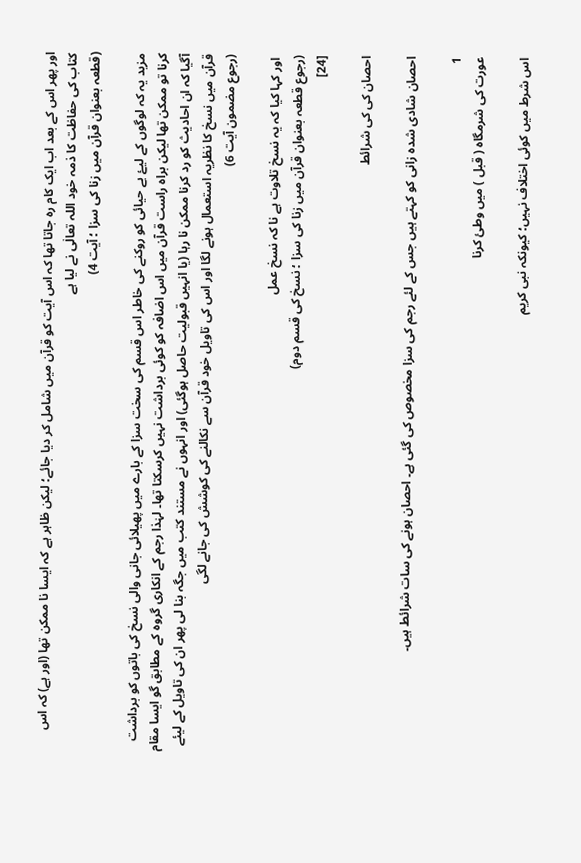اور پھر اس کے بعد اب ایک کام رہ جاتا تھا کہ اس آیت کو قرآن میں شامل کر دیا جائے؛ لیکن ظاہر ہے کہ ایسا نا ممکن تھا (اور ہے) کہ اس کتاب کی حفاظت کا ذمہ خود اللہ تعالٰی نے لیا ہے
(قطعہ بعنوان قرآن میں زنا کی سزا ؛ آیت 4)

مزید یہ کہ لوگوں کے لیۓ بے حیائی کو روکنے کی خاطر اس قسم کی سخت سزا کے بارے میں پھیلائی جانی والی نسخ کی باتوں کو برداشت کرنا تو ممکن تھا لیکن براہ راست قرآن میں اس اضافہ کو کوئی برداشت نہیں کرسکتا تھا۔ لہٰذا رجم کے انکاری گروہ کے مطابق گو ایسا مقام آگیا کہ ان احادیث کو رد کرنا ممکن نا رہا (یا انہیں قبولیت حاصل ہوگئی) اور انہوں نے مستند کتب میں جگہ بنا لی پھر ان کی تاویل کے لیئے قرآن میں نسخ کا نظریہ استعمال ہونے لگا اور اس کی تاویل خود قرآن سے نکالنے کی کوشش کی جانے لگی
(رجوع مضمون آیت 6)

 اور کہا کیا کہ یہ نسخ تلاوت ہے نا کہ نسخ عمل
(رجوع قطعہ بعنوان قرآن میں زنا کی سزا ؛ نسخ کی قسم دوم)
[24]

احصان كى کی شرائط

احصان شادی شدہ زانی کو کہتے ہیں جس کے لئے رجم کی سزا مخصوص کی گئی ہے۔ احصان ہونے کی سات شرائط ہیں۔

1
عورت كى شرمگاہ ( قبل ) ميں وطئ كرنا

اس شرط ميں كوئى اختلاف نہيں؛ كيونكہ نبى كريم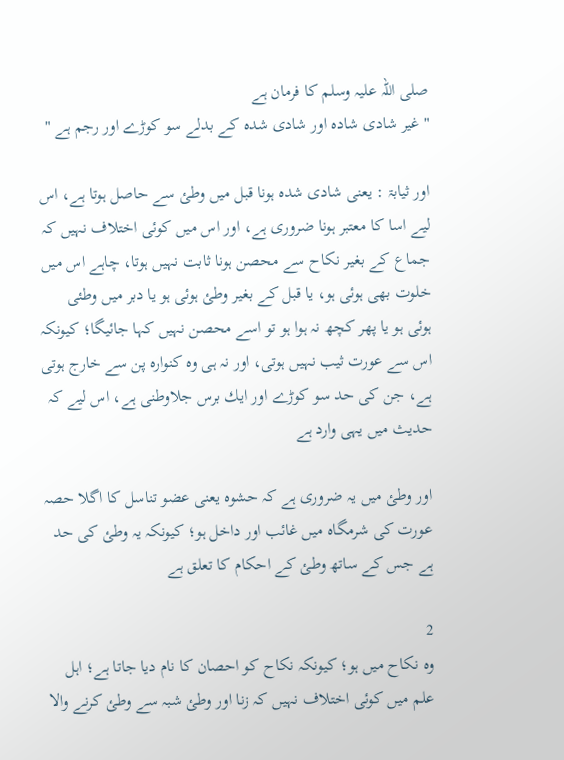صلى اللہ عليہ وسلم كا فرمان ہے
" غیر شادى شادہ اور شادى شدہ كے بدلے سو كوڑے اور رجم ہے "

اور ثيابۃ : يعنى شادى شدہ ہونا قبل ميں وطئ سے حاصل ہوتا ہے، اس ليے اسا كا معتبر ہونا ضرورى ہے، اور اس ميں كوئى اختلاف نہيں كہ جماع كے بغير نكاح سے محصن ہونا ثابت نہيں ہوتا، چاہے اس ميں خلوت بھى ہوئى ہو، يا قبل كے بغير وطئ ہوئى ہو يا دبر ميں وطئى ہوئى ہو يا پھر كچھ نہ ہوا ہو تو اسے محصن نہيں كہا جائيگا؛ كيونكہ اس سے عورت ثيب نہيں ہوتى، اور نہ ہى وہ كنوارہ پن سے خارج ہوتى ہے، جن كى حد سو كوڑے اور ايك برس جلاوطنى ہے، اس ليے كہ حديث ميں يہى وارد ہے

اور وطئ ميں يہ ضرورى ہے كہ حشوہ يعنى عضو تناسل كا اگلا حصہ عورت كى شرمگاہ ميں غائب اور داخل ہو؛ كيونكہ يہ وطئ كى حد ہے جس كے ساتھ وطئ كے احكام كا تعلق ہے

2
وہ نكاح ميں ہو؛ كيونكہ نكاح كو احصان كا نام ديا جاتا ہے؛ اہل علم ميں كوئى اختلاف نہيں كہ زنا اور وطئ شبہ سے وطئ كرنے والا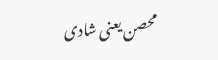محصن يعنى شادى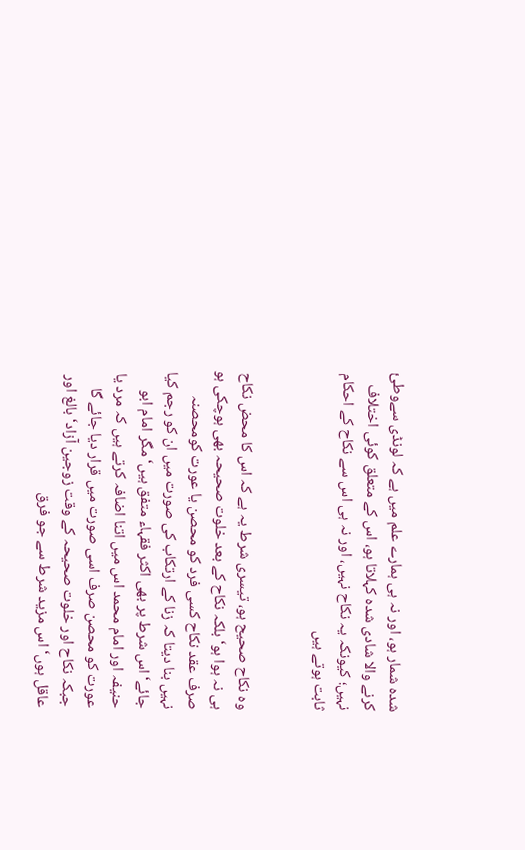شدہ شمار ہو، اور نہ ہى ہمارے علم ميں ہے كہ لونڈى سےوطئ كرنے والا شادى شدہ كہلاتا ہو، اس كے متعلق كوئى اختلاف نہيں؛ كيونكہ يہ نكاح نہيں، اور نہ ہى اس سے نكاح كے احكام ثابت ہوتے ہيں


وہ نكاح صحيح ہو، تیسری شرط یہ ہے کہ اس کا محض نکاح ہی نہ ہوا ہو‘ بلکہ نکاح کے بعد خلوت صحیحہ بھی ہوچکی ہو صرف عقد نکاح کسی فرد کو محصن یا عورت کومحصنہ نہیں بنا دیتا کہ زنا کے ارتکاب کی صورت میں ان کو رجم کیا جائے‘ اس شرط پر بھی اکثر فقہاء متفق ہیں‘ مگر امام ابو حنیفہ اور امام محمد اس میں اتنا اضافہ کرتے ہیں کہ مرد یا عورت کو محصن صرف اسی صورت میں قرار دیا جائے گا جبکہ نکاح اور خلوت صحیحہ کے وقت زوجین آزاد‘ بالغ اور عاقل ہوں‘ اس مزید شرط سے جو فرق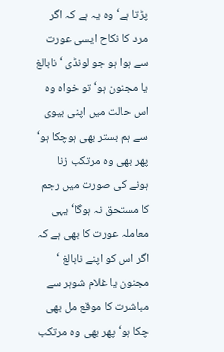پڑتا ہے‘ وہ یہ ہے کہ اگر مرد کا نکاح ایسی عورت سے ہوا ہو جو لونڈی ‘ نابالغ یا مجنون ہو‘ تو خواہ وہ اس حالت میں اپنی بیوی سے ہم بستر بھی ہوچکا ہو‘ پھر بھی وہ مرتکب زنا ہونے کی صورت میں رجم کا مستحق نہ ہوگا‘ یہی معاملہ عورت کا بھی ہے کہ اگر اس کو اپنے نابالغ ‘ مجنون یا غلام شوہر سے مباشرت کا موقع مل بھی چکا ہو‘ پھر بھی وہ مرتکب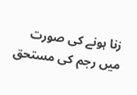زنا ہونے کی صورت میں رجم کی مستحق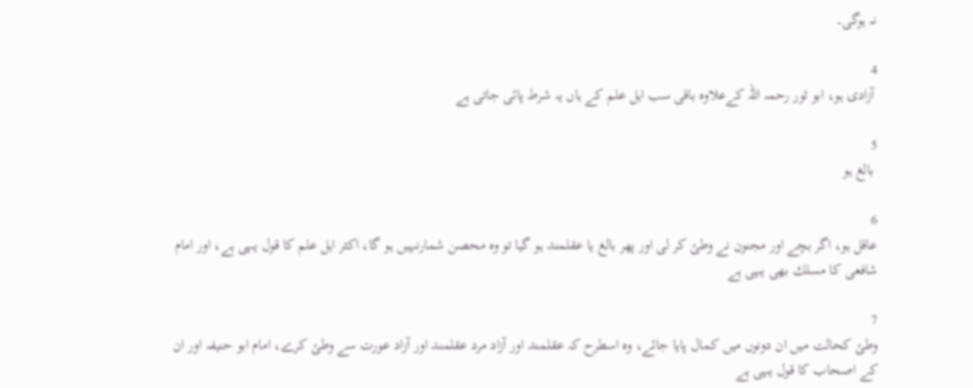نہ ہوگی۔

4
 آزادى ہو، ابو ثور رحمہ اللہ كےعلاوہ باقى سب اہل علم كے ہاں يہ شرط پائى جاتى ہے

5
 بالغ ہو

6
عاقل ہو، اگر بچے اور مجنون نے وطئ كر لى اور پھر بالغ يا عقلمند ہو گيا تو وہ محصن شمارنہيں ہو گا، اكثر اہل علم كا قول يہى ہے، اور امام شافعى كا مسلك بھى يہى ہے

7
وطئ كحالت ميں ان دونوں ميں كمال پايا جائے، وہ اسطرح كہ عقلمند اور آزاد مرد عقلمند اور آزاد عورت سے وطئ كرے، امام ابو حنيفہ اور ان كے اصحاب كا قول يہى ہے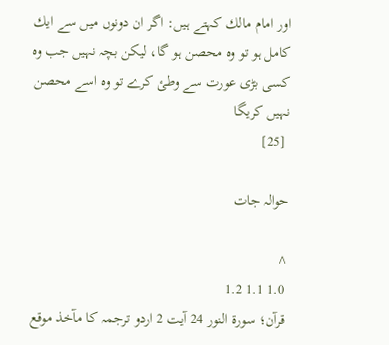اور امام مالك كہتے ہيں: اگر ان دونوں ميں سے ايك كامل ہو تو وہ محصن ہو گا، ليكن بچہ نہيں جب وہ كسى بڑى عورت سے وطئ كرے تو وہ اسے محصن نہيں كريگا
 [25]

حوالہ جات

^
 1.0 1.1 1.2
 قرآن؛ سورۃ النور 24 آیت 2 اردو ترجمہ کا مآخذ موقع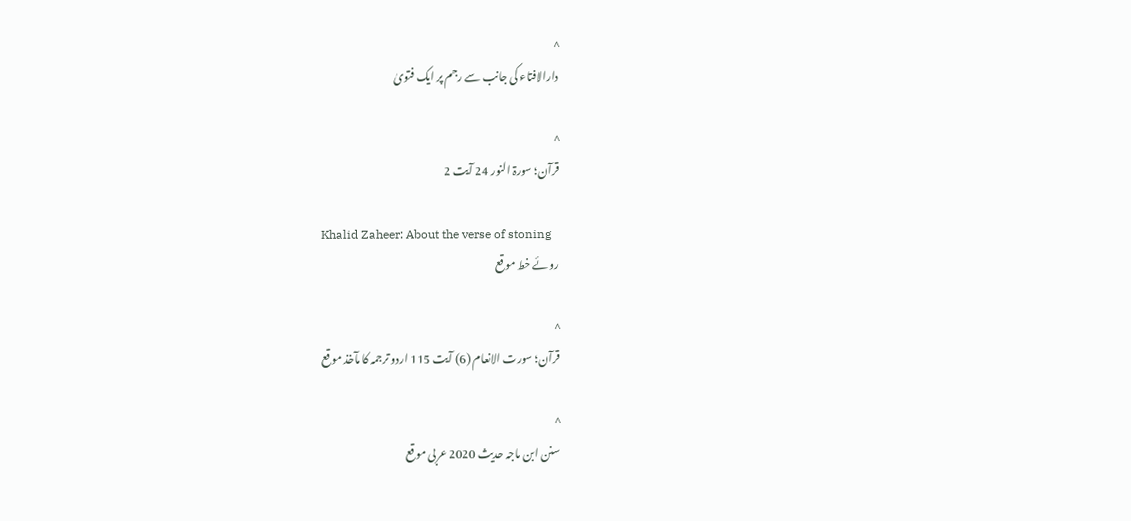^
 دارالافتاء کی جانب سے رجم پر ایک فتویٰ

^
 قرآن؛ سورۃ النور 24 آیت 2

Khalid Zaheer: About the verse of stoning
 روئے خط موقع

^
 قرآن؛ سورت الانعام (6) آیت 115 اردو ترجمہ کا مآخذ موقع

^
 سنن ابن ماجہ حدیث 2020 عربی موقع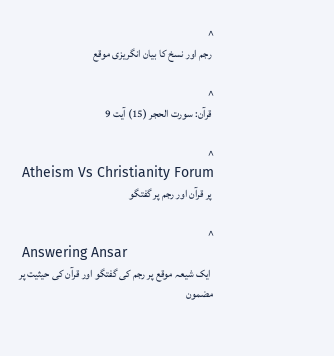^
 رجم اور نسخ کا بیان انگریزی موقع

^
 قرآن: سورت الحجر (15) آیت 9

^
 Atheism Vs Christianity Forum
 پر قرآن اور رجم پر گفتگو

^
 Answering Ansar
 ایک شیعہ موقع پر رجم کی گفتگو اور قرآن کی حیثیت پر مضمون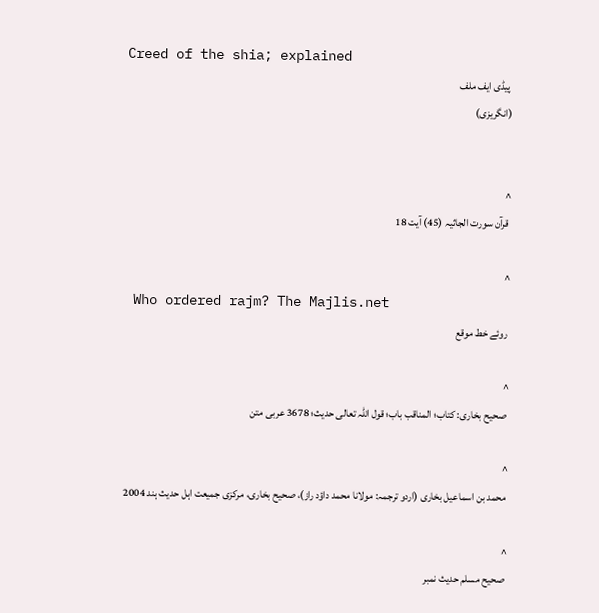Creed of the shia; explained
 پیڈی ایف ملف
(انگریزی)


^
 قرآن سورت الجاثیہ (45) آیت 18

^
 Who ordered rajm? The Majlis.net
 روئے خط موقع

^
 صحیح بخاری: کتاب؛ المناقب باب؛ قول اللہ تعالی حدیث؛ 3678 عربی متن

^
 محمد بن اسماعیل بخاری (اردو ترجمہ: مولانا محمد داؤد راز)، صحیح بخاری، مرکزی جمیعت اہل حدیث ہند 2004

^
 صحیح مسلم حديث نمبر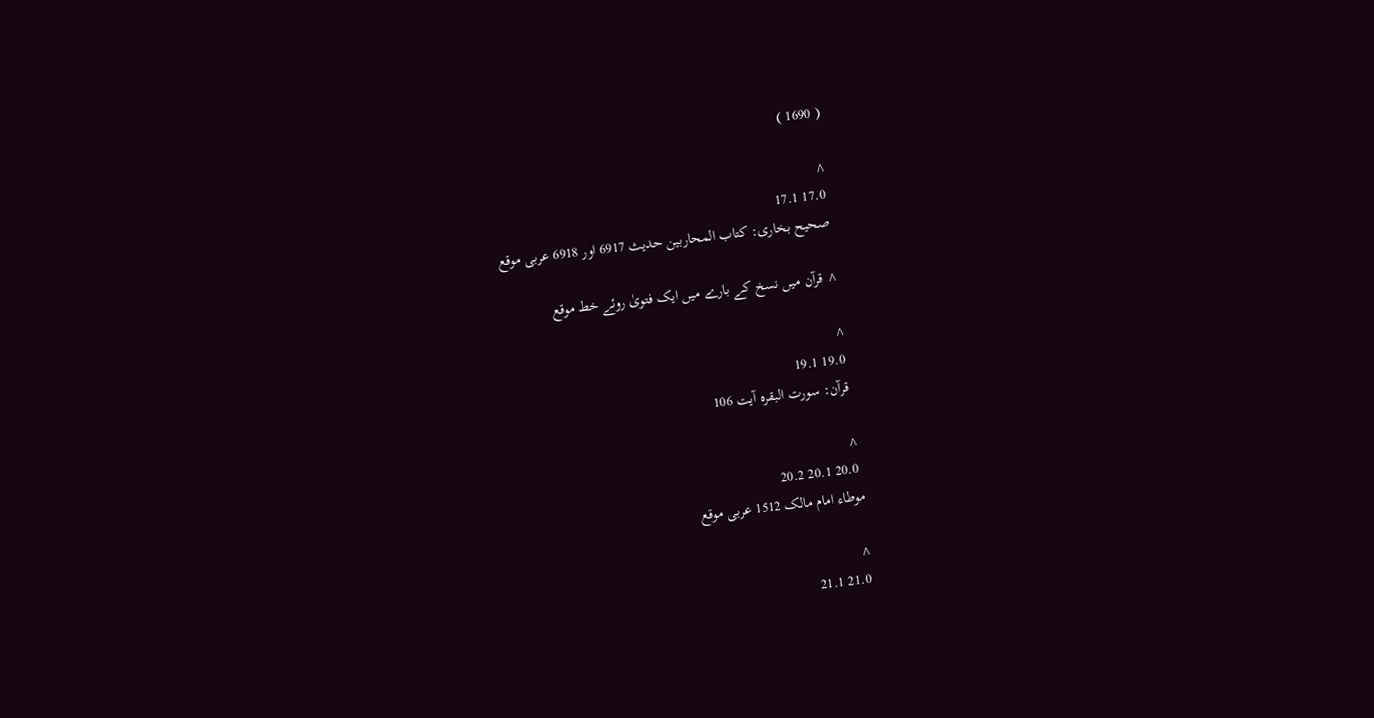( 1690 )

^
 17.0 17.1
 صحیح بخاری: کتاب المحاربین حدیث 6917 اور 6918 عربی موقع

^ قرآن میں نسخ کے بارے میں ایک فتویٰ روئے خط موقع

^
 19.0 19.1
 قرآن: سورت البقرہ آیت 106

^
 20.0 20.1 20.2
موطاء امام مالک 1512 عربی موقع

^
 21.0 21.1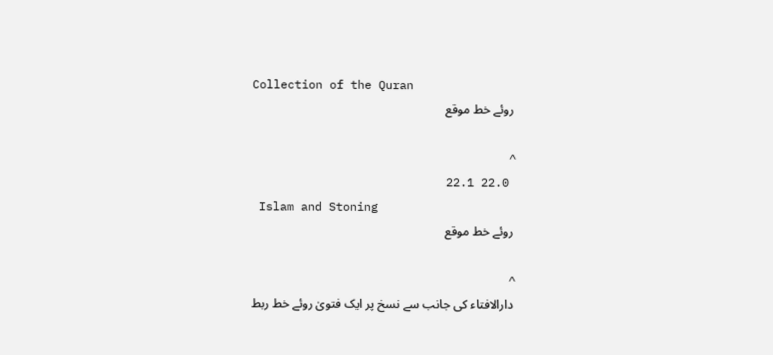Collection of the Quran
 روئے خط موقع

^
 22.0 22.1
 Islam and Stoning
 روئے خط موقع

^
 دارالافتاء کی جانب سے نسخ پر ایک فتویٰ روئے خط ربط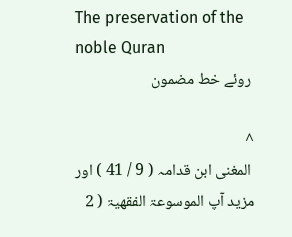The preservation of the noble Quran
 روئے خط مضمون

^
 المغنى ابن قدامہ ( 9 / 41 ) اور مزيد آپ الموسوعۃ الفقھيۃ ( 2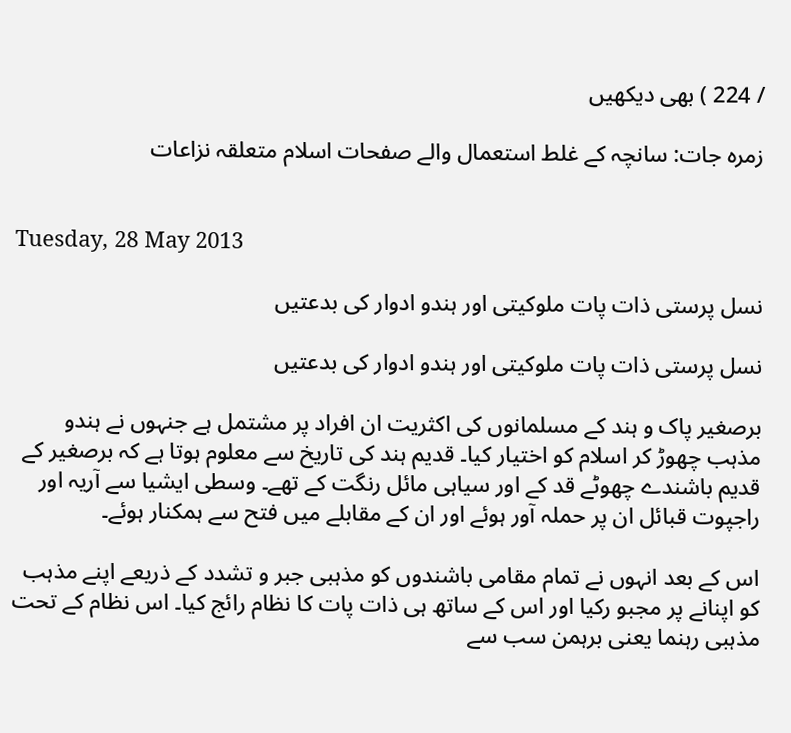/ 224 ) بھى ديكھيں

زمرہ جات: سانچہ کے غلط استعمال والے صفحات اسلام متعلقہ نزاعات


Tuesday, 28 May 2013

نسل پرستی ذات پات ملوکیتی اور ہندو ادوار کی بدعتیں

نسل پرستی ذات پات ملوکیتی اور ہندو ادوار کی بدعتیں

برصغیر پاک و ہند کے مسلمانوں کی اکثریت ان افراد پر مشتمل ہے جنہوں نے ہندو مذہب چھوڑ کر اسلام کو اختیار کیا۔ قدیم ہند کی تاریخ سے معلوم ہوتا ہے کہ برصغیر کے قدیم باشندے چھوٹے قد کے اور سیاہی مائل رنگت کے تھے۔ وسطی ایشیا سے آریہ اور راجپوت قبائل ان پر حملہ آور ہوئے اور ان کے مقابلے میں فتح سے ہمکنار ہوئے۔

اس کے بعد انہوں نے تمام مقامی باشندوں کو مذہبی جبر و تشدد کے ذریعے اپنے مذہب کو اپنانے پر مجبو رکیا اور اس کے ساتھ ہی ذات پات کا نظام رائج کیا۔ اس نظام کے تحت مذہبی رہنما یعنی برہمن سب سے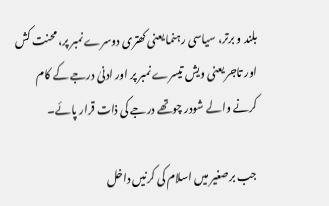بلند و برتر، سیاسی رہنما یعنی کھتری دوسرے نمبر پر، محنت کش اور تاجر یعنی ویش تیسرے نمبر پر اور ادنیٰ درجے کے کام کرنے والے شودر چوتھے درجے کی ذات قرار پائے۔

جب برصغیر میں اسلام کی کرنیں داخل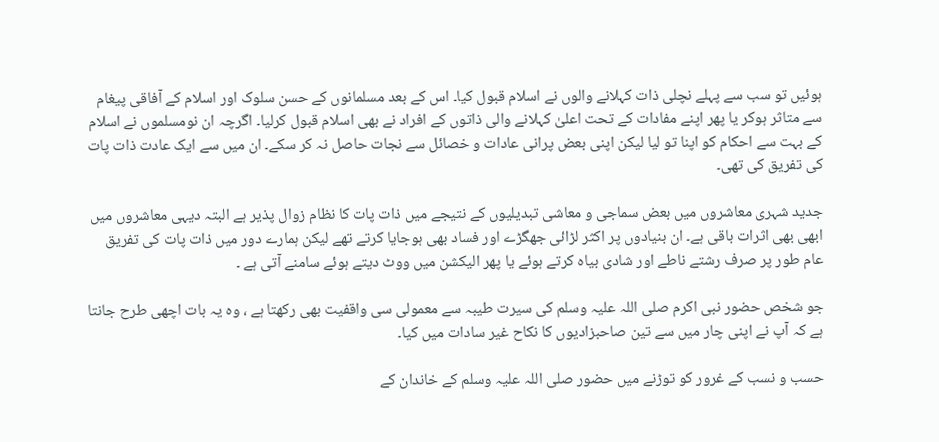ہوئیں تو سب سے پہلے نچلی ذات کہلانے والوں نے اسلام قبول کیا۔ اس کے بعد مسلمانوں کے حسن سلوک اور اسلام کے آفاقی پیغام سے متاثر ہوکر یا پھر اپنے مفادات کے تحت اعلیٰ کہلانے والی ذاتوں کے افراد نے بھی اسلام قبول کرلیا۔ اگرچہ ان نومسلموں نے اسلام کے بہت سے احکام کو اپنا تو لیا لیکن اپنی بعض پرانی عادات و خصائل سے نجات حاصل نہ کر سکے۔ ان میں سے ایک عادت ذات پات کی تفریق کی تھی۔

جدید شہری معاشروں میں بعض سماجی و معاشی تبدیلیوں کے نتیجے میں ذات پات کا نظام زوال پذیر ہے البتہ دیہی معاشروں میں ابھی بھی اثرات باقی ہے۔ ان بنیادوں پر اکثر لڑائی جھگڑے اور فساد بھی ہوجایا کرتے تھے لیکن ہمارے دور میں ذات پات کی تفریق عام طور پر صرف رشتے ناطے اور شادی بیاہ کرتے ہوئے یا پھر الیکشن میں ووٹ دیتے ہوئے سامنے آتی ہے ۔

جو شخص حضور نبی اکرم صلی اللہ علیہ وسلم کی سیرت طیبہ سے معمولی سی واقفیت بھی رکھتا ہے ، وہ یہ بات اچھی طرح جانتا ہے کہ آپ نے اپنی چار میں سے تین صاحبزادیوں کا نکاح غیر سادات میں کیا۔

حسب و نسب کے غرور کو توڑنے میں حضور صلی اللہ علیہ وسلم کے خاندان کے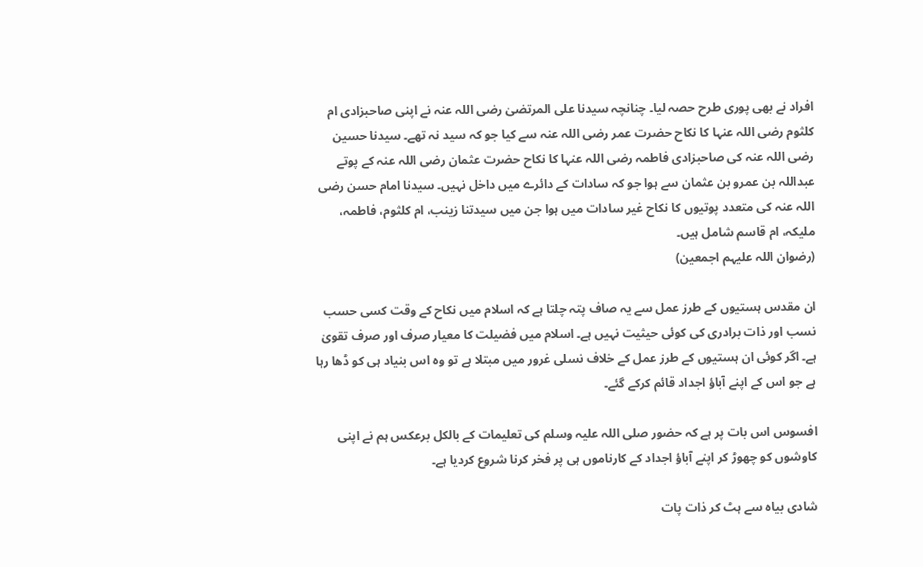افراد نے بھی پوری طرح حصہ لیا۔ چنانچہ سیدنا علی المرتضیٰ رضی اللہ عنہ نے اپنی صاحبزادی ام کلثوم رضی اللہ عنہا کا نکاح حضرت عمر رضی اللہ عنہ سے کیا جو کہ سید نہ تھے۔ سیدنا حسین رضی اللہ عنہ کی صاحبزادی فاطمہ رضی اللہ عنہا کا نکاح حضرت عثمان رضی اللہ عنہ کے پوتے عبداللہ بن عمرو بن عثمان سے ہوا جو کہ سادات کے دائرے میں داخل نہیں۔ سیدنا امام حسن رضی اللہ عنہ کی متعدد پوتیوں کا نکاح غیر سادات میں ہوا جن میں سیدتنا زینب، ام کلثوم، فاطمہ، ملیکہ، ام قاسم شامل ہیں۔
(رضوان اللہ علیہم اجمعین)

ان مقدس ہستیوں کے طرز عمل سے یہ صاف پتہ چلتا ہے کہ اسلام میں نکاح کے وقت کسی حسب نسب اور ذات برادری کی کوئی حیثیت نہیں ہے۔ اسلام میں فضیلت کا معیار صرف اور صرف تقویٰ ہے۔ اگر کوئی ان ہستیوں کے طرز عمل کے خلاف نسلی غرور میں مبتلا ہے تو وہ اس بنیاد ہی کو ڈھا رہا ہے جو اس کے اپنے آباؤ اجداد قائم کرکے گئے۔

افسوس اس بات پر ہے کہ حضور صلی اللہ علیہ وسلم کی تعلیمات کے بالکل برعکس ہم نے اپنی کاوشوں کو چھوڑ کر اپنے آباؤ اجداد کے کارناموں ہی پر فخر کرنا شروع کردیا ہے۔

شادی بیاہ سے ہٹ کر ذات پات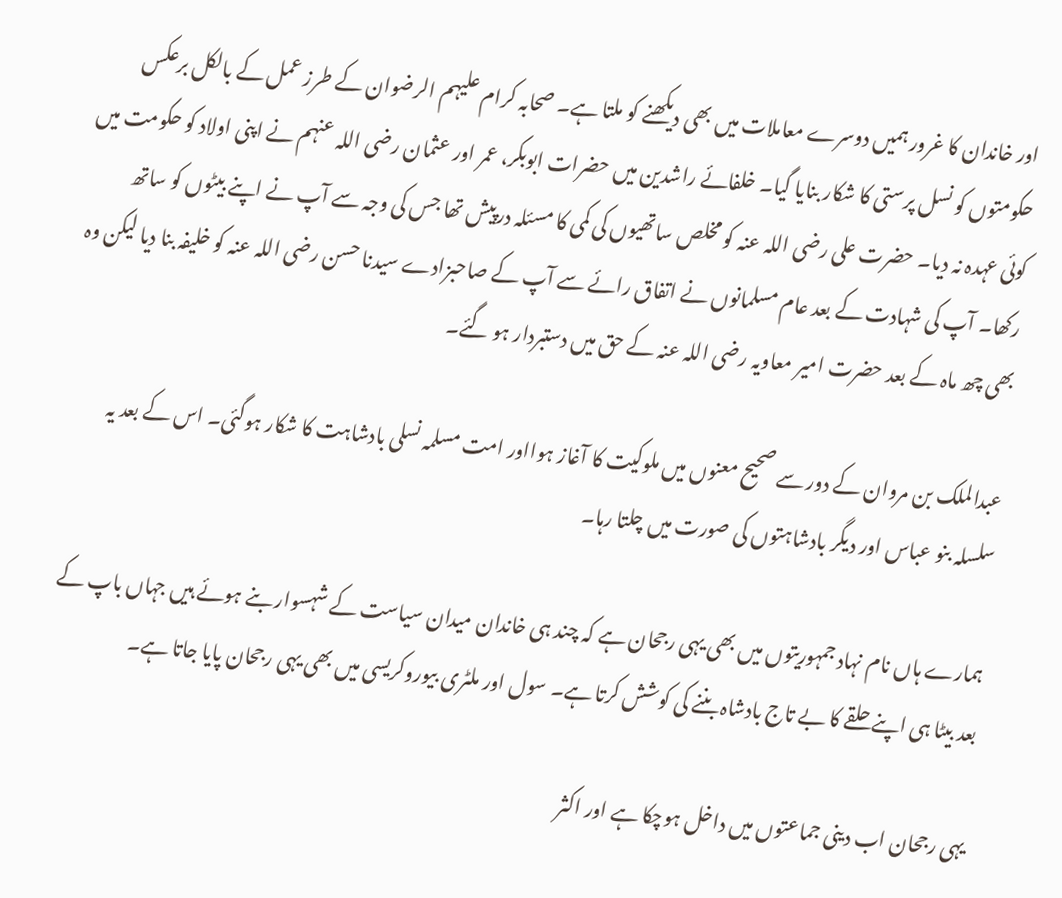اور خاندان کا غرور ہمیں دوسرے معاملات میں بھی دیکھنے کو ملتا ہے۔ صحابہ کرام علیہم الرضوان کے طرز عمل کے بالکل برعکس حکومتوں کو نسل پرستی کا شکار بنایا گیا۔ خلفائے راشدین میں حضرات ابوبکر، عمر اور عثمان رضی اللہ عنہم نے اپنی اولاد کو حکومت میں کوئی عہدہ نہ دیا۔ حضرت علی رضی اللہ عنہ کو مخلص ساتھیوں کی کمی کا مسئلہ درپیش تھا جس کی وجہ سے آپ نے اپنے بیٹوں کو ساتھ رکھا۔ آپ کی شہادت کے بعد عام مسلمانوں نے اتفاق رائے سے آپ کے صاحبزادے سیدنا حسن رضی اللہ عنہ کو خلیفہ بنا دیا لیکن وہ بھی چھ ماہ کے بعد حضرت امیر معاویہ رضی اللہ عنہ کے حق میں دستبردار ہو گئے۔

عبدالملک بن مروان کے دور سے صحیح معنوں میں ملوکیت کا آغاز ہوااور امت مسلمہ نسلی بادشاہت کا شکار ہوگئی۔ اس کے بعد یہ سلسلہ بنو عباس اور دیگر بادشاہتوں کی صورت میں چلتا رہا۔

ہمارے ہاں نام نہاد جمہوریتوں میں بھی یہی رجحان ہے کہ چند ہی خاندان میدان سیاست کے شہسوار بنے ہوئے ہیں جہاں باپ کے بعد بیٹا ہی اپنے حلقے کا بے تاج بادشاہ بننے کی کوشش کرتا ہے۔ سول اور ملٹری بیوروکریسی میں بھی یہی رجحان پایا جاتا ہے۔

یہی رجحان اب دینی جماعتوں میں داخل ہوچکا ہے اور اکثر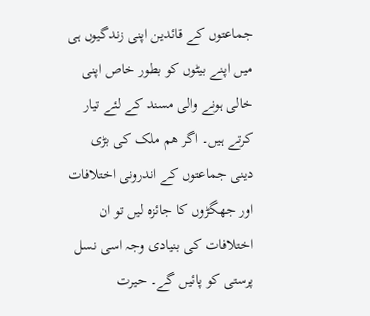جماعتوں کے قائدین اپنی زندگیوں ہی میں اپنے بیٹوں کو بطور خاص اپنی خالی ہونے والی مسند کے لئے تیار کرتے ہیں۔ اگر ھم ملک کی بڑی دینی جماعتوں کے اندرونی اختلافات اور جھگڑوں کا جائزہ لیں تو ان اختلافات کی بنیادی وجہ اسی نسل پرستی کو پائیں گے۔ حیرت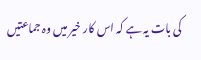کی بات یہ ہے کہ اس کار خیر میں وہ جماعتیں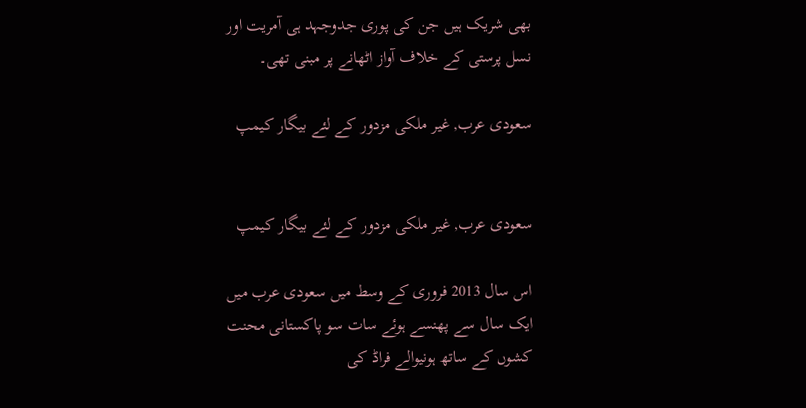بھی شریک ہیں جن کی پوری جدوجہد ہی آمریت اور نسل پرستی کے خلاف آواز اٹھانے پر مبنی تھی۔

سعودی عرب, غیر ملکی مزدور کے لئے بیگار کیمپ


سعودی عرب, غیر ملکی مزدور کے لئے بیگار کیمپ

اس سال 2013 فروری کے وسط میں سعودی عرب میں ایک سال سے پھنسے ہوئے سات سو پاکستانی محنت کشوں کے ساتھ ہونیوالے فراڈ کی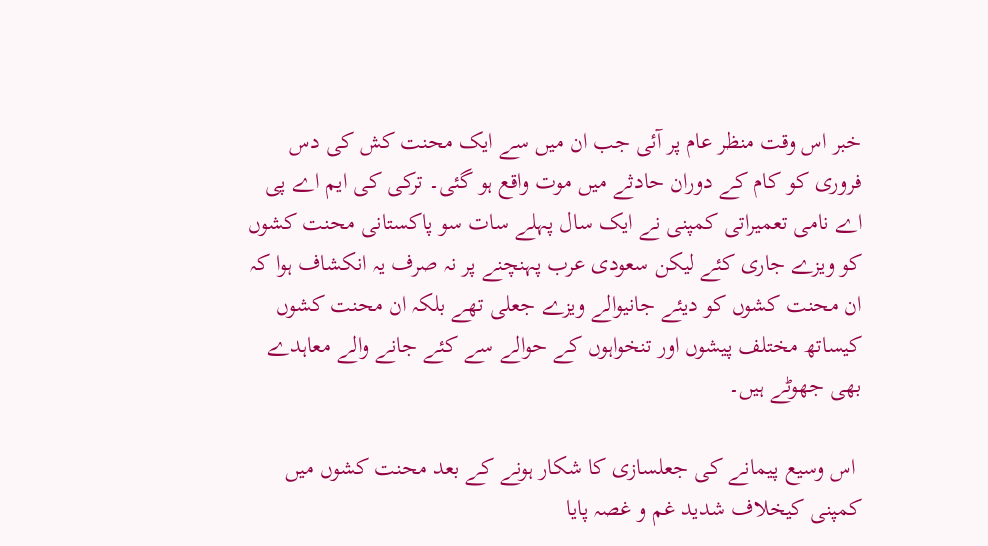خبر اس وقت منظر عام پر آئی جب ان میں سے ایک محنت کش کی دس فروری کو کام کے دوران حادثے میں موت واقع ہو گئی۔ ترکی کی ایم اے پی اے نامی تعمیراتی کمپنی نے ایک سال پہلے سات سو پاکستانی محنت کشوں کو ویزے جاری کئے لیکن سعودی عرب پہنچنے پر نہ صرف یہ انکشاف ہوا کہ ان محنت کشوں کو دیئے جانیوالے ویزے جعلی تھے بلکہ ان محنت کشوں کیساتھ مختلف پیشوں اور تنخواہوں کے حوالے سے کئے جانے والے معاہدے بھی جھوٹے ہیں۔

 اس وسیع پیمانے کی جعلسازی کا شکار ہونے کے بعد محنت کشوں میں کمپنی کیخلاف شدید غم و غصہ پایا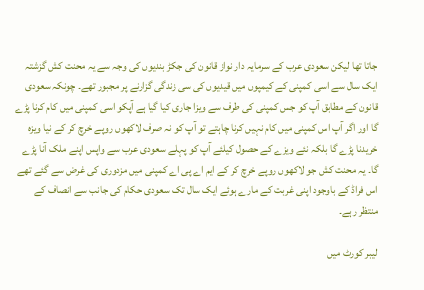جاتا تھا لیکن سعودی عرب کے سرمایہ دار نواز قانون کی جکڑ بندیوں کی وجہ سے یہ محنت کش گزشتہ ایک سال سے اسی کمپنی کے کیمپوں میں قیدیوں کی سی زندگی گزارنے پر مجبور تھے۔ چونکہ سعودی قانون کے مطابق آپ کو جس کمپنی کی طرف سے ویزا جاری کیا گیا ہے آپکو اسی کمپنی میں کام کرنا پڑے گا اور اگر آپ اس کمپنی میں کام نہیں کرنا چاہتے تو آپ کو نہ صرف لاکھوں روپے خرچ کر کے نیا ویزہ خریدنا پڑے گا بلکہ نئے ویزے کے حصول کیلئے آپ کو پہلے سعودی عرب سے واپس اپنے ملک آنا پڑے گا۔ یہ محنت کش جو لاکھوں روپے خرچ کر کے ایم اے پی اے کمپنی میں مزدوری کی غرض سے گئے تھے اس فراڈ کے باوجود اپنی غربت کے مارے ہوئے ایک سال تک سعودی حکام کی جانب سے انصاف کے منتظر رہے۔

لیبر کورٹ میں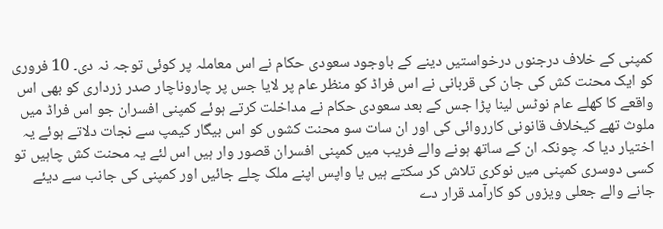کمپنی کے خلاف درجنوں درخواستیں دینے کے باوجود سعودی حکام نے اس معاملہ پر کوئی توجہ نہ دی۔ 10 فروری کو ایک محنت کش کی جان کی قربانی نے اس فراڈ کو منظر عام پر لایا جس پر چاروناچار صدر زرداری کو بھی اس واقعے کا کھلے عام نوٹس لینا پڑا جس کے بعد سعودی حکام نے مداخلت کرتے ہوئے کمپنی افسران جو اس فراڈ میں ملوث تھے کیخلاف قانونی کارروائی کی اور ان سات سو محنت کشوں کو اس بیگار کیمپ سے نجات دلاتے ہوئے یہ اختیار دیا کہ چونکہ ان کے ساتھ ہونے والے فریب میں کمپنی افسران قصور وار ہیں اس لئے یہ محنت کش چاہیں تو کسی دوسری کمپنی میں نوکری تلاش کر سکتے ہیں یا واپس اپنے ملک چلے جائیں اور کمپنی کی جانب سے دیئے جانے والے جعلی ویزوں کو کارآمد قرار دے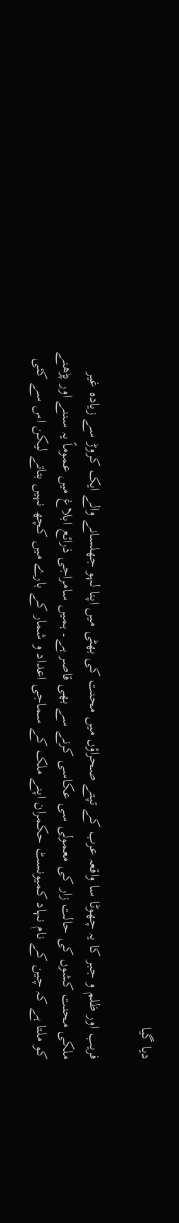دیا گیا

فریب اور ظلم و جبر کا یہ چھوٹا سا واقعہ عرب کے تپتے صحراؤں میں محنت کی بھٹی میں اپنا لہو جھلسانے والے ایک کروڑ سے زیادہ غیر ملکی محنت کشوں کی حالت زار کی معمولی سی عکاسی کرنے سے بھی قاصر ہے۔ ہمیں سامراجی ذرائع ابلاغ میں عموماً یہ سننے اور پڑھنے کو ملتا ہے کہ چین کے نام نہاد کمیونسٹ حکمران اپنے ملک کے سماجی اعداد و شمار کے بارے میں کچھ نہیں بتاتے لیکن اس سے کئی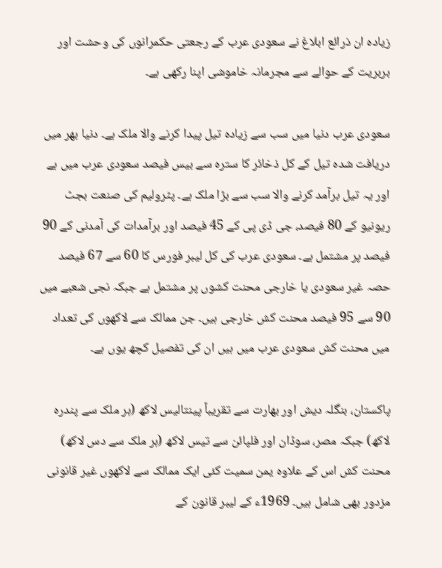زیادہ ان ذرائع ابلاغ نے سعودی عرب کے رجعتی حکمرانوں کی وحشت اور بربریت کے حوالے سے مجرمانہ خاموشی اپنا رکھی ہے۔

سعودی عرب دنیا میں سب سے زیادہ تیل پیدا کرنے والا ملک ہے۔ دنیا بھر میں دریافت شدہ تیل کے کل ذخائر کا سترہ سے بیس فیصد سعودی عرب میں ہے اور یہ تیل برآمد کرنے والا سب سے بڑا ملک ہے۔ پٹرولیم کی صنعت بجٹ ریونیو کے 80 فیصد، جی ڈی پی کے 45 فیصد اور برآمدات کی آمدنی کے 90 فیصد پر مشتمل ہے۔ سعودی عرب کی کل لیبر فورس کا 60 سے 67 فیصد حصہ غیر سعودی یا خارجی محنت کشوں پر مشتمل ہے جبکہ نجی شعبے میں 90 سے 95 فیصد محنت کش خارجی ہیں۔ جن ممالک سے لاکھوں کی تعداد میں محنت کش سعودی عرب میں ہیں ان کی تفصیل کچھ یوں ہے۔

پاکستان، بنگلہ دیش اور بھارت سے تقریباً پینتالیس لاکھ (ہر ملک سے پندرہ لاکھ) جبکہ مصر، سوڈان اور فلپائن سے تیس لاکھ (ہر ملک سے دس لاکھ) محنت کش اس کے علاوہ یمن سمیت کئی ایک ممالک سے لاکھوں غیر قانونی مزدور بھی شامل ہیں۔ 1969ء کے لیبر قانون کے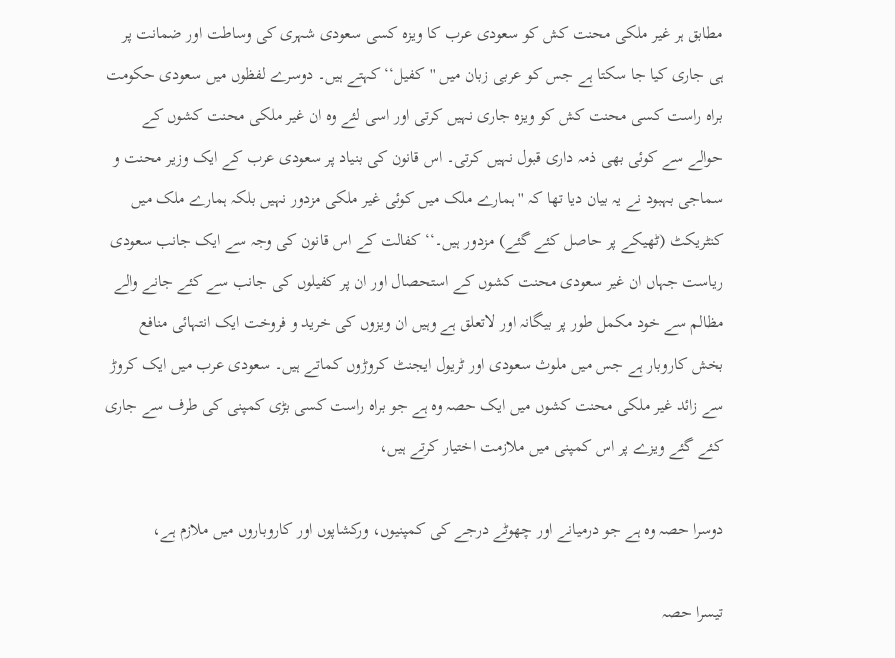مطابق ہر غیر ملکی محنت کش کو سعودی عرب کا ویزہ کسی سعودی شہری کی وساطت اور ضمانت پر ہی جاری کیا جا سکتا ہے جس کو عربی زبان میں ''کفیل‘‘ کہتے ہیں۔ دوسرے لفظوں میں سعودی حکومت براہ راست کسی محنت کش کو ویزہ جاری نہیں کرتی اور اسی لئے وہ ان غیر ملکی محنت کشوں کے حوالے سے کوئی بھی ذمہ داری قبول نہیں کرتی۔ اس قانون کی بنیاد پر سعودی عرب کے ایک وزیر محنت و سماجی بہبود نے یہ بیان دیا تھا کہ ''ہمارے ملک میں کوئی غیر ملکی مزدور نہیں بلکہ ہمارے ملک میں کنٹریکٹ (ٹھیکے پر حاصل کئے گئے) مزدور ہیں۔‘‘ کفالت کے اس قانون کی وجہ سے ایک جانب سعودی ریاست جہاں ان غیر سعودی محنت کشوں کے استحصال اور ان پر کفیلوں کی جانب سے کئے جانے والے مظالم سے خود مکمل طور پر بیگانہ اور لاتعلق ہے وہیں ان ویزوں کی خرید و فروخت ایک انتہائی منافع بخش کاروبار ہے جس میں ملوث سعودی اور ٹریول ایجنٹ کروڑوں کماتے ہیں۔ سعودی عرب میں ایک کروڑ سے زائد غیر ملکی محنت کشوں میں ایک حصہ وہ ہے جو براہ راست کسی بڑی کمپنی کی طرف سے جاری کئے گئے ویزے پر اس کمپنی میں ملازمت اختیار کرتے ہیں،

دوسرا حصہ وہ ہے جو درمیانے اور چھوٹے درجے کی کمپنیوں، ورکشاپوں اور کاروباروں میں ملازم ہے،

تیسرا حصہ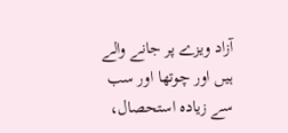آزاد ویزے پر جانے والے ہیں اور چوتھا اور سب سے زیادہ استحصال،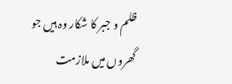ظلم و جبر کا شکار وہ ہیں جو گھروں میں ملازمت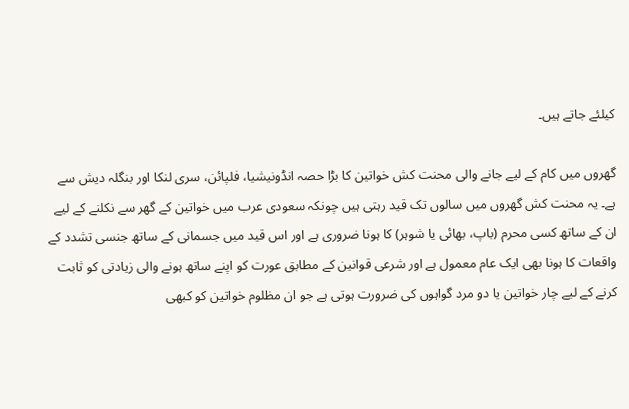کیلئے جاتے ہیں۔

گھروں میں کام کے لیے جانے والی محنت کش خواتین کا بڑا حصہ انڈونیشیا، فلپائن، سری لنکا اور بنگلہ دیش سے ہے۔ یہ محنت کش گھروں میں سالوں تک قید رہتی ہیں چونکہ سعودی عرب میں خواتین کے گھر سے نکلنے کے لیے ان کے ساتھ کسی محرم (باپ، بھائی یا شوہر) کا ہونا ضروری ہے اور اس قید میں جسمانی کے ساتھ جنسی تشدد کے واقعات کا ہونا بھی ایک عام معمول ہے اور شرعی قوانین کے مطابق عورت کو اپنے ساتھ ہونے والی زیادتی کو ثابت کرنے کے لیے چار خواتین یا دو مرد گواہوں کی ضرورت ہوتی ہے جو ان مظلوم خواتین کو کبھی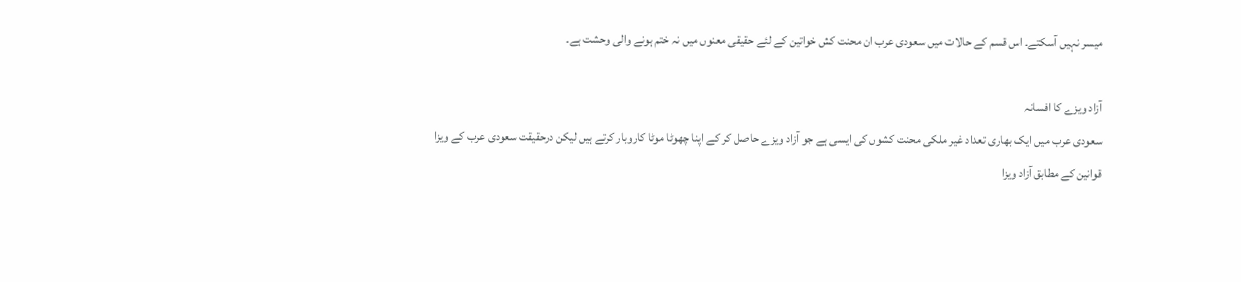میسر نہیں آسکتے۔ اس قسم کے حالات میں سعودی عرب ان محنت کش خواتین کے لئے حقیقی معنوں میں نہ ختم ہونے والی وحشت ہے۔

آزاد ویزے کا افسانہ
سعودی عرب میں ایک بھاری تعداد غیر ملکی محنت کشوں کی ایسی ہے جو آزاد ویزے حاصل کر کے اپنا چھوٹا موٹا کاروبار کرتے ہیں لیکن درحقیقت سعودی عرب کے ویزا قوانین کے مطابق آزاد ویزا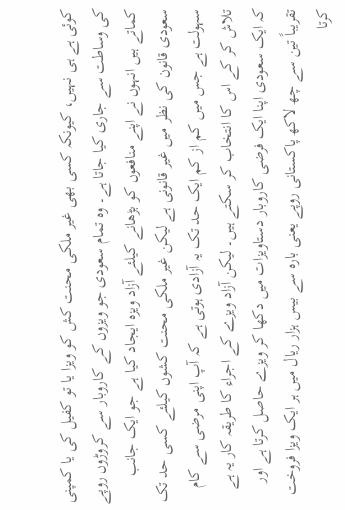کوئی ہے ہی نہیں، کیونکہ کسی بھی غیر ملکی محنت کش کو ویزا یا تو کفیل کی یا کمپنی کی وساطت سے جاری کیا جاتا ہے۔ وہ تمام سعودی جو ویزوں کے کاروبار سے کروڑوں روپے کماتے ہیں انہوں نے اپنے منافعوں کو بڑھانے کیلئے آزاد ویزہ ایجاد کیا ہے جو ایک جانب سعودی قانون کی نظر میں غیر قانونی ہے لیکن غیر ملکی محنت کشوں کیلئے کسی حد تک سہولت ہے جس میں کم از کم ایک حد تک یہ آزادی ہوتی ہے کہ آپ اپنی مرضی سے کام تلاش کر کے اس کا انتخاب کر سکتے ہیں۔ لیکن آزاد ویزے کے اجراء کا طریقہ کار یہ ہے کہ ایک سعودی اپنا ایک فرضی کاروبار دستاویزات میں دکھا کر ویزے حاصل کرتا ہے اور تقریباً تین سے چھ لاکھ پاکستانی روپے یعنی بارہ سے بیس ہزار ریال میں ہر ایک ویزا فروخت کرتا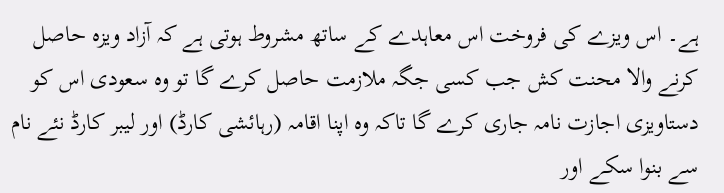ہے۔ اس ویزے کی فروخت اس معاہدے کے ساتھ مشروط ہوتی ہے کہ آزاد ویزہ حاصل کرنے والا محنت کش جب کسی جگہ ملازمت حاصل کرے گا تو وہ سعودی اس کو دستاویزی اجازت نامہ جاری کرے گا تاکہ وہ اپنا اقامہ (رہائشی کارڈ) اور لیبر کارڈ نئے نام سے بنوا سکے اور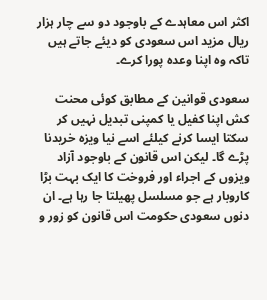اکثر اس معاہدے کے باوجود دو سے چار ہزار ریال مزید اس سعودی کو دیئے جاتے ہیں تاکہ وہ اپنا وعدہ پورا کرے۔

سعودی قوانین کے مطابق کوئی محنت کش اپنا کفیل یا کمپنی تبدیل نہیں کر سکتا ایسا کرنے کیلئے اسے نیا ویزہ خریدنا پڑے گا۔ لیکن اس قانون کے باوجود آزاد ویزوں کے اجراء اور فروخت کا ایک بہت بڑا کاروبار ہے جو مسلسل پھیلتا جا رہا ہے۔ ان دنوں سعودی حکومت اس قانون کو زور و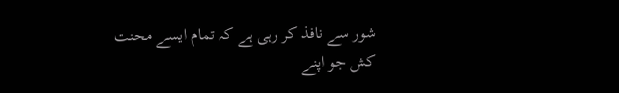شور سے نافذ کر رہی ہے کہ تمام ایسے محنت کش جو اپنے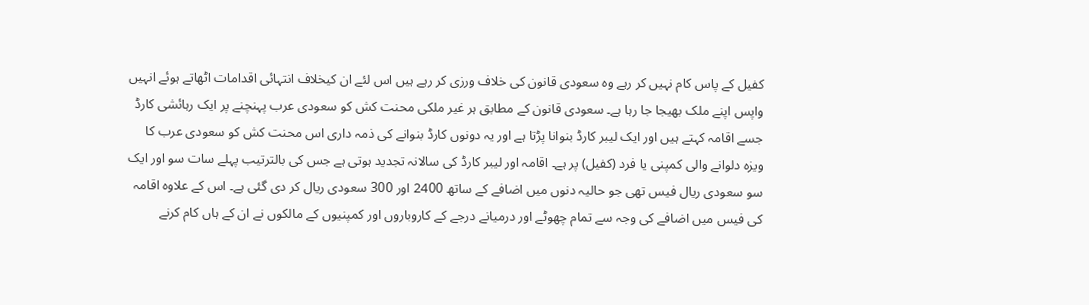کفیل کے پاس کام نہیں کر رہے وہ سعودی قانون کی خلاف ورزی کر رہے ہیں اس لئے ان کیخلاف انتہائی اقدامات اٹھاتے ہوئے انہیں واپس اپنے ملک بھیجا جا رہا ہے۔ سعودی قانون کے مطابق ہر غیر ملکی محنت کش کو سعودی عرب پہنچنے پر ایک رہائشی کارڈ جسے اقامہ کہتے ہیں اور ایک لیبر کارڈ بنوانا پڑتا ہے اور یہ دونوں کارڈ بنوانے کی ذمہ داری اس محنت کش کو سعودی عرب کا ویزہ دلوانے والی کمپنی یا فرد (کفیل) پر ہے۔ اقامہ اور لیبر کارڈ کی سالانہ تجدید ہوتی ہے جس کی بالترتیب پہلے سات سو اور ایک سو سعودی ریال فیس تھی جو حالیہ دنوں میں اضافے کے ساتھ 2400 اور 300 سعودی ریال کر دی گئی ہے۔ اس کے علاوہ اقامہ کی فیس میں اضافے کی وجہ سے تمام چھوٹے اور درمیانے درجے کے کاروباروں اور کمپنیوں کے مالکوں نے ان کے ہاں کام کرنے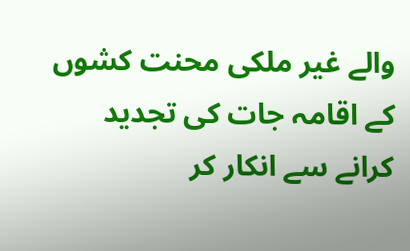والے غیر ملکی محنت کشوں کے اقامہ جات کی تجدید کرانے سے انکار کر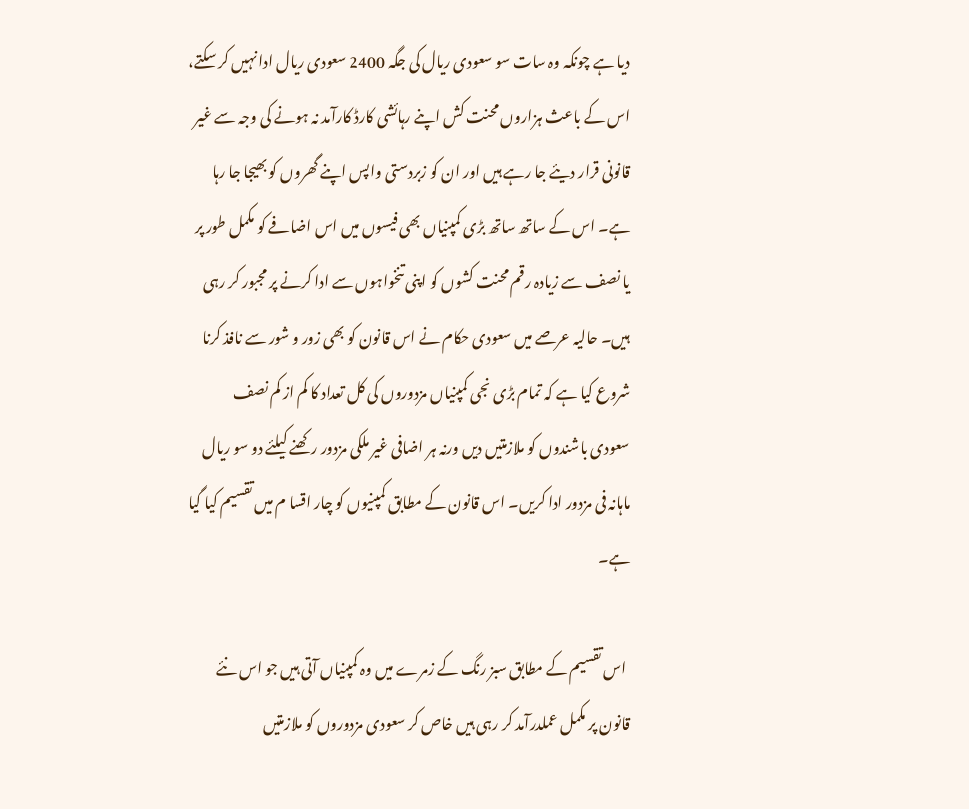دیا ہے چونکہ وہ سات سو سعودی ریال کی جگہ 2400 سعودی ریال ادا نہیں کر سکتے، اس کے باعث ہزاروں محنت کش اپنے رہائشی کارڈ کارآمد نہ ہونے کی وجہ سے غیر قانونی قرار دیئے جا رہے ہیں اور ان کو زبردستی واپس اپنے گھروں کو بھیجا جا رہا ہے۔ اس کے ساتھ ساتھ بڑی کمپنیاں بھی فیسوں میں اس اضافے کو مکمل طور پر یا نصف سے زیادہ رقم محنت کشوں کو اپنی تنخواہوں سے ادا کرنے پر مجبور کر رہی ہیں۔ حالیہ عرصے میں سعودی حکام نے اس قانون کو بھی زور و شور سے نافذ کرنا شروع کیا ہے کہ تمام بڑی نجی کمپنیاں مزدوروں کی کل تعداد کا کم از کم نصف سعودی باشندوں کو ملازمتیں دیں ورنہ ہر اضافی غیر ملکی مزدور رکھنے کیلئے دو سو ریال ماہانہ فی مزدور ادا کریں۔ اس قانون کے مطابق کمپنیوں کو چار اقسا م میں تقسیم کیا گیا ہے۔

 اس تقسیم کے مطابق سبز رنگ کے زمرے میں وہ کمپنیاں آتی ہیں جو اس نئے قانون پر مکمل عملدرآمد کر رہی ہیں خاص کر سعودی مزدوروں کو ملازمتیں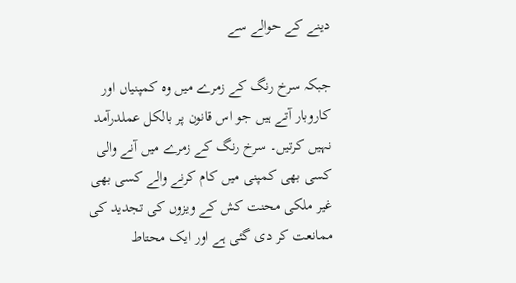دینے کے حوالے سے

جبکہ سرخ رنگ کے زمرے میں وہ کمپنیاں اور کاروبار آتے ہیں جو اس قانون پر بالکل عملدرآمد نہیں کرتیں۔ سرخ رنگ کے زمرے میں آنے والی کسی بھی کمپنی میں کام کرنے والے کسی بھی غیر ملکی محنت کش کے ویزوں کی تجدید کی ممانعت کر دی گئی ہے اور ایک محتاط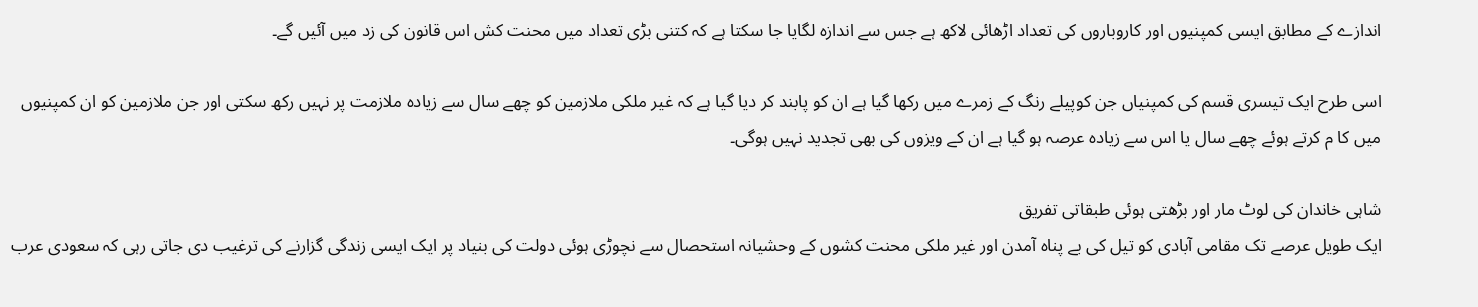اندازے کے مطابق ایسی کمپنیوں اور کاروباروں کی تعداد اڑھائی لاکھ ہے جس سے اندازہ لگایا جا سکتا ہے کہ کتنی بڑی تعداد میں محنت کش اس قانون کی زد میں آئیں گے۔

اسی طرح ایک تیسری قسم کی کمپنیاں جن کوپیلے رنگ کے زمرے میں رکھا گیا ہے ان کو پابند کر دیا گیا ہے کہ غیر ملکی ملازمین کو چھے سال سے زیادہ ملازمت پر نہیں رکھ سکتی اور جن ملازمین کو ان کمپنیوں میں کا م کرتے ہوئے چھے سال یا اس سے زیادہ عرصہ ہو گیا ہے ان کے ویزوں کی بھی تجدید نہیں ہوگی۔

شاہی خاندان کی لوٹ مار اور بڑھتی ہوئی طبقاتی تفریق
ایک طویل عرصے تک مقامی آبادی کو تیل کی بے پناہ آمدن اور غیر ملکی محنت کشوں کے وحشیانہ استحصال سے نچوڑی ہوئی دولت کی بنیاد پر ایک ایسی زندگی گزارنے کی ترغیب دی جاتی رہی کہ سعودی عرب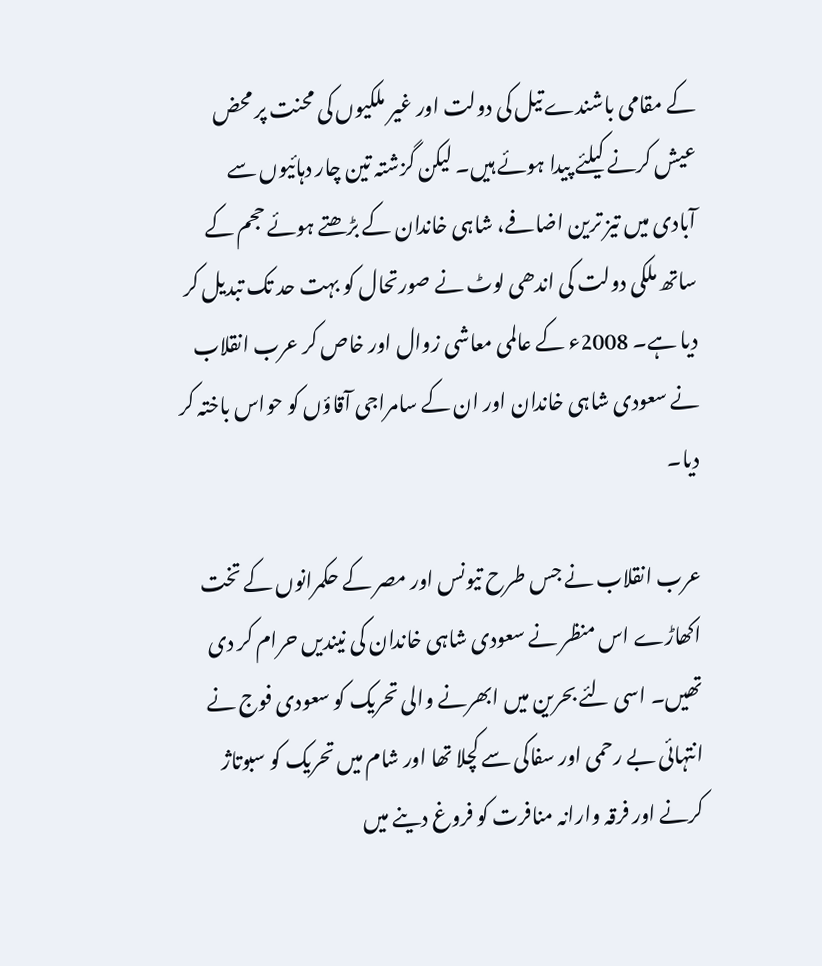کے مقامی باشندے تیل کی دولت اور غیر ملکیوں کی محنت پر محض عیش کرنے کیلئے پیدا ہوئے ہیں۔ لیکن گزشتہ تین چار دہائیوں سے آبادی میں تیز ترین اضافے، شاہی خاندان کے بڑھتے ہوئے حجم کے ساتھ ملکی دولت کی اندھی لوٹ نے صورتحال کو بہت حد تک تبدیل کر دیا ہے۔ 2008ء کے عالمی معاشی زوال اور خاص کر عرب انقلاب نے سعودی شاہی خاندان اور ان کے سامراجی آقاؤں کو حواس باختہ کر دیا۔

عرب انقلاب نے جس طرح تیونس اور مصر کے حکمرانوں کے تخت اکھاڑے اس منظر نے سعودی شاہی خاندان کی نیندیں حرام کر دی تھیں۔ اسی لئے بحرین میں ابھرنے والی تحریک کو سعودی فوج نے انتہائی بے رحمی اور سفاکی سے کچلا تھا اور شام میں تحریک کو سبوتاژ کرنے اور فرقہ وارانہ منافرت کو فروغ دینے میں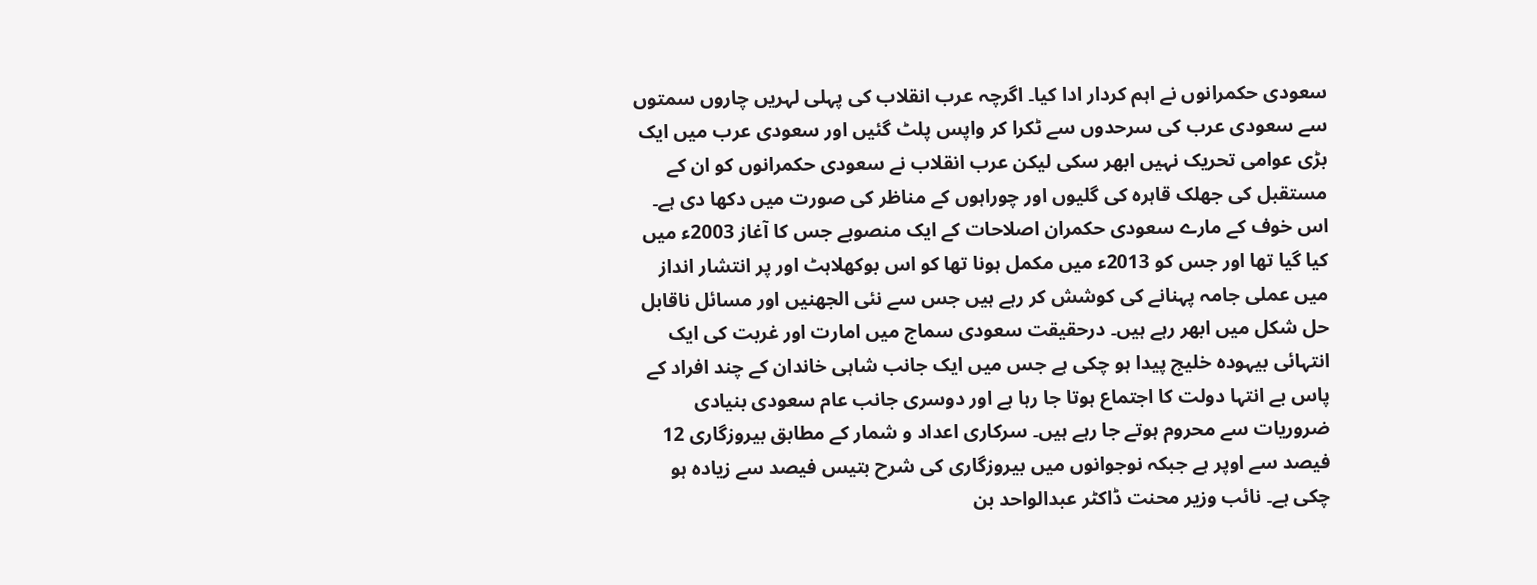سعودی حکمرانوں نے اہم کردار ادا کیا۔ اگرچہ عرب انقلاب کی پہلی لہریں چاروں سمتوں سے سعودی عرب کی سرحدوں سے ٹکرا کر واپس پلٹ گئیں اور سعودی عرب میں ایک بڑی عوامی تحریک نہیں ابھر سکی لیکن عرب انقلاب نے سعودی حکمرانوں کو ان کے مستقبل کی جھلک قاہرہ کی گلیوں اور چوراہوں کے مناظر کی صورت میں دکھا دی ہے۔ اس خوف کے مارے سعودی حکمران اصلاحات کے ایک منصوبے جس کا آغاز 2003ء میں کیا گیا تھا اور جس کو 2013ء میں مکمل ہونا تھا کو اس بوکھلاہٹ اور پر انتشار انداز میں عملی جامہ پہنانے کی کوشش کر رہے ہیں جس سے نئی الجھنیں اور مسائل ناقابل حل شکل میں ابھر رہے ہیں۔ درحقیقت سعودی سماج میں امارت اور غربت کی ایک انتہائی بیہودہ خلیج پیدا ہو چکی ہے جس میں ایک جانب شاہی خاندان کے چند افراد کے پاس بے انتہا دولت کا اجتماع ہوتا جا رہا ہے اور دوسری جانب عام سعودی بنیادی ضروریات سے محروم ہوتے جا رہے ہیں۔ سرکاری اعداد و شمار کے مطابق بیروزگاری 12 فیصد سے اوپر ہے جبکہ نوجوانوں میں بیروزگاری کی شرح بتیس فیصد سے زیادہ ہو چکی ہے۔ نائب وزیر محنت ڈاکٹر عبدالواحد بن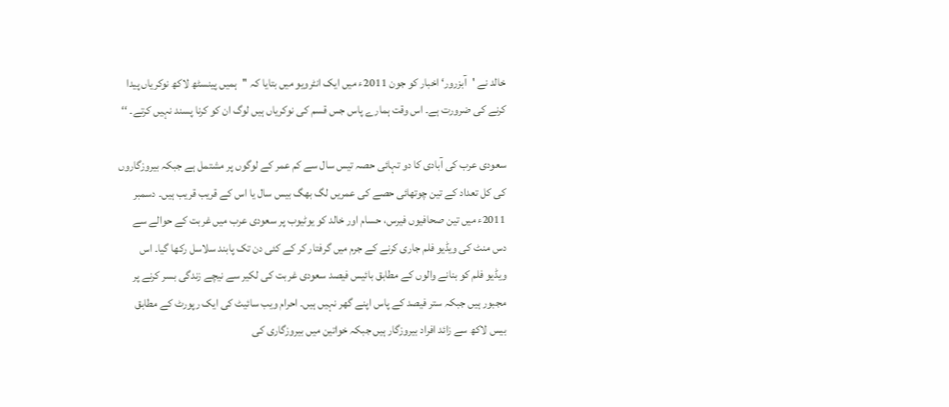خالد نے 'آبزرور‘ اخبار کو جون 2011ء میں ایک انٹرویو میں بتایا کہ ''ہمیں پینسٹھ لاکھ نوکریاں پیدا کرنے کی ضرورت ہے۔ اس وقت ہمارے پاس جس قسم کی نوکریاں ہیں لوگ ان کو کرنا پسند نہیں کرتے۔ ‘‘

سعودی عرب کی آبادی کا دو تہائی حصہ تیس سال سے کم عمر کے لوگوں پر مشتمل ہے جبکہ بیروزگاروں کی کل تعداد کے تین چوتھائی حصے کی عمریں لگ بھگ بیس سال یا اس کے قریب قریب ہیں۔ دسمبر 2011ء میں تین صحافیوں فیرس، حسام اور خالد کو یوٹیوب پر سعودی عرب میں غربت کے حوالے سے دس منٹ کی ویڈیو فلم جاری کرنے کے جرم میں گرفتار کر کے کئی دن تک پابند سلاسل رکھا گیا۔ اس ویڈیو فلم کو بنانے والوں کے مطابق بائیس فیصد سعودی غربت کی لکیر سے نیچے زندگی بسر کرنے پر مجبور ہیں جبکہ ستر فیصد کے پاس اپنے گھر نہیں ہیں۔ احرام ویب سائیٹ کی ایک رپورٹ کے مطابق بیس لاکھ سے زائد افراد بیروزگار ہیں جبکہ خواتین میں بیروزگاری کی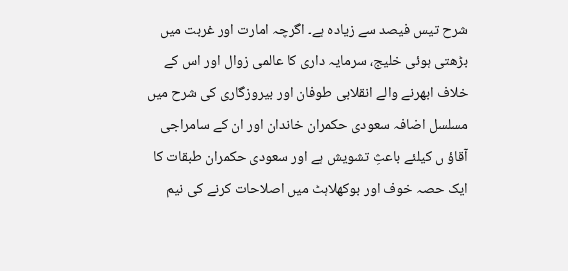شرح تیس فیصد سے زیادہ ہے۔ اگرچہ امارت اور غربت میں بڑھتی ہوئی خلیج، سرمایہ داری کا عالمی زوال اور اس کے خلاف ابھرنے والے انقلابی طوفان اور بیروزگاری کی شرح میں مسلسل اضافہ سعودی حکمران خاندان اور ان کے سامراجی آقاؤ ں کیلئے باعثِ تشویش ہے اور سعودی حکمران طبقات کا ایک حصہ خوف اور بوکھلاہٹ میں اصلاحات کرنے کی نیم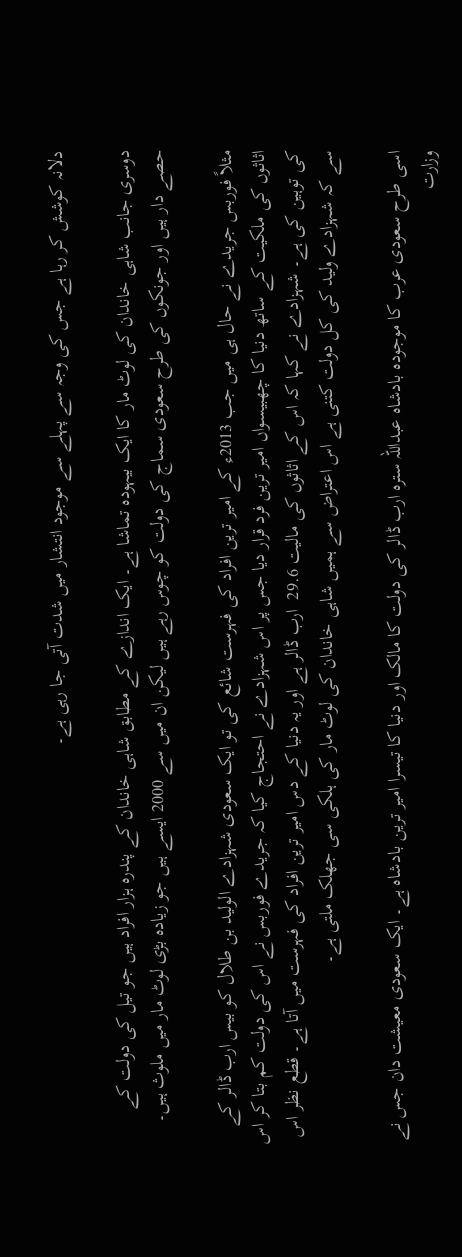دلانہ کوشش کر رہا ہے جس کی وجہ سے پہلے سے موجود انتشار میں شدت آتی جا رہی ہے۔

دوسری جانب شاہی خاندان کی لوٹ مار کا ایک بیہودہ تماشا ہے۔ ایک اندازے کے مطابق شاہی خاندان کے پندرہ ہزار افراد ہیں جو تیل کی دولت کے حصے دار ہیں اور جونکوں کی طرح سعودی سماج کی دولت کو چوس رہے ہیں لیکن ان میں سے 2000 ایسے ہیں جو زیادہ بڑی لوٹ مار میں ملوث ہیں۔

مثلاً فوربس جریدے نے حال ہی میں جب 2013ء کے امیر ترین افراد کی فہرست شائع کی تو ایک سعودی شہزادے الولید بن طلال کو بیس ارب ڈالر کے اثاثوں کی ملکیت کے ساتھ دنیا کا چھبیسواں امیر ترین فرد قرار دیا جس پر اس شہزادے نے احتجاج کیا کہ جریدے فوربس نے اس کی دولت کم بتا کر اس کی توہین کی ہے۔ شہزادے نے کہا کہ اس کے اثاثوں کی مالیت 29.6  ارب ڈالر ہے اور یہ دنیا کے دس امیر ترین افراد کی فہرست میں آتا ہے۔ قطع نظر اس سے کہ شہزادے ولید کی کل دولت کتنی ہے اس اعتراض سے ہمیں شاہی خاندان کی لوٹ مار کی ہلکی سی جھلک ملتی ہے۔

اسی طرح سعودی عرب کا موجودہ بادشاہ عبداللہ سترہ ارب ڈالر کی دولت کا مالک اور دنیا کا تیسرا امیر ترین بادشاہ ہے۔ ایک سعودی معیشت دان جس نے وزارت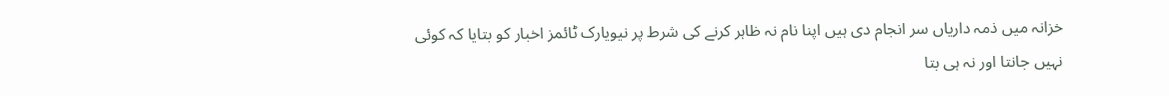خزانہ میں ذمہ داریاں سر انجام دی ہیں اپنا نام نہ ظاہر کرنے کی شرط پر نیویارک ٹائمز اخبار کو بتایا کہ کوئی نہیں جانتا اور نہ ہی بتا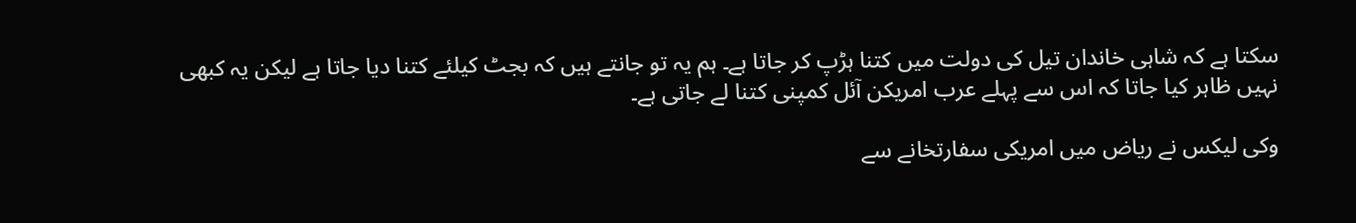سکتا ہے کہ شاہی خاندان تیل کی دولت میں کتنا ہڑپ کر جاتا ہے۔ ہم یہ تو جانتے ہیں کہ بجٹ کیلئے کتنا دیا جاتا ہے لیکن یہ کبھی نہیں ظاہر کیا جاتا کہ اس سے پہلے عرب امریکن آئل کمپنی کتنا لے جاتی ہے۔

وکی لیکس نے ریاض میں امریکی سفارتخانے سے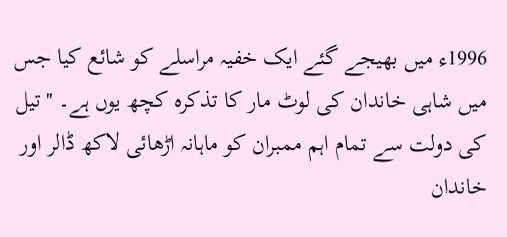1996ء میں بھیجے گئے ایک خفیہ مراسلے کو شائع کیا جس میں شاہی خاندان کی لوٹ مار کا تذکرہ کچھ یوں ہے۔ ''تیل کی دولت سے تمام اہم ممبران کو ماہانہ اڑھائی لاکھ ڈالر اور خاندان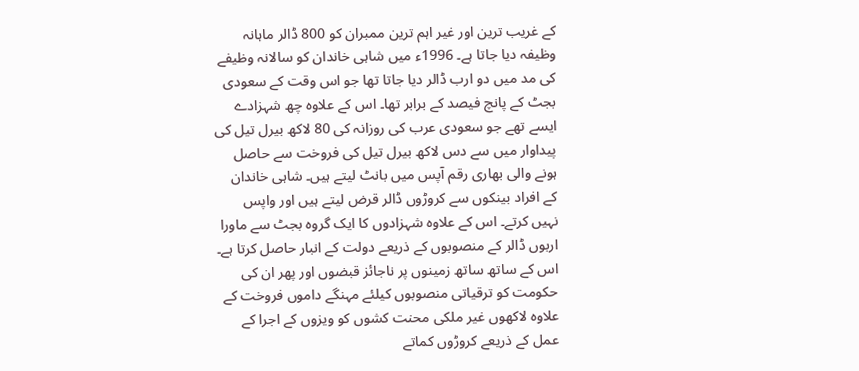کے غریب ترین اور غیر اہم ترین ممبران کو 800 ڈالر ماہانہ وظیفہ دیا جاتا ہے۔ 1996ء میں شاہی خاندان کو سالانہ وظیفے کی مد میں دو ارب ڈالر دیا جاتا تھا جو اس وقت کے سعودی بجٹ کے پانچ فیصد کے برابر تھا۔ اس کے علاوہ چھ شہزادے ایسے تھے جو سعودی عرب کی روزانہ کی 80 لاکھ بیرل تیل کی پیداوار میں سے دس لاکھ بیرل تیل کی فروخت سے حاصل ہونے والی بھاری رقم آپس میں بانٹ لیتے ہیں۔ شاہی خاندان کے افراد بینکوں سے کروڑوں ڈالر قرض لیتے ہیں اور واپس نہیں کرتے۔ اس کے علاوہ شہزادوں کا ایک گروہ بجٹ سے ماورا اربوں ڈالر کے منصوبوں کے ذریعے دولت کے انبار حاصل کرتا ہے۔ اس کے ساتھ ساتھ زمینوں پر ناجائز قبضوں اور پھر ان کی حکومت کو ترقیاتی منصوبوں کیلئے مہنگے داموں فروخت کے علاوہ لاکھوں غیر ملکی محنت کشوں کو ویزوں کے اجرا کے عمل کے ذریعے کروڑوں کماتے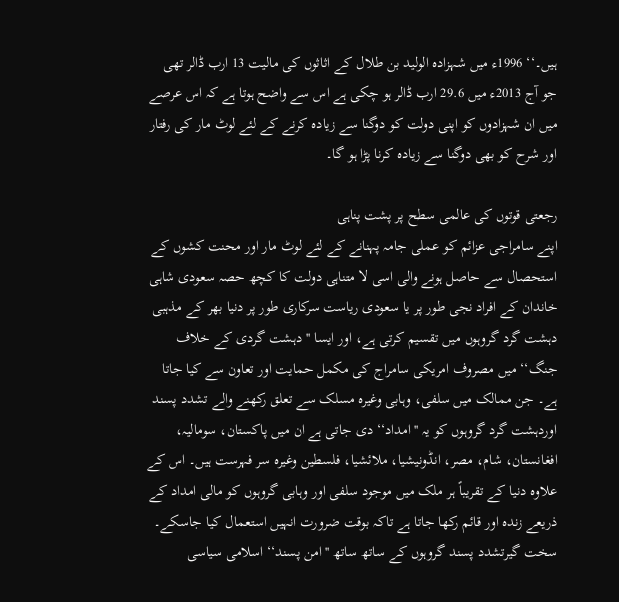ہیں۔‘‘ 1996ء میں شہزادہ الولید بن طلال کے اثاثوں کی مالیت 13 ارب ڈالر تھی جو آج 2013ء میں 29.6 ارب ڈالر ہو چکی ہے اس سے واضح ہوتا ہے کہ اس عرصے میں ان شہزادوں کو اپنی دولت کو دوگنا سے زیادہ کرنے کے لئے لوٹ مار کی رفتار اور شرح کو بھی دوگنا سے زیادہ کرنا پڑا ہو گا۔

رجعتی قوتوں کی عالمی سطح پر پشت پناہی
اپنے سامراجی عزائم کو عملی جامہ پہنانے کے لئے لوٹ مار اور محنت کشوں کے استحصال سے حاصل ہونے والی اسی لا متناہی دولت کا کچھ حصہ سعودی شاہی خاندان کے افراد نجی طور پر یا سعودی ریاست سرکاری طور پر دنیا بھر کے مذہبی دہشت گرد گروہوں میں تقسیم کرتی ہے، اور ایسا ''دہشت گردی کے خلاف جنگ‘‘ میں مصروف امریکی سامراج کی مکمل حمایت اور تعاون سے کیا جاتا ہے۔ جن ممالک میں سلفی، وہابی وغیرہ مسلک سے تعلق رکھنے والے تشدد پسند اوردہشت گرد گروہوں کو یہ ''امداد‘‘ دی جاتی ہے ان میں پاکستان، سومالیہ، افغانستان، شام، مصر، انڈونیشیا، ملائشیا، فلسطین وغیرہ سر فہرست ہیں۔ اس کے علاوہ دنیا کے تقریباً ہر ملک میں موجود سلفی اور وہابی گروہوں کو مالی امداد کے ذریعے زندہ اور قائم رکھا جاتا ہے تاکہ بوقت ضرورت انہیں استعمال کیا جاسکے۔ سخت گیرتشدد پسند گروہوں کے ساتھ ساتھ ''امن پسند‘‘ اسلامی سیاسی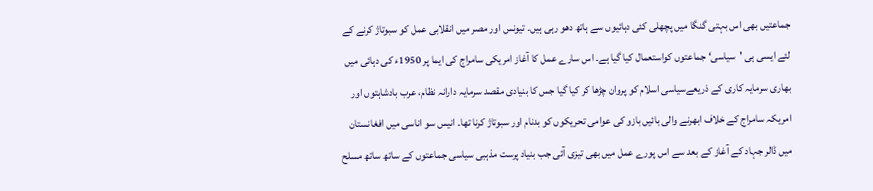جماعتیں بھی اس بہتی گنگا میں پچھلی کئی دہائیوں سے ہاتھ دھو رہی ہیں۔ تیونس اور مصر میں انقلابی عمل کو سبوتاژ کرنے کے لئے ایسی ہی 'سیاسی‘ جماعتوں کواستعمال کیا گیا ہے۔ اس سارے عمل کا آغاز امریکی سامراج کی ایما پر 1950ء کی دہائی میں بھاری سرمایہ کاری کے ذریعےسیاسی اسلام کو پروان چڑھا کر کیا گیا جس کا بنیادی مقصد سرمایہ دارانہ نظام، عرب بادشاہتوں اور امریکہ سامراج کے خلاف ابھرنے والی بائیں بازو کی عوامی تحریکوں کو بدنام اور سبوتاژ کرنا تھا۔ انیس سو اناسی میں افغانستان میں ڈالر جہاد کے آغاز کے بعد سے اس پورے عمل میں بھی تیزی آئی جب بنیاد پرست مذہبی سیاسی جماعتوں کے ساتھ ساتھ مسلح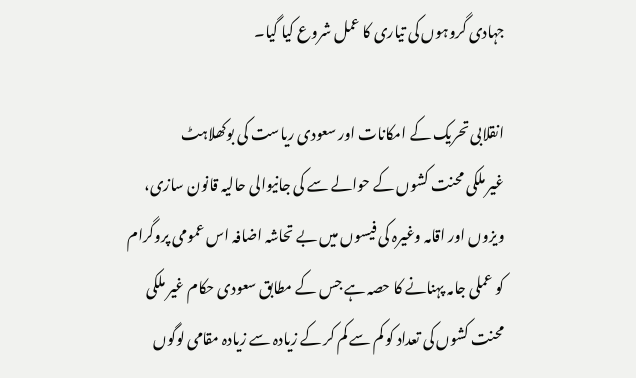جہادی گروہوں کی تیاری کا عمل شروع کیا گیا۔

انقلابی تحریک کے امکانات اور سعودی ریاست کی بوکھلاہٹ
غیر ملکی محنت کشوں کے حوالے سے کی جانیوالی حالیہ قانون سازی، ویزوں اور اقامہ وغیرہ کی فیسوں میں بے تحاشہ اضافہ اس عمومی پروگرام کو عملی جامہ پہنانے کا حصہ ہے جس کے مطابق سعودی حکام غیر ملکی محنت کشوں کی تعداد کو کم سے کم کر کے زیادہ سے زیادہ مقامی لوگوں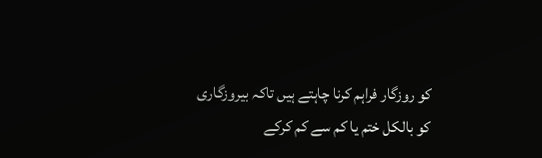کو روزگار فراہم کرنا چاہتے ہیں تاکہ بیروزگاری کو بالکل ختم یا کم سے کم کرکے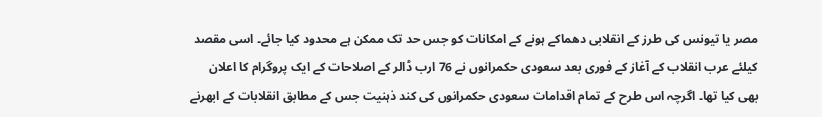مصر یا تیونس کی طرز کے انقلابی دھماکے ہونے کے امکانات کو جس حد تک ممکن ہے محدود کیا جائے۔ اسی مقصد کیلئے عرب انقلاب کے آغاز کے فوری بعد سعودی حکمرانوں نے 76 ارب ڈالر کے اصلاحات کے ایک پروگرام کا اعلان بھی کیا تھا۔ اگرچہ اس طرح کے تمام اقدامات سعودی حکمرانوں کی کند ذہنیت جس کے مطابق انقلابات کے ابھرنے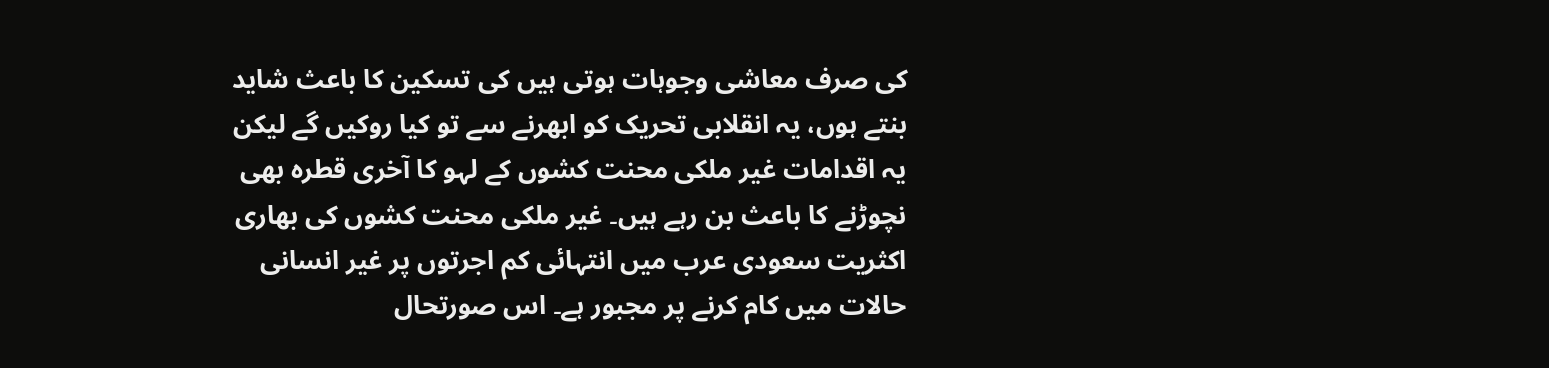کی صرف معاشی وجوہات ہوتی ہیں کی تسکین کا باعث شاید بنتے ہوں، یہ انقلابی تحریک کو ابھرنے سے تو کیا روکیں گے لیکن یہ اقدامات غیر ملکی محنت کشوں کے لہو کا آخری قطرہ بھی نچوڑنے کا باعث بن رہے ہیں۔ غیر ملکی محنت کشوں کی بھاری اکثریت سعودی عرب میں انتہائی کم اجرتوں پر غیر انسانی حالات میں کام کرنے پر مجبور ہے۔ اس صورتحال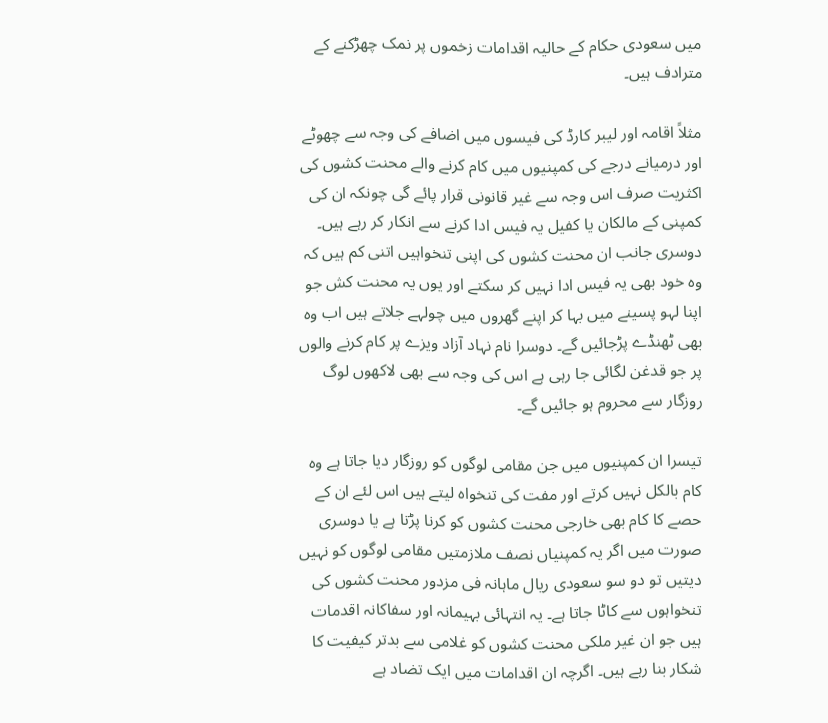میں سعودی حکام کے حالیہ اقدامات زخموں پر نمک چھڑکنے کے مترادف ہیں۔

مثلاً اقامہ اور لیبر کارڈ کی فیسوں میں اضافے کی وجہ سے چھوٹے اور درمیانے درجے کی کمپنیوں میں کام کرنے والے محنت کشوں کی اکثریت صرف اس وجہ سے غیر قانونی قرار پائے گی چونکہ ان کی کمپنی کے مالکان یا کفیل یہ فیس ادا کرنے سے انکار کر رہے ہیں۔ دوسری جانب ان محنت کشوں کی اپنی تنخواہیں اتنی کم ہیں کہ وہ خود بھی یہ فیس ادا نہیں کر سکتے اور یوں یہ محنت کش جو اپنا لہو پسینے میں بہا کر اپنے گھروں میں چولہے جلاتے ہیں اب وہ بھی ٹھنڈے پڑجائیں گے۔ دوسرا نام نہاد آزاد ویزے پر کام کرنے والوں پر جو قدغن لگائی جا رہی ہے اس کی وجہ سے بھی لاکھوں لوگ روزگار سے محروم ہو جائیں گے۔

تیسرا ان کمپنیوں میں جن مقامی لوگوں کو روزگار دیا جاتا ہے وہ کام بالکل نہیں کرتے اور مفت کی تنخواہ لیتے ہیں اس لئے ان کے حصے کا کام بھی خارجی محنت کشوں کو کرنا پڑتا ہے یا دوسری صورت میں اگر یہ کمپنیاں نصف ملازمتیں مقامی لوگوں کو نہیں دیتیں تو دو سو سعودی ریال ماہانہ فی مزدور محنت کشوں کی تنخواہوں سے کاٹا جاتا ہے۔ یہ انتہائی بہیمانہ اور سفاکانہ اقدمات ہیں جو ان غیر ملکی محنت کشوں کو غلامی سے بدتر کیفیت کا شکار بنا رہے ہیں۔ اگرچہ ان اقدامات میں ایک تضاد ہے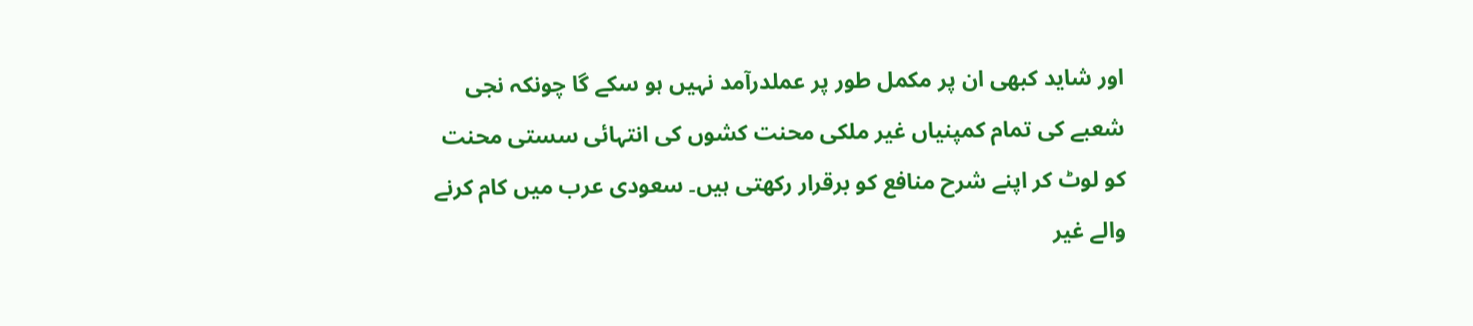اور شاید کبھی ان پر مکمل طور پر عملدرآمد نہیں ہو سکے گا چونکہ نجی شعبے کی تمام کمپنیاں غیر ملکی محنت کشوں کی انتہائی سستی محنت کو لوٹ کر اپنے شرح منافع کو برقرار رکھتی ہیں۔ سعودی عرب میں کام کرنے والے غیر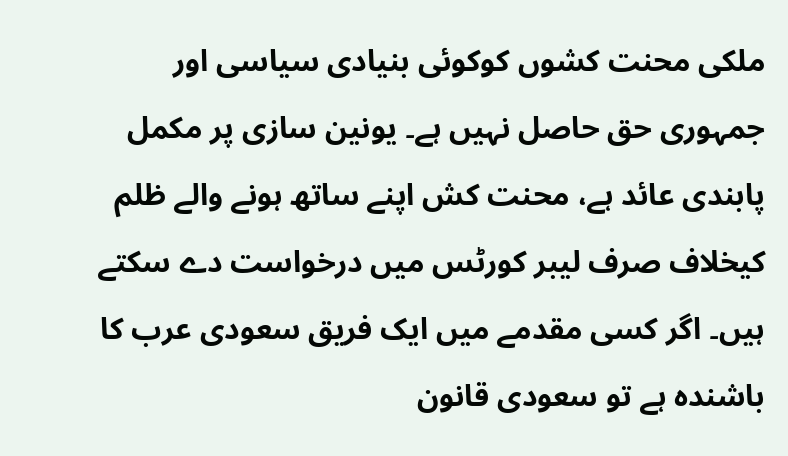ملکی محنت کشوں کوکوئی بنیادی سیاسی اور جمہوری حق حاصل نہیں ہے۔ یونین سازی پر مکمل پابندی عائد ہے، محنت کش اپنے ساتھ ہونے والے ظلم کیخلاف صرف لیبر کورٹس میں درخواست دے سکتے ہیں۔ اگر کسی مقدمے میں ایک فریق سعودی عرب کا باشندہ ہے تو سعودی قانون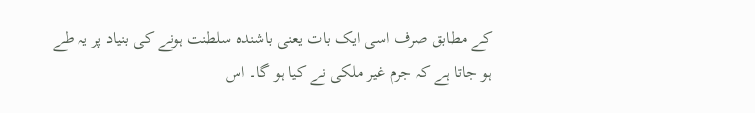کے مطابق صرف اسی ایک بات یعنی باشندہ سلطنت ہونے کی بنیاد پر یہ طے ہو جاتا ہے کہ جرم غیر ملکی نے کیا ہو گا۔ اس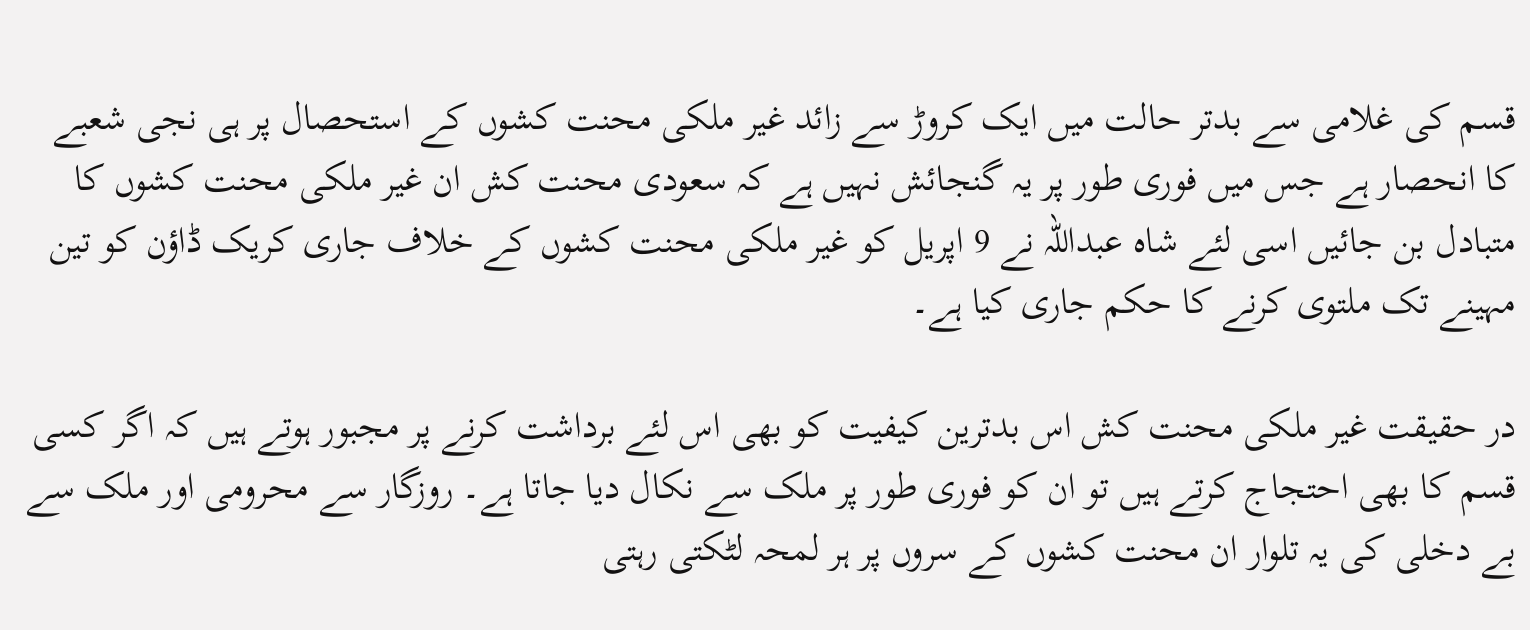قسم کی غلامی سے بدتر حالت میں ایک کروڑ سے زائد غیر ملکی محنت کشوں کے استحصال پر ہی نجی شعبے کا انحصار ہے جس میں فوری طور پر یہ گنجائش نہیں ہے کہ سعودی محنت کش ان غیر ملکی محنت کشوں کا متبادل بن جائیں اسی لئے شاہ عبداللہ نے 9 اپریل کو غیر ملکی محنت کشوں کے خلاف جاری کریک ڈاؤن کو تین مہینے تک ملتوی کرنے کا حکم جاری کیا ہے۔

در حقیقت غیر ملکی محنت کش اس بدترین کیفیت کو بھی اس لئے برداشت کرنے پر مجبور ہوتے ہیں کہ اگر کسی قسم کا بھی احتجاج کرتے ہیں تو ان کو فوری طور پر ملک سے نکال دیا جاتا ہے۔ روزگار سے محرومی اور ملک سے بے دخلی کی یہ تلوار ان محنت کشوں کے سروں پر ہر لمحہ لٹکتی رہتی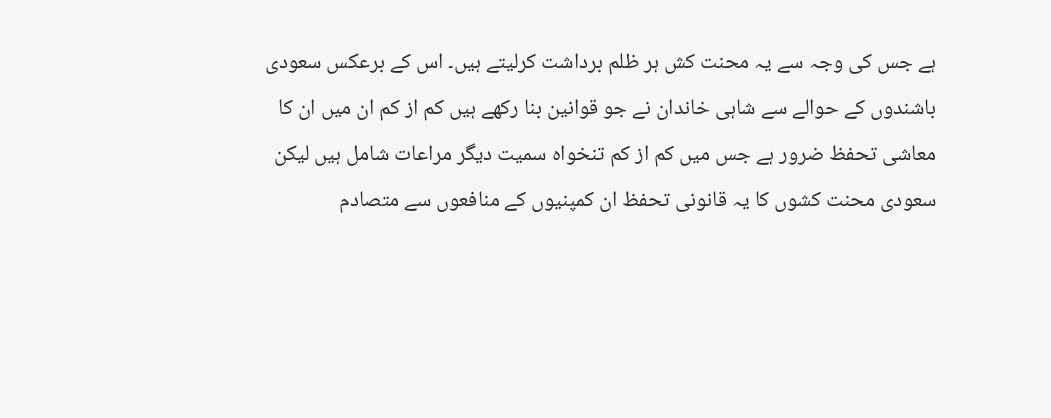ہے جس کی وجہ سے یہ محنت کش ہر ظلم برداشت کرلیتے ہیں۔ اس کے برعکس سعودی باشندوں کے حوالے سے شاہی خاندان نے جو قوانین بنا رکھے ہیں کم از کم ان میں ان کا معاشی تحفظ ضرور ہے جس میں کم از کم تنخواہ سمیت دیگر مراعات شامل ہیں لیکن سعودی محنت کشوں کا یہ قانونی تحفظ ان کمپنیوں کے منافعوں سے متصادم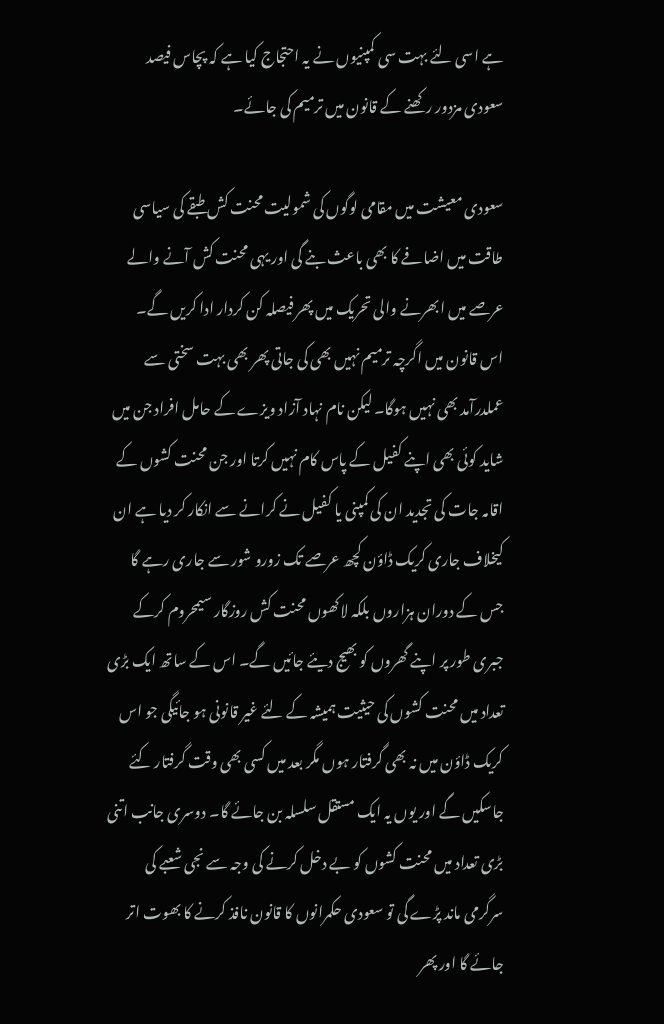ہے اسی لئے بہت سی کمپنیوں نے یہ احتجاج کیا ہے کہ پچاس فیصد سعودی مزدور رکھنے کے قانون میں ترمیم کی جائے۔

سعودی معیشت میں مقامی لوگوں کی شمولیت محنت کش طبقے کی سیاسی طاقت میں اضافے کا بھی باعث بنے گی اور یہی محنت کش آنے والے عرصے میں ابھرنے والی تحریک میں پھر فیصلہ کن کردار ادا کریں گے۔ اس قانون میں اگرچہ ترمیم نہیں بھی کی جاتی پھر بھی بہت سختی سے عملدرآمد بھی نہیں ہوگا۔ لیکن نام نہاد آزاد ویزے کے حامل افراد جن میں شاید کوئی بھی اپنے کفیل کے پاس کام نہیں کرتا اور جن محنت کشوں کے اقامہ جات کی تجدید ان کی کمپنی یا کفیل نے کرانے سے انکار کر دیا ہے ان کیخلاف جاری کریک ڈاؤن کچھ عرصے تک زورو شور سے جاری رہے گا جس کے دوران ہزاروں بلکہ لاکھوں محنت کش روزگار سیمحروم کرکے جبری طور پر اپنے گھروں کو بھیج دیئے جائیں گے۔ اس کے ساتھ ایک بڑی تعداد میں محنت کشوں کی حیثیت ہمیشہ کے لئے غیر قانونی ہو جائیگی جو اس کریک ڈاؤن میں نہ بھی گرفتار ہوں مگر بعد میں کسی بھی وقت گرفتار کئے جاسکیں گے اور یوں یہ ایک مستقل سلسلہ بن جائے گا۔ دوسری جانب اتنی بڑی تعداد میں محنت کشوں کو بے دخل کرنے کی وجہ سے نجی شعبے کی سرگرمی ماند پڑے گی تو سعودی حکمرانوں کا قانون نافذ کرنے کا بھوت اتر جائے گا اور پھر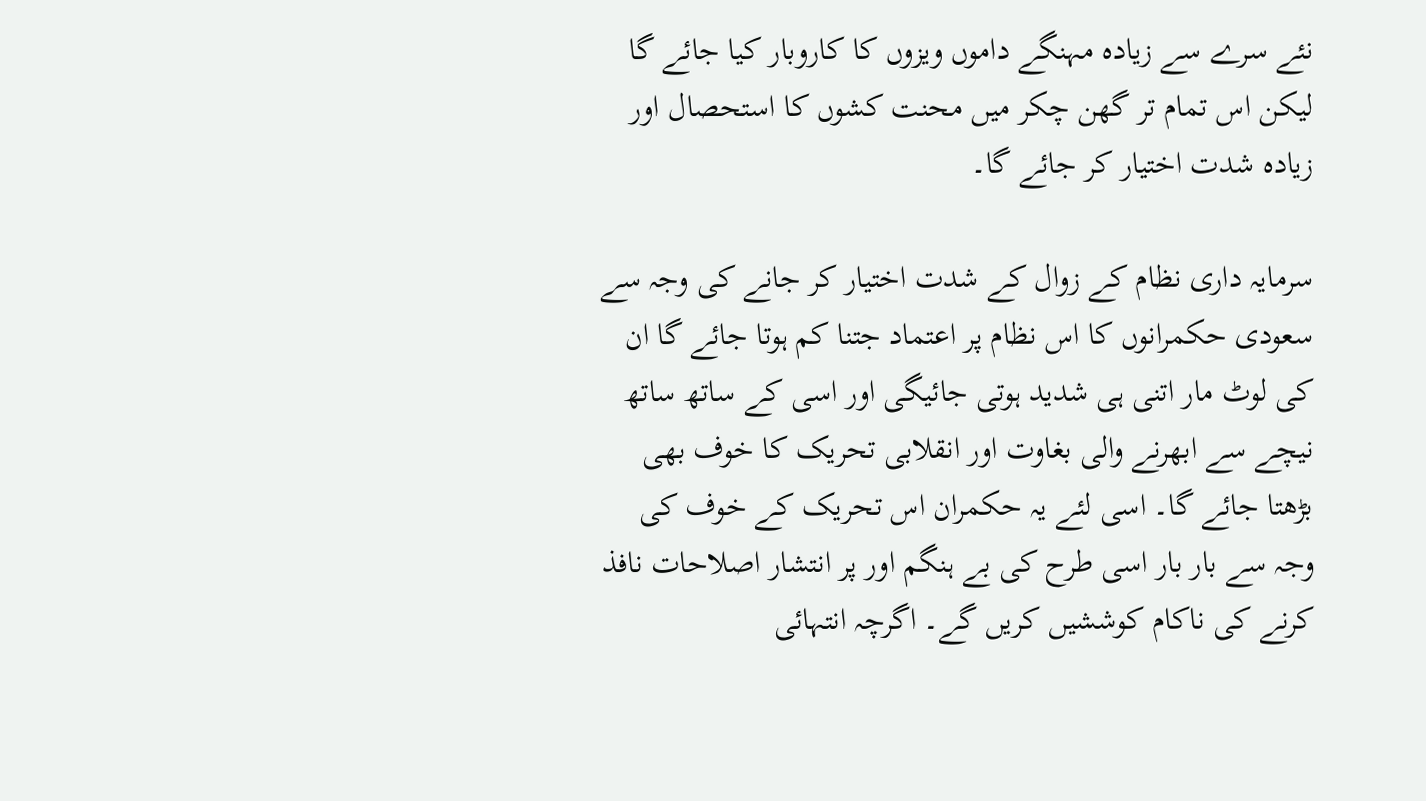نئے سرے سے زیادہ مہنگے داموں ویزوں کا کاروبار کیا جائے گا لیکن اس تمام تر گھن چکر میں محنت کشوں کا استحصال اور زیادہ شدت اختیار کر جائے گا۔

سرمایہ داری نظام کے زوال کے شدت اختیار کر جانے کی وجہ سے سعودی حکمرانوں کا اس نظام پر اعتماد جتنا کم ہوتا جائے گا ان کی لوٹ مار اتنی ہی شدید ہوتی جائیگی اور اسی کے ساتھ ساتھ نیچے سے ابھرنے والی بغاوت اور انقلابی تحریک کا خوف بھی بڑھتا جائے گا۔ اسی لئے یہ حکمران اس تحریک کے خوف کی وجہ سے بار بار اسی طرح کی بے ہنگم اور پر انتشار اصلاحات نافذ کرنے کی ناکام کوششیں کریں گے۔ اگرچہ انتہائی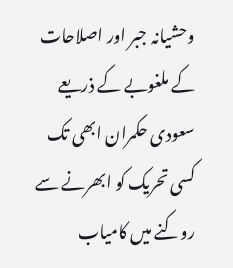وحشیانہ جبر اور اصلاحات کے ملغوبے کے ذریعے سعودی حکمران ابھی تک کسی تحریک کو ابھرنے سے روکنے میں کامیاب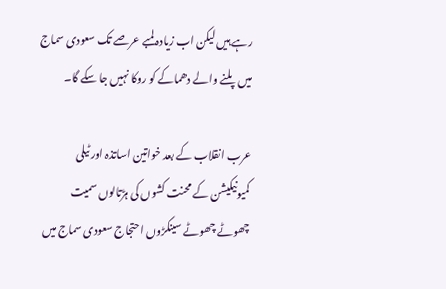رہے ہیں لیکن اب زیادہ لمبے عرصے تک سعودی سماج میں پلنے والے دھماکے کو روکا نہیں جا سکے گا۔

عرب انقلاب کے بعد خواتین اساتذہ اور ٹیلی کمیونیکیشن کے محنت کشوں کی ہڑتالوں سمیت چھوٹے چھوٹے سینکڑوں احتجاج سعودی سماج میں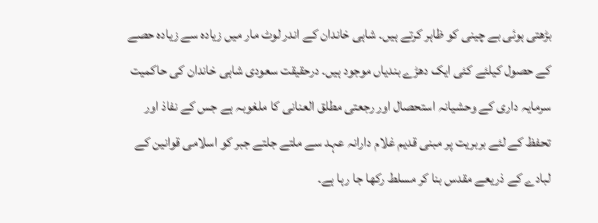بڑھتی ہوئی بے چینی کو ظاہر کرتے ہیں۔ شاہی خاندان کے اندر لوٹ مار میں زیادہ سے زیادہ حصے کے حصول کیلئے کئی ایک دھڑے بندیاں موجود ہیں۔ درحقیقت سعودی شاہی خاندان کی حاکمیت سرمایہ داری کے وحشیانہ استحصال اور رجعتی مطلق العنانی کا ملغوبہ ہے جس کے نفاذ اور تحفظ کے لئے بربریت پر مبنی قدیم غلام دارانہ عہد سے ملتے جلتے جبر کو اسلامی قوانین کے لبادے کے ذریعے مقدس بنا کر مسلط رکھا جا رہا ہے۔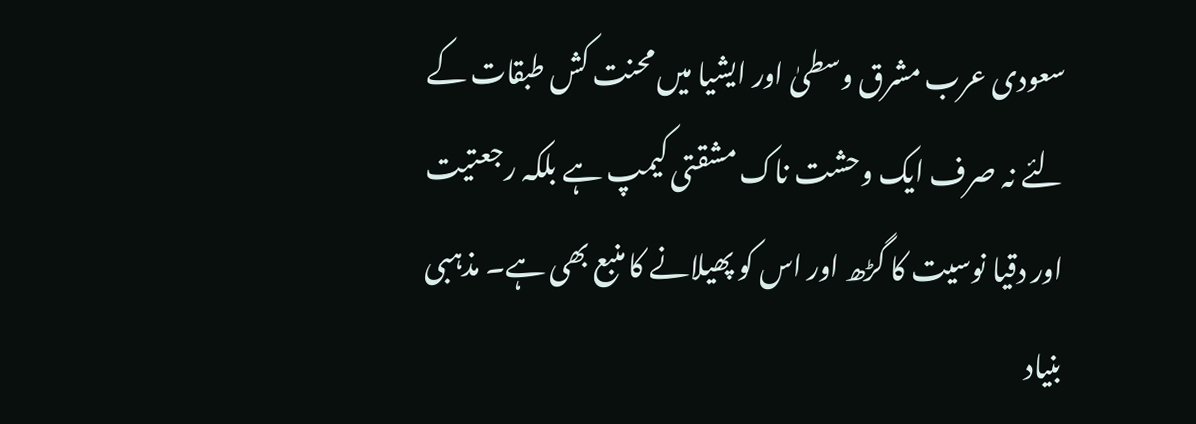سعودی عرب مشرق وسطیٰ اور ایشیا میں محنت کش طبقات کے لئے نہ صرف ایک وحشت ناک مشقتی کیمپ ہے بلکہ رجعتیت اور دقیا نوسیت کا گڑھ اور اس کو پھیلانے کا منبع بھی ہے۔ مذہبی بنیاد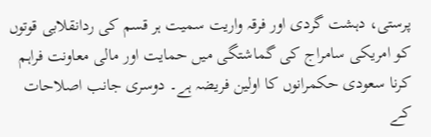پرستی، دہشت گردی اور فرقہ واریت سمیت ہر قسم کی ردانقلابی قوتوں کو امریکی سامراج کی گماشتگی میں حمایت اور مالی معاونت فراہم کرنا سعودی حکمرانوں کا اولین فریضہ ہے۔ دوسری جانب اصلاحات کے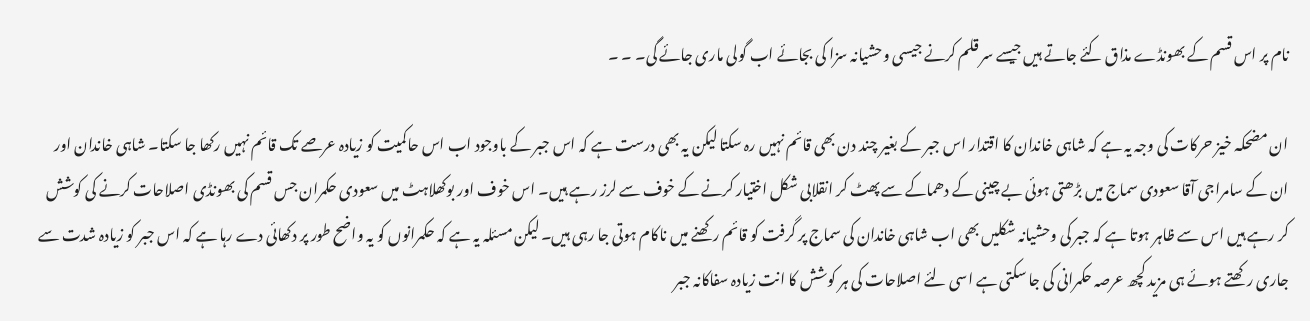نام پر اس قسم کے بھونڈے مذاق کئے جاتے ہیں جیسے سر قلم کرنے جیسی وحشیانہ سزا کی بجائے اب گولی ماری جائے گی۔ ۔ ۔

ان مضحکہ خیز حرکات کی وجہ یہ ہے کہ شاہی خاندان کا اقتدار اس جبر کے بغیر چند دن بھی قائم نہیں رہ سکتا لیکن یہ بھی درست ہے کہ اس جبر کے باوجود اب اس حاکمیت کو زیادہ عرصے تک قائم نہیں رکھا جا سکتا۔ شاہی خاندان اور ان کے سامراجی آقا سعودی سماج میں بڑھتی ہوئی بے چینی کے دھماکے سے پھٹ کر انقلابی شکل اختیار کرنے کے خوف سے لرز رہے ہیں۔ اس خوف اور بوکھلاہٹ میں سعودی حکمران جس قسم کی بھونڈی اصلاحات کرنے کی کوشش کر رہے ہیں اس سے ظاہر ہوتا ہے کہ جبر کی وحشیانہ شکلیں بھی اب شاہی خاندان کی سماج پر گرفت کو قائم رکھنے میں ناکام ہوتی جا رہی ہیں۔ لیکن مسئلہ یہ ہے کہ حکمرانوں کو یہ واضح طور پر دکھائی دے رہا ہے کہ اس جبر کو زیادہ شدت سے جاری رکھتے ہوئے ہی مزید کچھ عرصہ حکمرانی کی جا سکتی ہے اسی لئے اصلاحات کی ہر کوشش کا انت زیادہ سفاکانہ جبر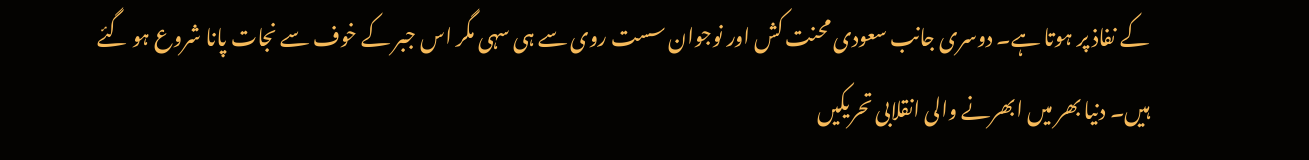کے نفاذ پر ہوتا ہے۔ دوسری جانب سعودی محنت کش اور نوجوان سست روی سے ہی سہی مگر اس جبر کے خوف سے نجات پانا شروع ہو گئے ہیں۔ دنیا بھر میں ابھرنے والی انقلابی تحریکیں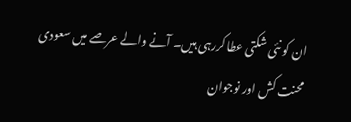ان کو نئی شکتی عطا کررہی ہیں۔ آنے والے عرصے میں سعودی محنت کش اور نوجوان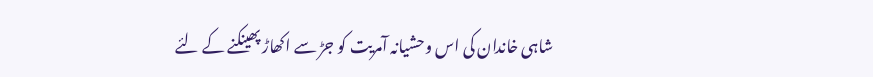شاہی خاندان کی اس وحشیانہ آمریت کو جڑ سے اکھاڑ پھینکنے کے لئے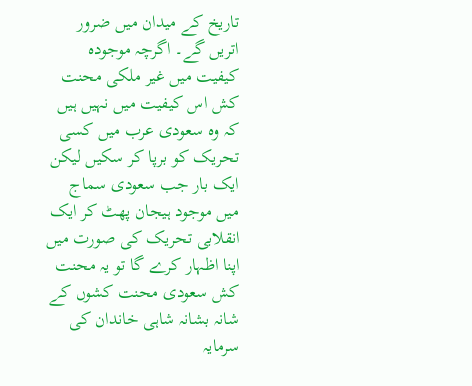تاریخ کے میدان میں ضرور اتریں گے۔ اگرچہ موجودہ کیفیت میں غیر ملکی محنت کش اس کیفیت میں نہیں ہیں کہ وہ سعودی عرب میں کسی تحریک کو برپا کر سکیں لیکن ایک بار جب سعودی سماج میں موجود ہیجان پھٹ کر ایک انقلابی تحریک کی صورت میں اپنا اظہار کرے گا تو یہ محنت کش سعودی محنت کشوں کے شانہ بشانہ شاہی خاندان کی سرمایہ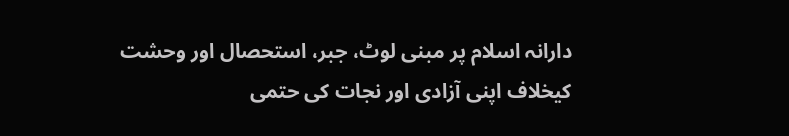دارانہ اسلام پر مبنی لوٹ، جبر، استحصال اور وحشت کیخلاف اپنی آزادی اور نجات کی حتمی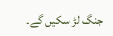جنگ لڑ سکیں گے۔